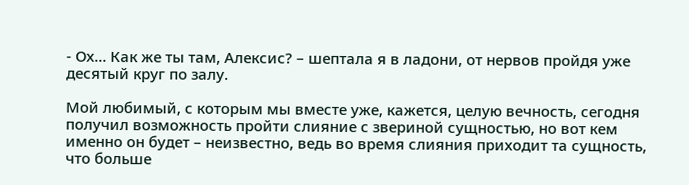- Ох… Как же ты там, Алексис? – шептала я в ладони, от нервов пройдя уже десятый круг по залу.

Мой любимый, с которым мы вместе уже, кажется, целую вечность, сегодня получил возможность пройти слияние с звериной сущностью, но вот кем именно он будет – неизвестно, ведь во время слияния приходит та сущность, что больше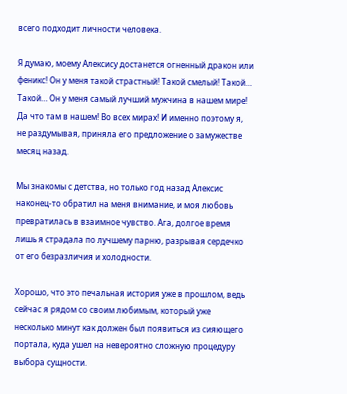всего подходит личности человека.

Я думаю, моему Алексису достанется огненный дракон или феникс! Он у меня такой страстный! Такой смелый! Такой… Такой… Он у меня самый лучший мужчина в нашем мире! Да что там в нашем! Во всех мирах! И именно поэтому я, не раздумывая, приняла его предложение о замужестве месяц назад.

Мы знакомы с детства, но только год назад Алексис наконец-то обратил на меня внимание, и моя любовь превратилась в взаимное чувство. Ага, долгое время лишь я страдала по лучшему парню, разрывая сердечко от его безразличия и холодности.

Хорошо, что это печальная история уже в прошлом, ведь сейчас я рядом со своим любимым, который уже несколько минут как должен был появиться из сияющего портала, куда ушел на невероятно сложную процедуру выбора сущности.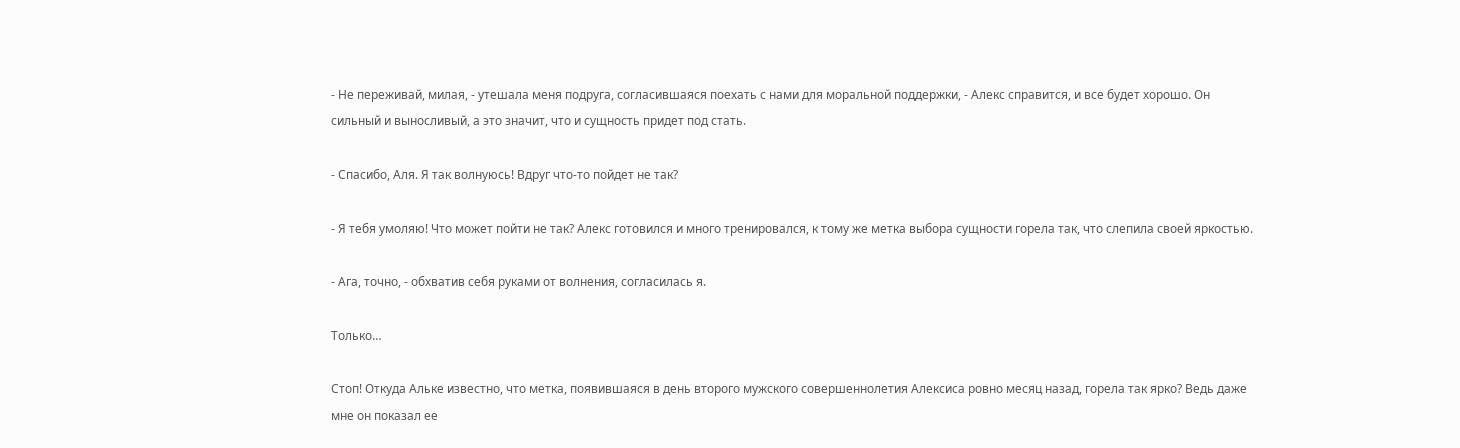- Не переживай, милая, - утешала меня подруга, согласившаяся поехать с нами для моральной поддержки, - Алекс справится, и все будет хорошо. Он сильный и выносливый, а это значит, что и сущность придет под стать.

- Спасибо, Аля. Я так волнуюсь! Вдруг что-то пойдет не так?

- Я тебя умоляю! Что может пойти не так? Алекс готовился и много тренировался, к тому же метка выбора сущности горела так, что слепила своей яркостью.

- Ага, точно, - обхватив себя руками от волнения, согласилась я.

Только…

Стоп! Откуда Альке известно, что метка, появившаяся в день второго мужского совершеннолетия Алексиса ровно месяц назад, горела так ярко? Ведь даже мне он показал ее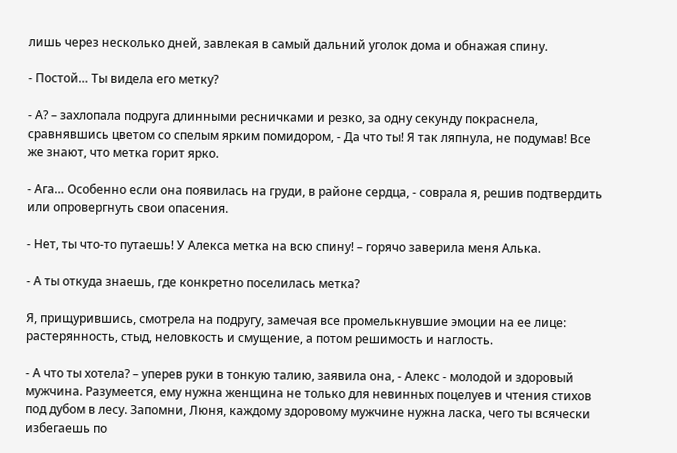лишь через несколько дней, завлекая в самый дальний уголок дома и обнажая спину.

- Постой… Ты видела его метку?

- А? – захлопала подруга длинными ресничками и резко, за одну секунду покраснела, сравнявшись цветом со спелым ярким помидором, - Да что ты! Я так ляпнула, не подумав! Все же знают, что метка горит ярко.

- Ага… Особенно если она появилась на груди, в районе сердца, - соврала я, решив подтвердить или опровергнуть свои опасения.

- Нет, ты что-то путаешь! У Алекса метка на всю спину! – горячо заверила меня Алька.

- А ты откуда знаешь, где конкретно поселилась метка?

Я, прищурившись, смотрела на подругу, замечая все промелькнувшие эмоции на ее лице: растерянность, стыд, неловкость и смущение, а потом решимость и наглость.

- А что ты хотела? – уперев руки в тонкую талию, заявила она, - Алекс - молодой и здоровый мужчина. Разумеется, ему нужна женщина не только для невинных поцелуев и чтения стихов под дубом в лесу. Запомни, Люня, каждому здоровому мужчине нужна ласка, чего ты всячески избегаешь по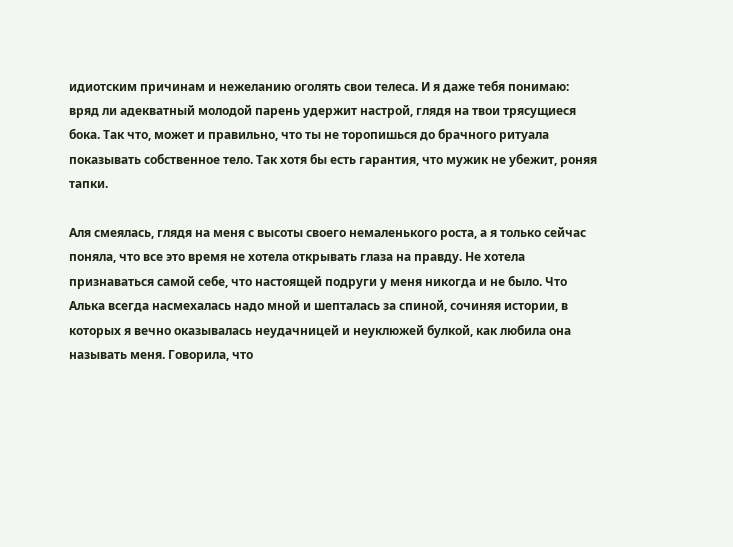идиотским причинам и нежеланию оголять свои телеса. И я даже тебя понимаю: вряд ли адекватный молодой парень удержит настрой, глядя на твои трясущиеся бока. Так что, может и правильно, что ты не торопишься до брачного ритуала показывать собственное тело. Так хотя бы есть гарантия, что мужик не убежит, роняя тапки.

Аля смеялась, глядя на меня с высоты своего немаленького роста, а я только сейчас поняла, что все это время не хотела открывать глаза на правду. Не хотела признаваться самой себе, что настоящей подруги у меня никогда и не было. Что Алька всегда насмехалась надо мной и шепталась за спиной, сочиняя истории, в которых я вечно оказывалась неудачницей и неуклюжей булкой, как любила она называть меня. Говорила, что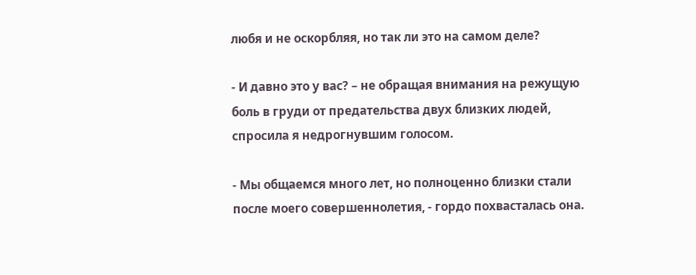любя и не оскорбляя, но так ли это на самом деле?

- И давно это у вас? – не обращая внимания на режущую боль в груди от предательства двух близких людей, спросила я недрогнувшим голосом.

- Мы общаемся много лет, но полноценно близки стали после моего совершеннолетия, - гордо похвасталась она.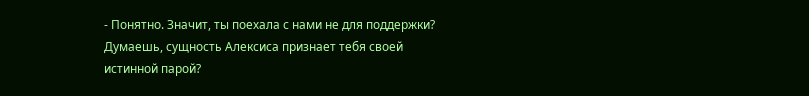- Понятно. Значит, ты поехала с нами не для поддержки? Думаешь, сущность Алексиса признает тебя своей истинной парой?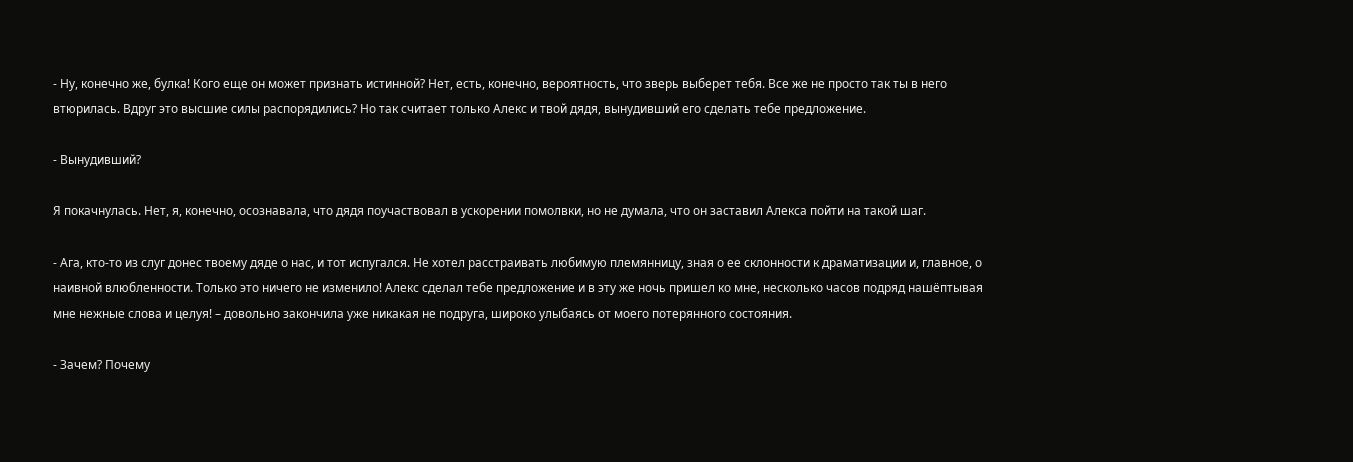- Ну, конечно же, булка! Кого еще он может признать истинной? Нет, есть, конечно, вероятность, что зверь выберет тебя. Все же не просто так ты в него втюрилась. Вдруг это высшие силы распорядились? Но так считает только Алекс и твой дядя, вынудивший его сделать тебе предложение.

- Вынудивший?

Я покачнулась. Нет, я, конечно, осознавала, что дядя поучаствовал в ускорении помолвки, но не думала, что он заставил Алекса пойти на такой шаг.

- Ага, кто-то из слуг донес твоему дяде о нас, и тот испугался. Не хотел расстраивать любимую племянницу, зная о ее склонности к драматизации и, главное, о наивной влюбленности. Только это ничего не изменило! Алекс сделал тебе предложение и в эту же ночь пришел ко мне, несколько часов подряд нашёптывая мне нежные слова и целуя! – довольно закончила уже никакая не подруга, широко улыбаясь от моего потерянного состояния.

- Зачем? Почему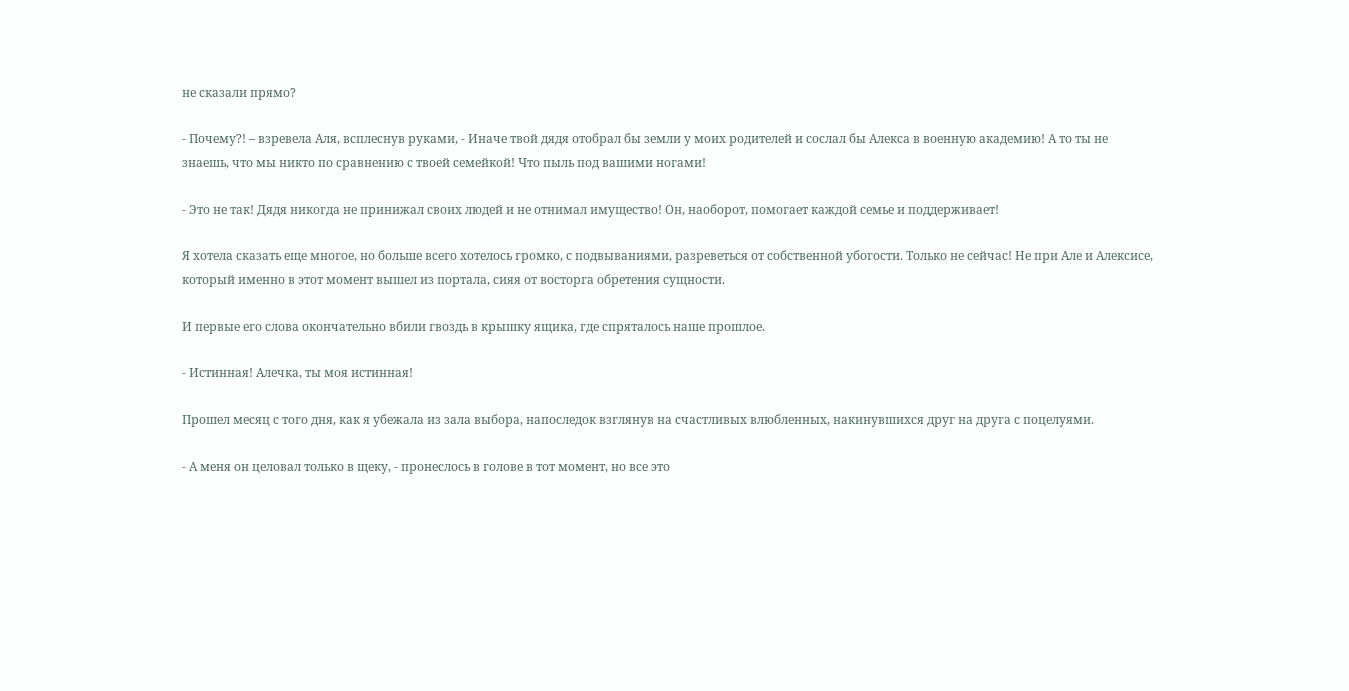не сказали прямо?

- Почему?! – взревела Аля, всплеснув руками, - Иначе твой дядя отобрал бы земли у моих родителей и сослал бы Алекса в военную академию! А то ты не знаешь, что мы никто по сравнению с твоей семейкой! Что пыль под вашими ногами!

- Это не так! Дядя никогда не принижал своих людей и не отнимал имущество! Он, наоборот, помогает каждой семье и поддерживает!

Я хотела сказать еще многое, но больше всего хотелось громко, с подвываниями, разреветься от собственной убогости. Только не сейчас! Не при Але и Алексисе, который именно в этот момент вышел из портала, сияя от восторга обретения сущности.

И первые его слова окончательно вбили гвоздь в крышку ящика, где спряталось наше прошлое.

- Истинная! Алечка, ты моя истинная!

Прошел месяц с того дня, как я убежала из зала выбора, напоследок взглянув на счастливых влюбленных, накинувшихся друг на друга с поцелуями.

- А меня он целовал только в щеку, - пронеслось в голове в тот момент, но все это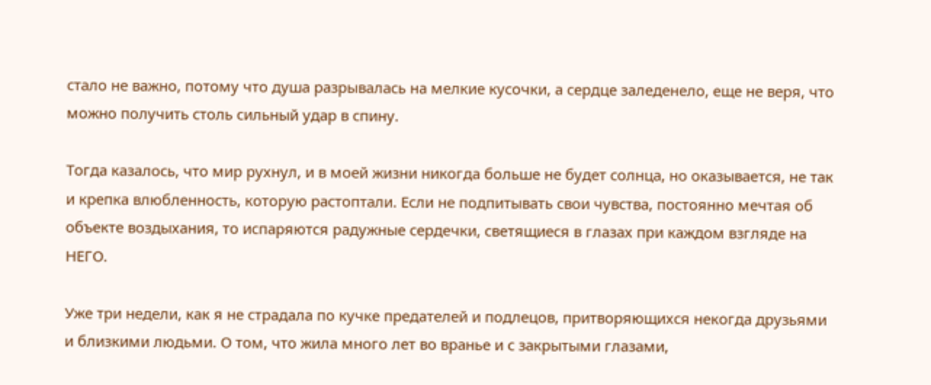стало не важно, потому что душа разрывалась на мелкие кусочки, а сердце заледенело, еще не веря, что можно получить столь сильный удар в спину.

Тогда казалось, что мир рухнул, и в моей жизни никогда больше не будет солнца, но оказывается, не так и крепка влюбленность, которую растоптали. Если не подпитывать свои чувства, постоянно мечтая об объекте воздыхания, то испаряются радужные сердечки, светящиеся в глазах при каждом взгляде на НЕГО.

Уже три недели, как я не страдала по кучке предателей и подлецов, притворяющихся некогда друзьями и близкими людьми. О том, что жила много лет во вранье и с закрытыми глазами,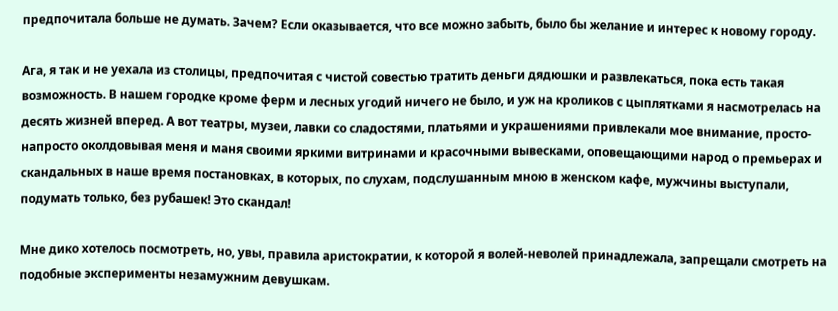предпочитала больше не думать. Зачем? Если оказывается, что все можно забыть, было бы желание и интерес к новому городу.

Ага, я так и не уехала из столицы, предпочитая с чистой совестью тратить деньги дядюшки и развлекаться, пока есть такая возможность. В нашем городке кроме ферм и лесных угодий ничего не было, и уж на кроликов с цыплятками я насмотрелась на десять жизней вперед. А вот театры, музеи, лавки со сладостями, платьями и украшениями привлекали мое внимание, просто-напросто околдовывая меня и маня своими яркими витринами и красочными вывесками, оповещающими народ о премьерах и скандальных в наше время постановках, в которых, по слухам, подслушанным мною в женском кафе, мужчины выступали, подумать только, без рубашек! Это скандал!

Мне дико хотелось посмотреть, но, увы, правила аристократии, к которой я волей-неволей принадлежала, запрещали смотреть на подобные эксперименты незамужним девушкам.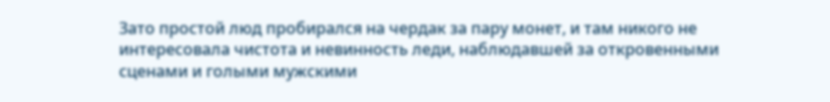Зато простой люд пробирался на чердак за пару монет, и там никого не интересовала чистота и невинность леди, наблюдавшей за откровенными сценами и голыми мужскими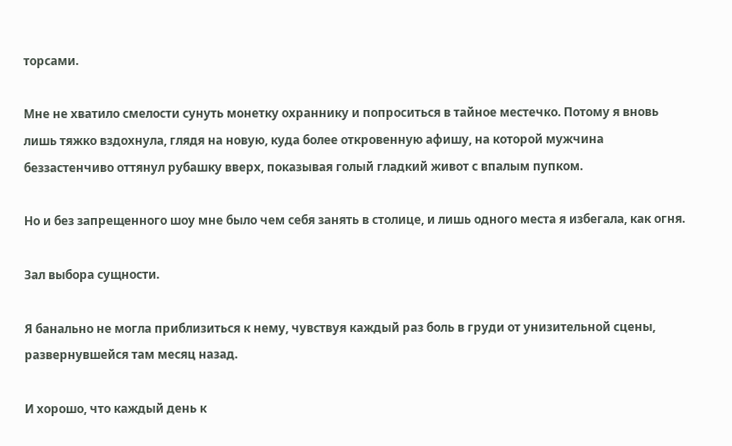торсами.

Мне не хватило смелости сунуть монетку охраннику и попроситься в тайное местечко. Потому я вновь лишь тяжко вздохнула, глядя на новую, куда более откровенную афишу, на которой мужчина беззастенчиво оттянул рубашку вверх, показывая голый гладкий живот с впалым пупком.

Но и без запрещенного шоу мне было чем себя занять в столице, и лишь одного места я избегала, как огня.

Зал выбора сущности.

Я банально не могла приблизиться к нему, чувствуя каждый раз боль в груди от унизительной сцены, развернувшейся там месяц назад.

И хорошо, что каждый день к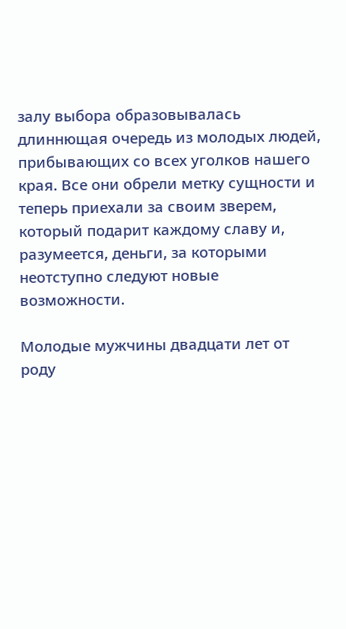залу выбора образовывалась длиннющая очередь из молодых людей, прибывающих со всех уголков нашего края. Все они обрели метку сущности и теперь приехали за своим зверем, который подарит каждому славу и, разумеется, деньги, за которыми неотступно следуют новые возможности.

Молодые мужчины двадцати лет от роду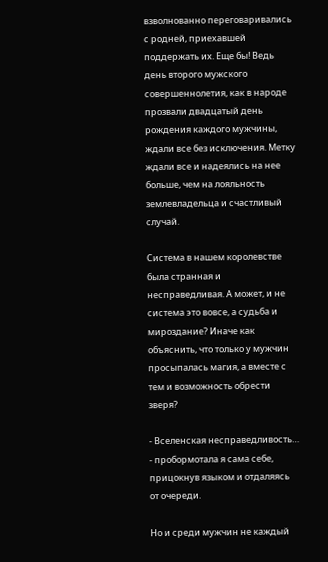взволнованно переговаривались с родней, приехавшей поддержать их. Еще бы! Ведь день второго мужского совершеннолетия, как в народе прозвали двадцатый день рождения каждого мужчины, ждали все без исключения. Метку ждали все и надеялись на нее больше, чем на лояльность землевладельца и счастливый случай.

Система в нашем королевстве была странная и несправедливая. А может, и не система это вовсе, а судьба и мироздание? Иначе как объяснить, что только у мужчин просыпалась магия, а вместе с тем и возможность обрести зверя?

- Вселенская несправедливость… - пробормотала я сама себе, прицокнув языком и отдаляясь от очереди.

Но и среди мужчин не каждый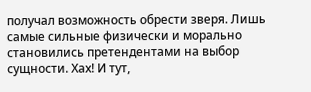получал возможность обрести зверя. Лишь самые сильные физически и морально становились претендентами на выбор сущности. Хах! И тут,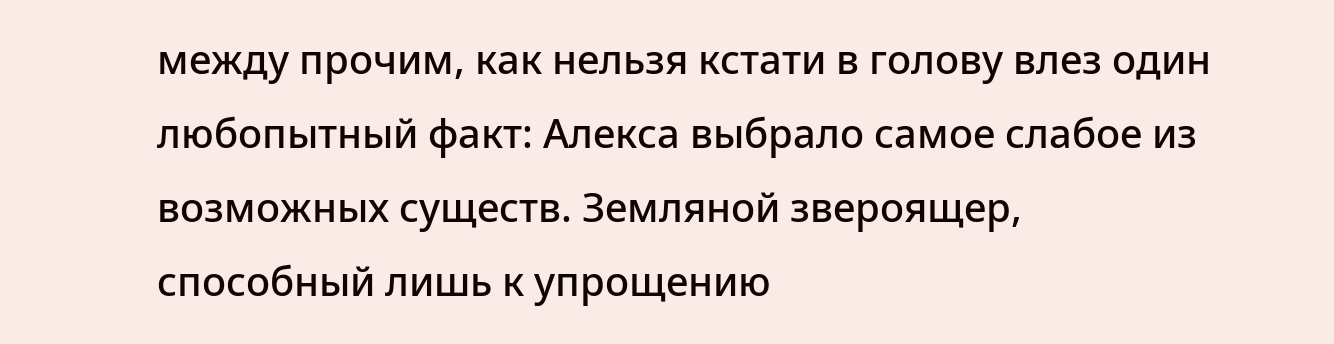между прочим, как нельзя кстати в голову влез один любопытный факт: Алекса выбрало самое слабое из возможных существ. Земляной звероящер, способный лишь к упрощению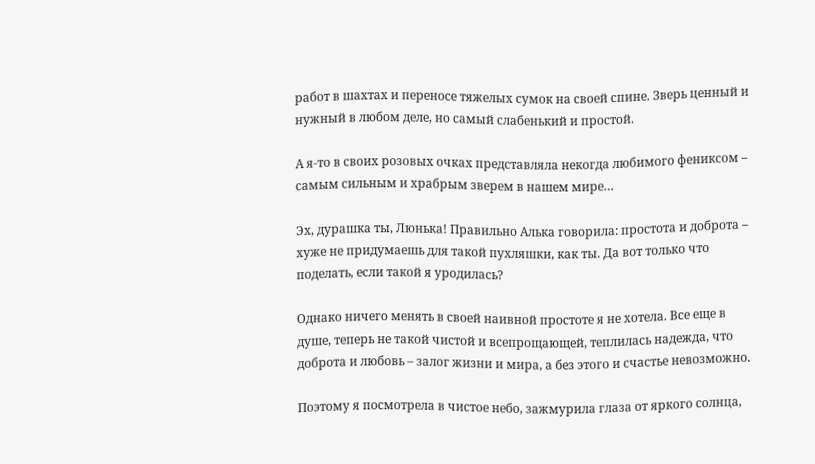работ в шахтах и переносе тяжелых сумок на своей спине. Зверь ценный и нужный в любом деле, но самый слабенький и простой.

А я-то в своих розовых очках представляла некогда любимого фениксом – самым сильным и храбрым зверем в нашем мире…

Эх, дурашка ты, Люнька! Правильно Алька говорила: простота и доброта – хуже не придумаешь для такой пухляшки, как ты. Да вот только что поделать, если такой я уродилась?

Однако ничего менять в своей наивной простоте я не хотела. Все еще в душе, теперь не такой чистой и всепрощающей, теплилась надежда, что доброта и любовь – залог жизни и мира, а без этого и счастье невозможно.

Поэтому я посмотрела в чистое небо, зажмурила глаза от яркого солнца,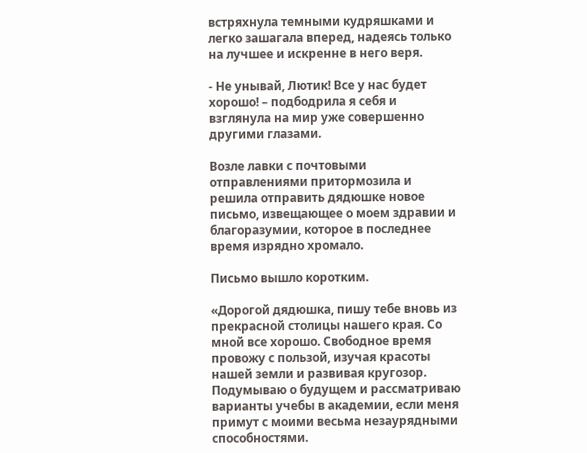встряхнула темными кудряшками и легко зашагала вперед, надеясь только на лучшее и искренне в него веря.

- Не унывай, Лютик! Все у нас будет хорошо! – подбодрила я себя и взглянула на мир уже совершенно другими глазами.

Возле лавки с почтовыми отправлениями притормозила и решила отправить дядюшке новое письмо, извещающее о моем здравии и благоразумии, которое в последнее время изрядно хромало.

Письмо вышло коротким.

«Дорогой дядюшка, пишу тебе вновь из прекрасной столицы нашего края. Со мной все хорошо. Свободное время провожу с пользой, изучая красоты нашей земли и развивая кругозор. Подумываю о будущем и рассматриваю варианты учебы в академии, если меня примут с моими весьма незаурядными способностями.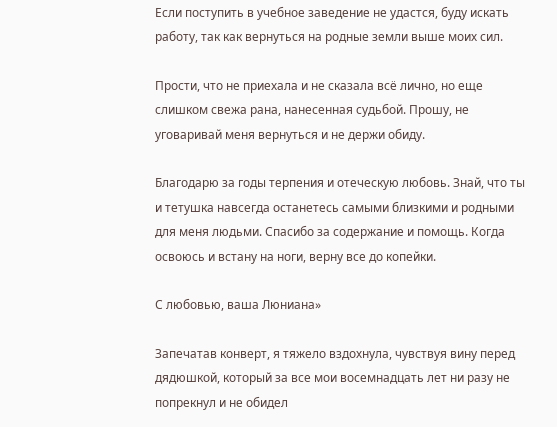Если поступить в учебное заведение не удастся, буду искать работу, так как вернуться на родные земли выше моих сил.

Прости, что не приехала и не сказала всё лично, но еще слишком свежа рана, нанесенная судьбой. Прошу, не уговаривай меня вернуться и не держи обиду.

Благодарю за годы терпения и отеческую любовь. Знай, что ты и тетушка навсегда останетесь самыми близкими и родными для меня людьми. Спасибо за содержание и помощь. Когда освоюсь и встану на ноги, верну все до копейки.

С любовью, ваша Люниана»

Запечатав конверт, я тяжело вздохнула, чувствуя вину перед дядюшкой, который за все мои восемнадцать лет ни разу не попрекнул и не обидел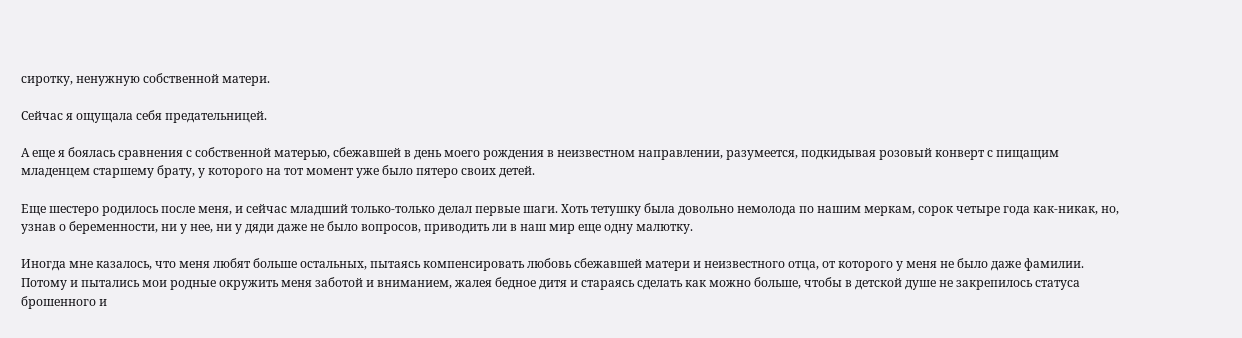сиротку, ненужную собственной матери.

Сейчас я ощущала себя предательницей.

А еще я боялась сравнения с собственной матерью, сбежавшей в день моего рождения в неизвестном направлении, разумеется, подкидывая розовый конверт с пищащим младенцем старшему брату, у которого на тот момент уже было пятеро своих детей.

Еще шестеро родилось после меня, и сейчас младший только-только делал первые шаги. Хоть тетушку была довольно немолода по нашим меркам, сорок четыре года как-никак, но, узнав о беременности, ни у нее, ни у дяди даже не было вопросов, приводить ли в наш мир еще одну малютку.

Иногда мне казалось, что меня любят больше остальных, пытаясь компенсировать любовь сбежавшей матери и неизвестного отца, от которого у меня не было даже фамилии. Потому и пытались мои родные окружить меня заботой и вниманием, жалея бедное дитя и стараясь сделать как можно больше, чтобы в детской душе не закрепилось статуса брошенного и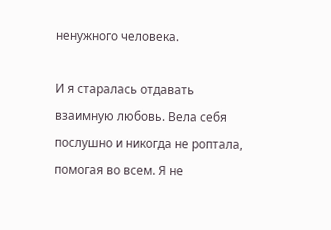ненужного человека.

И я старалась отдавать взаимную любовь. Вела себя послушно и никогда не роптала, помогая во всем. Я не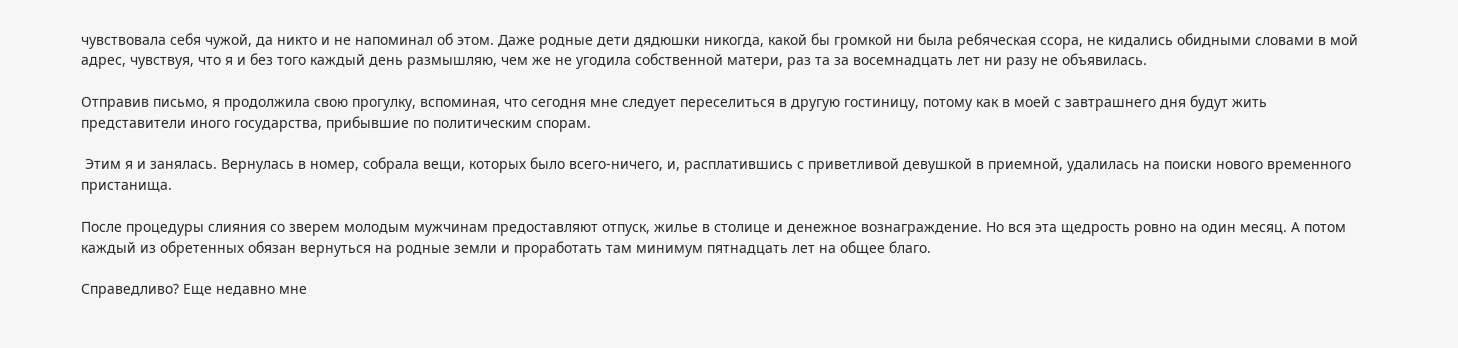чувствовала себя чужой, да никто и не напоминал об этом. Даже родные дети дядюшки никогда, какой бы громкой ни была ребяческая ссора, не кидались обидными словами в мой адрес, чувствуя, что я и без того каждый день размышляю, чем же не угодила собственной матери, раз та за восемнадцать лет ни разу не объявилась.

Отправив письмо, я продолжила свою прогулку, вспоминая, что сегодня мне следует переселиться в другую гостиницу, потому как в моей с завтрашнего дня будут жить представители иного государства, прибывшие по политическим спорам.

 Этим я и занялась. Вернулась в номер, собрала вещи, которых было всего-ничего, и, расплатившись с приветливой девушкой в приемной, удалилась на поиски нового временного пристанища.

После процедуры слияния со зверем молодым мужчинам предоставляют отпуск, жилье в столице и денежное вознаграждение. Но вся эта щедрость ровно на один месяц. А потом каждый из обретенных обязан вернуться на родные земли и проработать там минимум пятнадцать лет на общее благо.

Справедливо? Еще недавно мне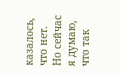казалось, что нет. Но сейчас я думаю, что так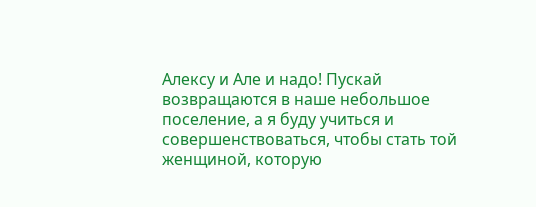Алексу и Але и надо! Пускай возвращаются в наше небольшое поселение, а я буду учиться и совершенствоваться, чтобы стать той женщиной, которую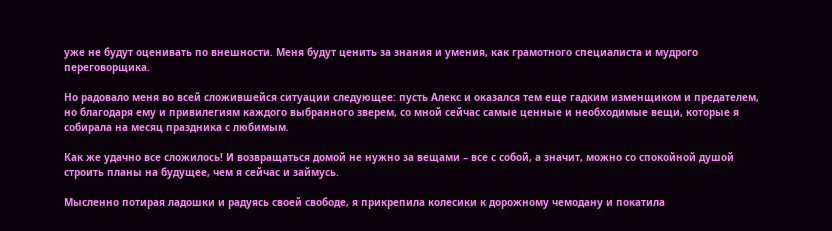уже не будут оценивать по внешности. Меня будут ценить за знания и умения, как грамотного специалиста и мудрого переговорщика.

Но радовало меня во всей сложившейся ситуации следующее: пусть Алекс и оказался тем еще гадким изменщиком и предателем, но благодаря ему и привилегиям каждого выбранного зверем, со мной сейчас самые ценные и необходимые вещи, которые я собирала на месяц праздника с любимым.

Как же удачно все сложилось! И возвращаться домой не нужно за вещами – все с собой, а значит, можно со спокойной душой строить планы на будущее, чем я сейчас и займусь.

Мысленно потирая ладошки и радуясь своей свободе, я прикрепила колесики к дорожному чемодану и покатила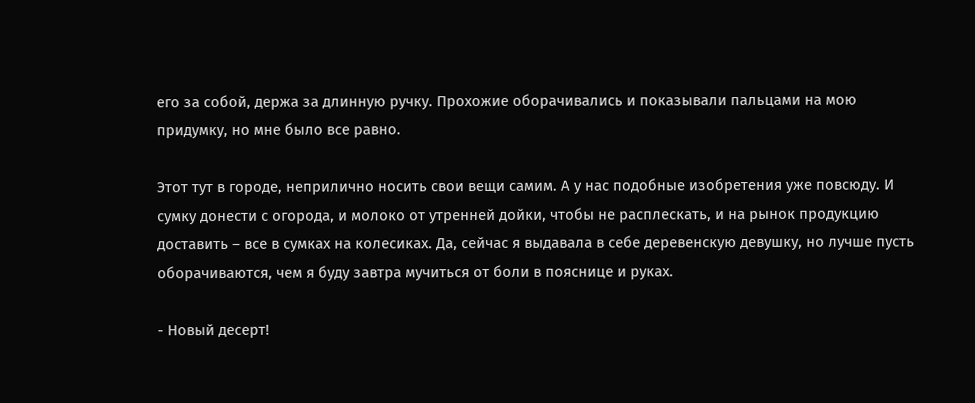его за собой, держа за длинную ручку. Прохожие оборачивались и показывали пальцами на мою придумку, но мне было все равно.

Этот тут в городе, неприлично носить свои вещи самим. А у нас подобные изобретения уже повсюду. И сумку донести с огорода, и молоко от утренней дойки, чтобы не расплескать, и на рынок продукцию доставить – все в сумках на колесиках. Да, сейчас я выдавала в себе деревенскую девушку, но лучше пусть оборачиваются, чем я буду завтра мучиться от боли в пояснице и руках.

- Новый десерт!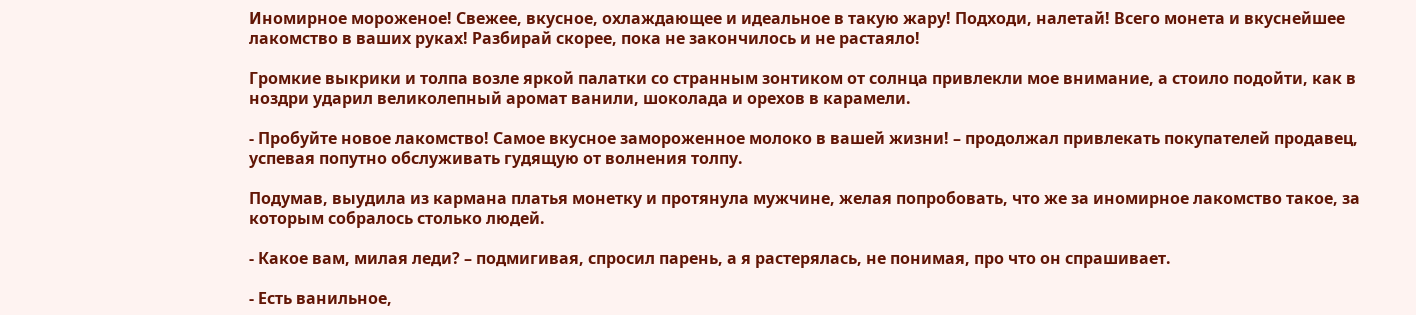Иномирное мороженое! Свежее, вкусное, охлаждающее и идеальное в такую жару! Подходи, налетай! Всего монета и вкуснейшее лакомство в ваших руках! Разбирай скорее, пока не закончилось и не растаяло!

Громкие выкрики и толпа возле яркой палатки со странным зонтиком от солнца привлекли мое внимание, а стоило подойти, как в ноздри ударил великолепный аромат ванили, шоколада и орехов в карамели.

- Пробуйте новое лакомство! Самое вкусное замороженное молоко в вашей жизни! – продолжал привлекать покупателей продавец, успевая попутно обслуживать гудящую от волнения толпу.

Подумав, выудила из кармана платья монетку и протянула мужчине, желая попробовать, что же за иномирное лакомство такое, за которым собралось столько людей.

- Какое вам, милая леди? – подмигивая, спросил парень, а я растерялась, не понимая, про что он спрашивает.

- Есть ванильное,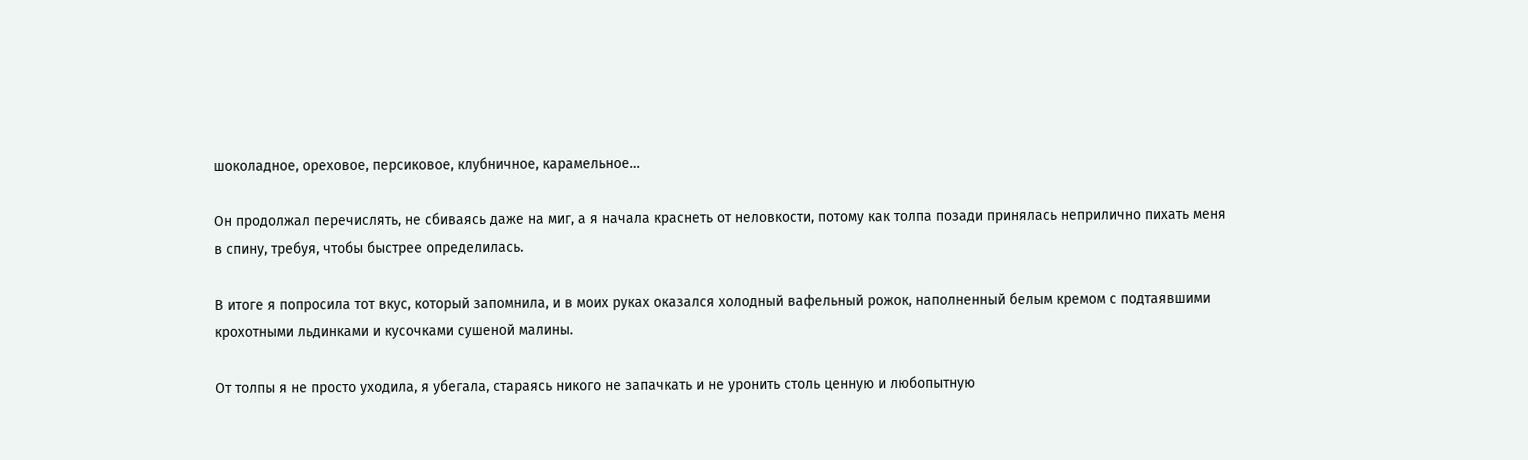шоколадное, ореховое, персиковое, клубничное, карамельное…

Он продолжал перечислять, не сбиваясь даже на миг, а я начала краснеть от неловкости, потому как толпа позади принялась неприлично пихать меня в спину, требуя, чтобы быстрее определилась.

В итоге я попросила тот вкус, который запомнила, и в моих руках оказался холодный вафельный рожок, наполненный белым кремом с подтаявшими крохотными льдинками и кусочками сушеной малины.

От толпы я не просто уходила, я убегала, стараясь никого не запачкать и не уронить столь ценную и любопытную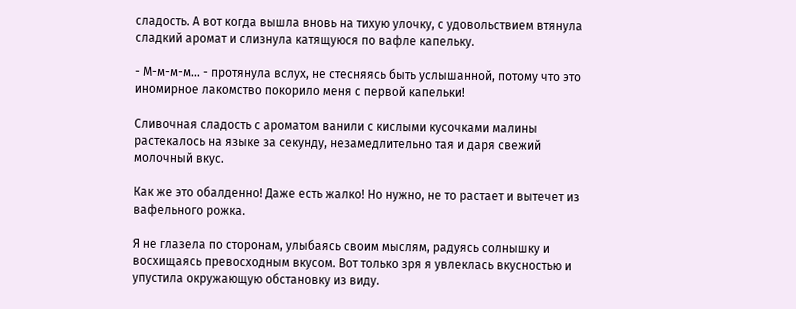сладость. А вот когда вышла вновь на тихую улочку, с удовольствием втянула сладкий аромат и слизнула катящуюся по вафле капельку.

- М-м-м-м… - протянула вслух, не стесняясь быть услышанной, потому что это иномирное лакомство покорило меня с первой капельки!

Сливочная сладость с ароматом ванили с кислыми кусочками малины растекалось на языке за секунду, незамедлительно тая и даря свежий молочный вкус.

Как же это обалденно! Даже есть жалко! Но нужно, не то растает и вытечет из вафельного рожка.

Я не глазела по сторонам, улыбаясь своим мыслям, радуясь солнышку и восхищаясь превосходным вкусом. Вот только зря я увлеклась вкусностью и упустила окружающую обстановку из виду.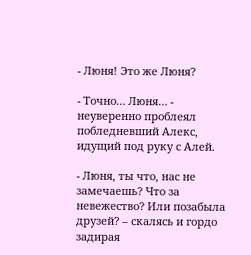- Люня! Это же Люня?

- Точно… Люня… - неуверенно проблеял побледневший Алекс, идущий под руку с Алей.

- Люня, ты что, нас не замечаешь? Что за невежество? Или позабыла друзей? – скалясь и гордо задирая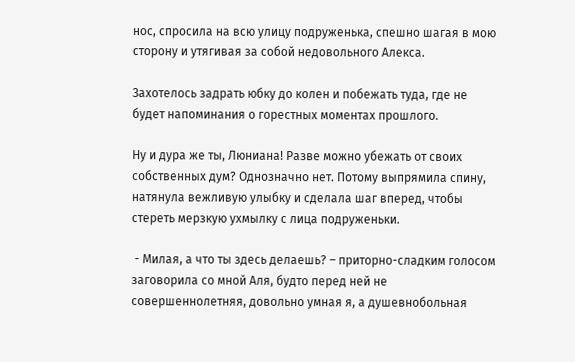нос, спросила на всю улицу подруженька, спешно шагая в мою сторону и утягивая за собой недовольного Алекса.

Захотелось задрать юбку до колен и побежать туда, где не будет напоминания о горестных моментах прошлого.

Ну и дура же ты, Люниана! Разве можно убежать от своих собственных дум? Однозначно нет. Потому выпрямила спину, натянула вежливую улыбку и сделала шаг вперед, чтобы стереть мерзкую ухмылку с лица подруженьки.

 - Милая, а что ты здесь делаешь? – приторно-сладким голосом заговорила со мной Аля, будто перед ней не совершеннолетняя, довольно умная я, а душевнобольная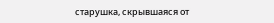старушка, скрывшаяся от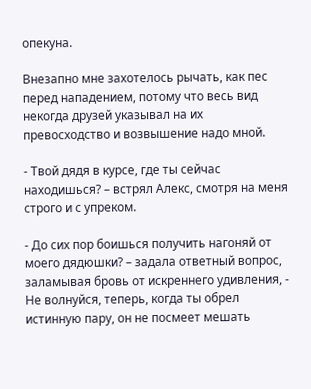опекуна.

Внезапно мне захотелось рычать, как пес перед нападением, потому что весь вид некогда друзей указывал на их превосходство и возвышение надо мной.

- Твой дядя в курсе, где ты сейчас находишься? – встрял Алекс, смотря на меня строго и с упреком.

- До сих пор боишься получить нагоняй от моего дядюшки? – задала ответный вопрос, заламывая бровь от искреннего удивления, - Не волнуйся, теперь, когда ты обрел истинную пару, он не посмеет мешать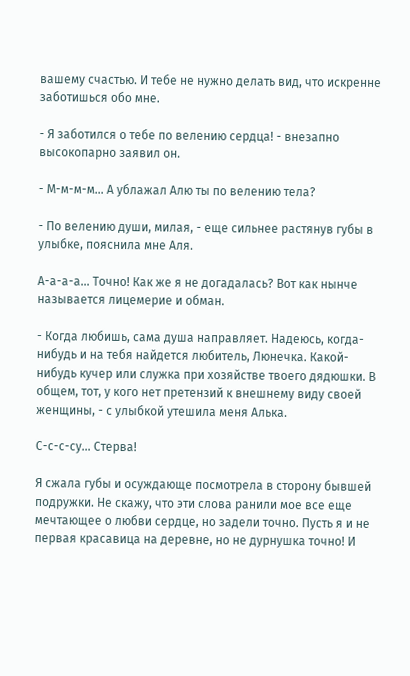вашему счастью. И тебе не нужно делать вид, что искренне заботишься обо мне.

- Я заботился о тебе по велению сердца! - внезапно высокопарно заявил он.

- М-м-м-м… А ублажал Алю ты по велению тела?

- По велению души, милая, - еще сильнее растянув губы в улыбке, пояснила мне Аля.

А-а-а-а… Точно! Как же я не догадалась? Вот как нынче называется лицемерие и обман.

- Когда любишь, сама душа направляет. Надеюсь, когда-нибудь и на тебя найдется любитель, Люнечка. Какой-нибудь кучер или служка при хозяйстве твоего дядюшки. В общем, тот, у кого нет претензий к внешнему виду своей женщины, - с улыбкой утешила меня Алька.

С-с-с-су… Стерва!

Я сжала губы и осуждающе посмотрела в сторону бывшей подружки. Не скажу, что эти слова ранили мое все еще мечтающее о любви сердце, но задели точно. Пусть я и не первая красавица на деревне, но не дурнушка точно! И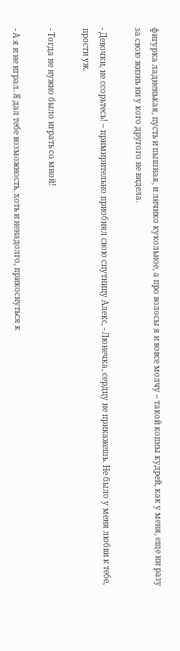фигурка ладненькая, пусть и пышная, и личико кукольное, а про волосы я и вовсе молчу – такой копны кудрей, как у меня, еще ни разу за свою жизнь ни у кого другого не видела.

- Девочки, не ссорьтесь! – примирительно приобнял свою спутницу Алекс, - Люнечка, сердцу не прикажешь. Не было у меня любви к тебе, прости уж.

- Тогда не нужно было играть со мной!

- А я и не играл. Я дал тебе возможность, хоть и ненадолго, прикоснуться к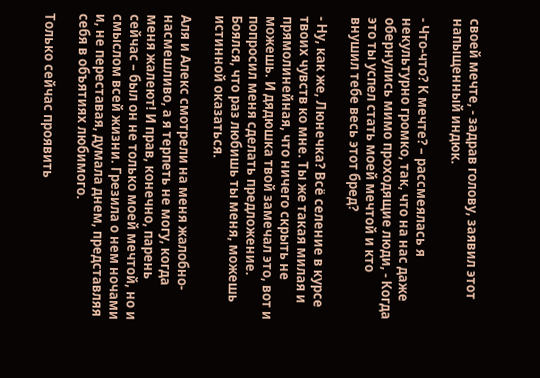своей мечте, - задрав голову, заявил этот напыщенный индюк.

- Что-что? К мечте? – рассмеялась я некультурно громко, так, что на нас даже обернулись мимо проходящие люди, - Когда это ты успел стать моей мечтой и кто внушил тебе весь этот бред?

- Ну, как же, Люнечка? Всё селение в курсе твоих чувств ко мне. Ты же такая милая и прямолинейная, что ничего скрыть не можешь. И дядюшка твой замечал это, вот и попросил меня сделать предложение. Боялся, что раз любишь ты меня, можешь истинной оказаться.

Аля и Алекс смотрели на меня жалобно-насмешливо, а я терпеть не могу, когда меня жалеют! И прав, конечно, парень сейчас – был он не только моей мечтой, но и смыслом всей жизни. Грезила о нем ночами и, не переставая, думала днем, представляя себя в объятиях любимого.

Только сейчас проявить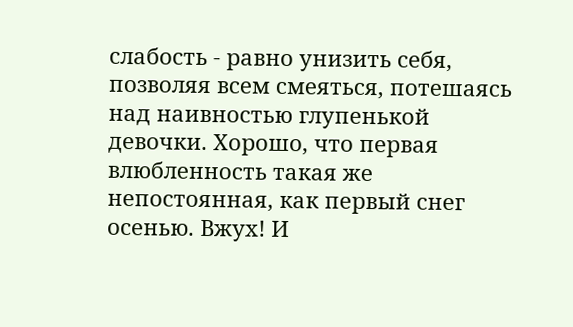слабость - равно унизить себя, позволяя всем смеяться, потешаясь над наивностью глупенькой девочки. Хорошо, что первая влюбленность такая же непостоянная, как первый снег осенью. Вжух! И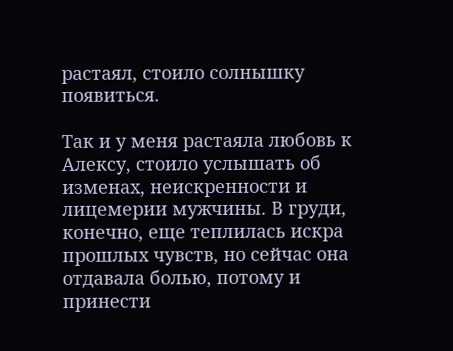растаял, стоило солнышку появиться.

Так и у меня растаяла любовь к Алексу, стоило услышать об изменах, неискренности и лицемерии мужчины. В груди, конечно, еще теплилась искра прошлых чувств, но сейчас она отдавала болью, потому и принести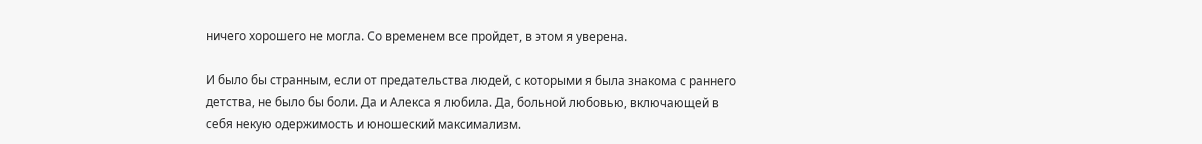ничего хорошего не могла. Со временем все пройдет, в этом я уверена.

И было бы странным, если от предательства людей, с которыми я была знакома с раннего детства, не было бы боли. Да и Алекса я любила. Да, больной любовью, включающей в себя некую одержимость и юношеский максимализм.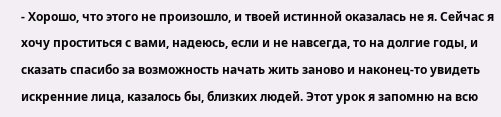- Хорошо, что этого не произошло, и твоей истинной оказалась не я. Сейчас я хочу проститься с вами, надеюсь, если и не навсегда, то на долгие годы, и сказать спасибо за возможность начать жить заново и наконец-то увидеть искренние лица, казалось бы, близких людей. Этот урок я запомню на всю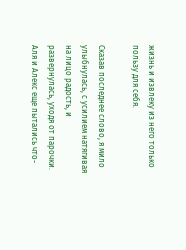жизнь и извлеку из него только пользу для себя.

Сказав последнее слово, я мило улыбнулась, с усилием натягивая на лицо радость, и развернулась, уходя от парочки. Аля и Алекс еще пытались что-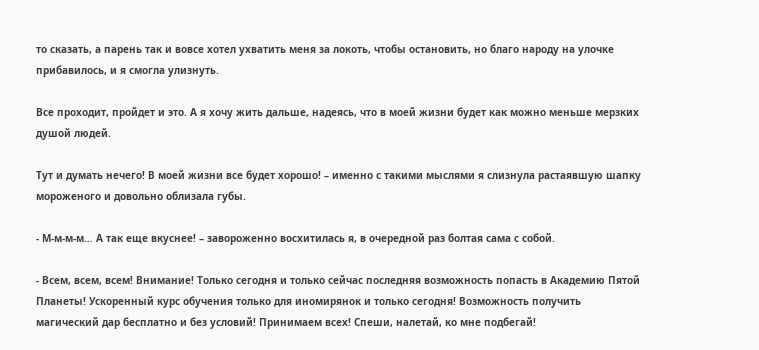то сказать, а парень так и вовсе хотел ухватить меня за локоть, чтобы остановить, но благо народу на улочке прибавилось, и я смогла улизнуть.

Все проходит, пройдет и это. А я хочу жить дальше, надеясь, что в моей жизни будет как можно меньше мерзких душой людей.

Тут и думать нечего! В моей жизни все будет хорошо! – именно с такими мыслями я слизнула растаявшую шапку мороженого и довольно облизала губы.

- М-м-м-м… А так еще вкуснее! – завороженно восхитилась я, в очередной раз болтая сама с собой.

- Всем, всем, всем! Внимание! Только сегодня и только сейчас последняя возможность попасть в Академию Пятой Планеты! Ускоренный курс обучения только для иномирянок и только сегодня! Возможность получить магический дар бесплатно и без условий! Принимаем всех! Спеши, налетай, ко мне подбегай!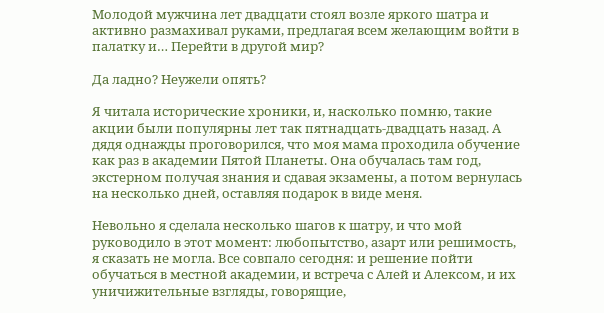Молодой мужчина лет двадцати стоял возле яркого шатра и активно размахивал руками, предлагая всем желающим войти в палатку и… Перейти в другой мир?

Да ладно? Неужели опять?

Я читала исторические хроники, и, насколько помню, такие акции были популярны лет так пятнадцать-двадцать назад. А дядя однажды проговорился, что моя мама проходила обучение как раз в академии Пятой Планеты. Она обучалась там год, экстерном получая знания и сдавая экзамены, а потом вернулась на несколько дней, оставляя подарок в виде меня.

Невольно я сделала несколько шагов к шатру, и что мой руководило в этот момент: любопытство, азарт или решимость, я сказать не могла. Все совпало сегодня: и решение пойти обучаться в местной академии, и встреча с Алей и Алексом, и их уничижительные взгляды, говорящие,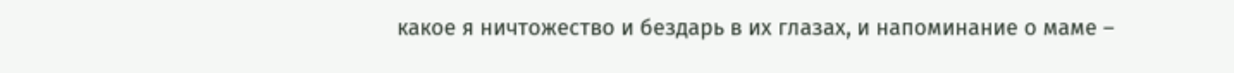какое я ничтожество и бездарь в их глазах, и напоминание о маме –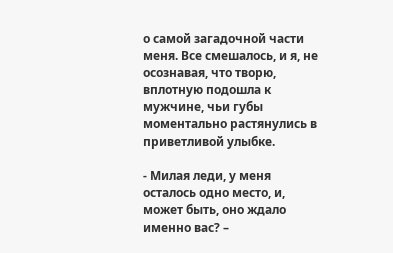о самой загадочной части меня. Все смешалось, и я, не осознавая, что творю, вплотную подошла к мужчине, чьи губы моментально растянулись в приветливой улыбке.

- Милая леди, у меня осталось одно место, и, может быть, оно ждало именно вас? –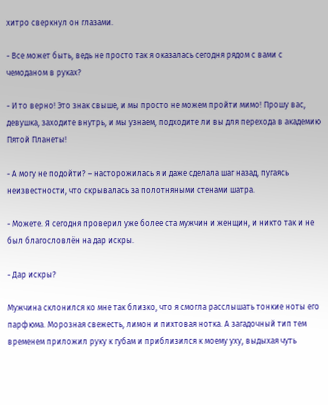хитро сверкнул он глазами.

- Все может быть, ведь не просто так я оказалась сегодня рядом с вами с чемоданом в руках?

- И то верно! Это знак свыше, и мы просто не можем пройти мимо! Прошу вас, девушка, заходите внутрь, и мы узнаем, подходите ли вы для перехода в академию Пятой Планеты!

- А могу не подойти? – насторожилась я и даже сделала шаг назад, пугаясь неизвестности, что скрывалась за полотняными стенами шатра.

- Можете. Я сегодня проверил уже более ста мужчин и женщин, и никто так и не был благословлён на дар искры.

- Дар искры?

Мужчина склонился ко мне так близко, что я смогла расслышать тонкие ноты его парфюма. Морозная свежесть, лимон и пихтовая нотка. А загадочный тип тем временем приложил руку к губам и приблизился к моему уху, выдыхая чуть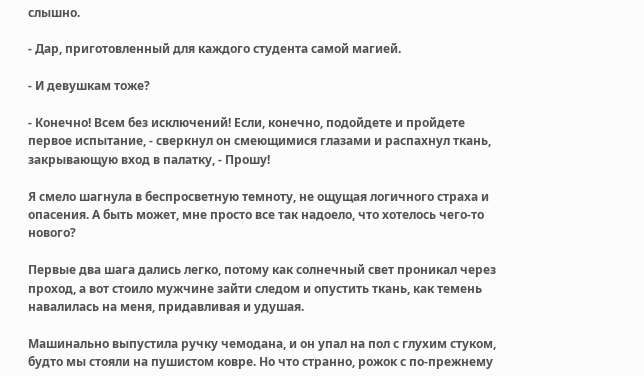слышно.

- Дар, приготовленный для каждого студента самой магией.

- И девушкам тоже?

- Конечно! Всем без исключений! Если, конечно, подойдете и пройдете первое испытание, - сверкнул он смеющимися глазами и распахнул ткань, закрывающую вход в палатку, - Прошу!

Я смело шагнула в беспросветную темноту, не ощущая логичного страха и опасения. А быть может, мне просто все так надоело, что хотелось чего-то нового?

Первые два шага дались легко, потому как солнечный свет проникал через проход, а вот стоило мужчине зайти следом и опустить ткань, как темень навалилась на меня, придавливая и удушая.

Машинально выпустила ручку чемодана, и он упал на пол с глухим стуком, будто мы стояли на пушистом ковре. Но что странно, рожок с по-прежнему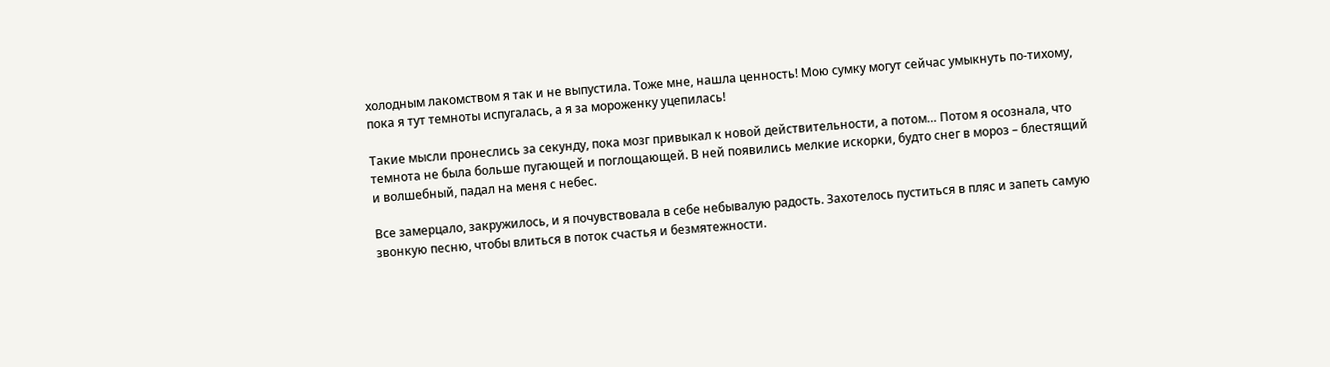холодным лакомством я так и не выпустила. Тоже мне, нашла ценность! Мою сумку могут сейчас умыкнуть по-тихому, пока я тут темноты испугалась, а я за мороженку уцепилась!

Такие мысли пронеслись за секунду, пока мозг привыкал к новой действительности, а потом… Потом я осознала, что темнота не была больше пугающей и поглощающей. В ней появились мелкие искорки, будто снег в мороз – блестящий и волшебный, падал на меня с небес.

Все замерцало, закружилось, и я почувствовала в себе небывалую радость. Захотелось пуститься в пляс и запеть самую звонкую песню, чтобы влиться в поток счастья и безмятежности.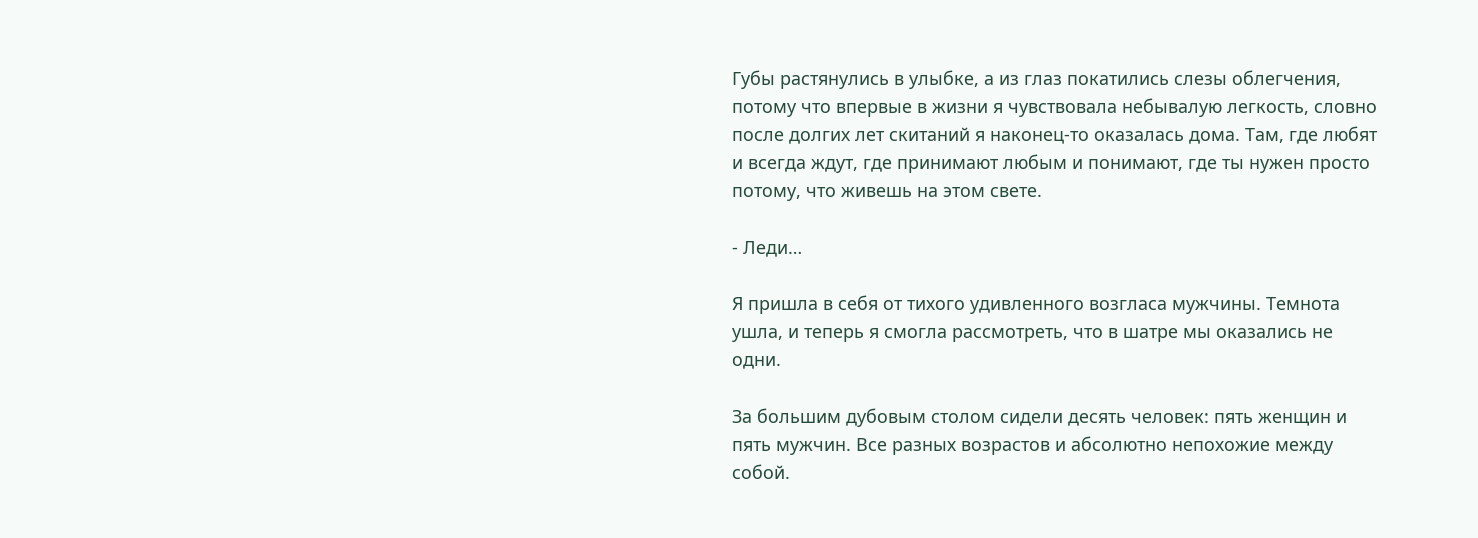Губы растянулись в улыбке, а из глаз покатились слезы облегчения, потому что впервые в жизни я чувствовала небывалую легкость, словно после долгих лет скитаний я наконец-то оказалась дома. Там, где любят и всегда ждут, где принимают любым и понимают, где ты нужен просто потому, что живешь на этом свете.

- Леди…

Я пришла в себя от тихого удивленного возгласа мужчины. Темнота ушла, и теперь я смогла рассмотреть, что в шатре мы оказались не одни.

За большим дубовым столом сидели десять человек: пять женщин и пять мужчин. Все разных возрастов и абсолютно непохожие между собой.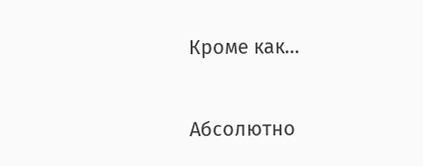Кроме как…

Абсолютно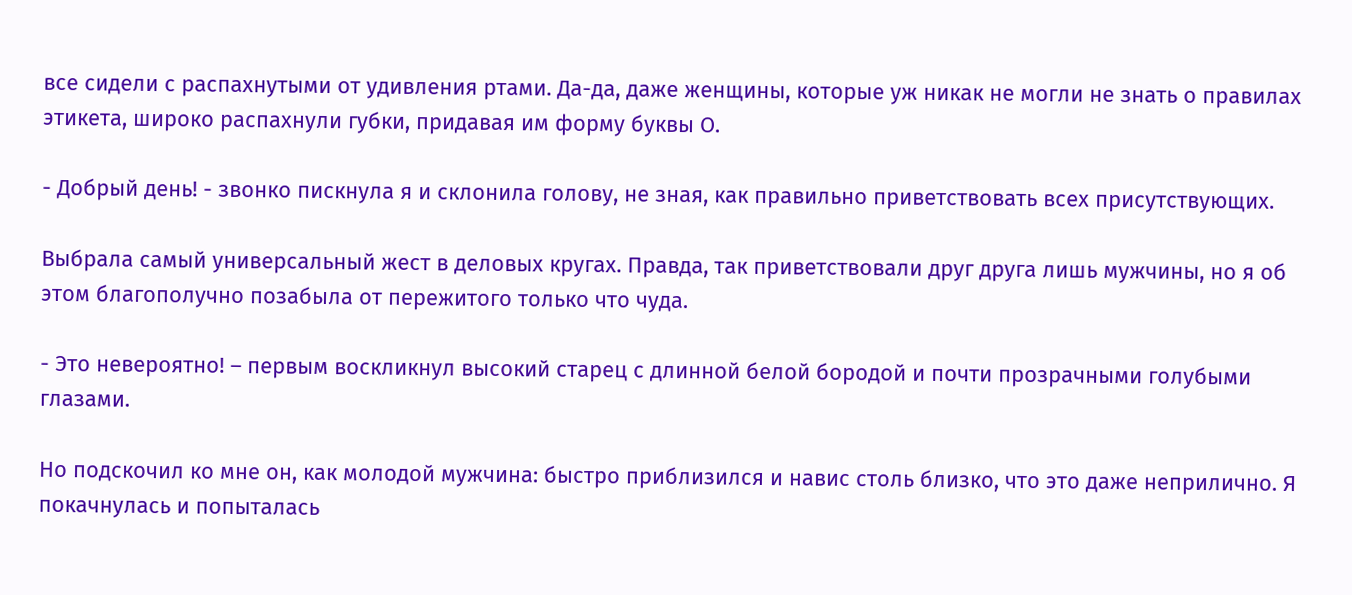все сидели с распахнутыми от удивления ртами. Да-да, даже женщины, которые уж никак не могли не знать о правилах этикета, широко распахнули губки, придавая им форму буквы О.

- Добрый день! - звонко пискнула я и склонила голову, не зная, как правильно приветствовать всех присутствующих.

Выбрала самый универсальный жест в деловых кругах. Правда, так приветствовали друг друга лишь мужчины, но я об этом благополучно позабыла от пережитого только что чуда.

- Это невероятно! – первым воскликнул высокий старец с длинной белой бородой и почти прозрачными голубыми глазами.

Но подскочил ко мне он, как молодой мужчина: быстро приблизился и навис столь близко, что это даже неприлично. Я покачнулась и попыталась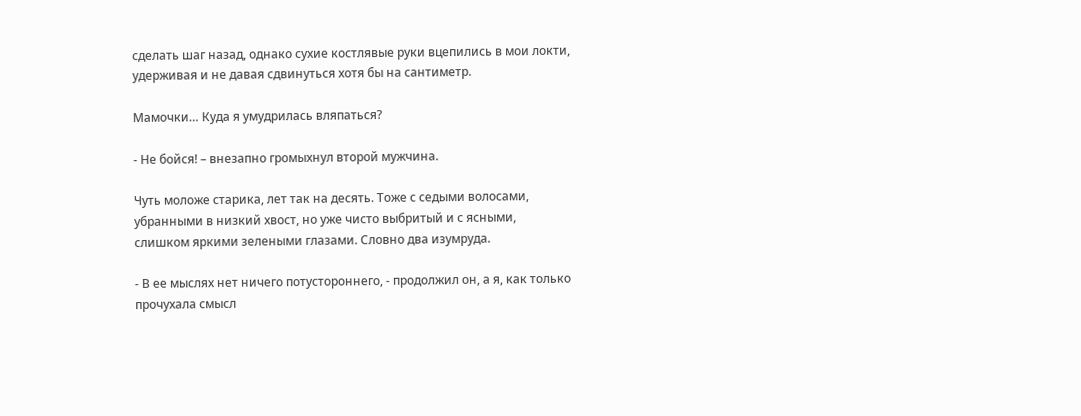сделать шаг назад, однако сухие костлявые руки вцепились в мои локти, удерживая и не давая сдвинуться хотя бы на сантиметр.

Мамочки… Куда я умудрилась вляпаться?

- Не бойся! – внезапно громыхнул второй мужчина.

Чуть моложе старика, лет так на десять. Тоже с седыми волосами, убранными в низкий хвост, но уже чисто выбритый и с ясными, слишком яркими зелеными глазами. Словно два изумруда.

- В ее мыслях нет ничего потустороннего, - продолжил он, а я, как только прочухала смысл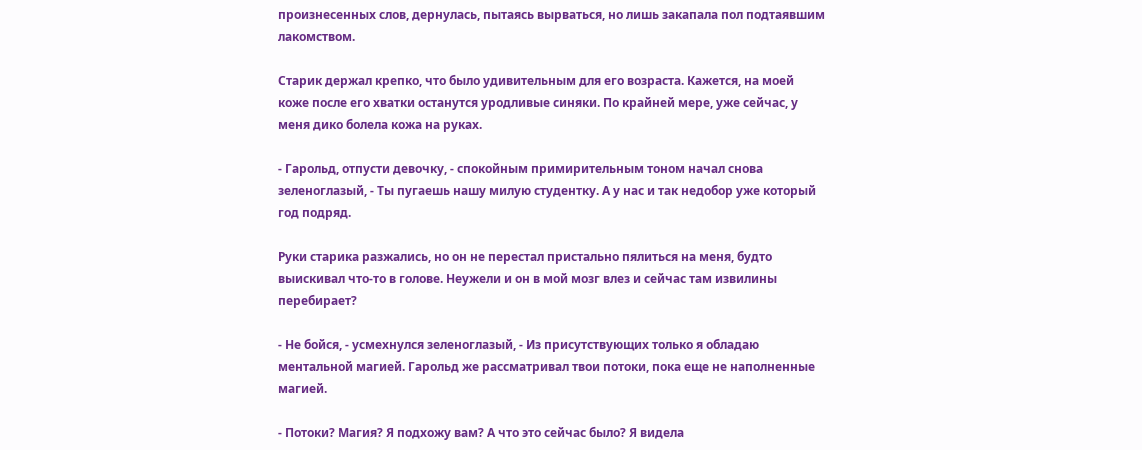произнесенных слов, дернулась, пытаясь вырваться, но лишь закапала пол подтаявшим лакомством.

Старик держал крепко, что было удивительным для его возраста. Кажется, на моей коже после его хватки останутся уродливые синяки. По крайней мере, уже сейчас, у меня дико болела кожа на руках.

- Гарольд, отпусти девочку, - спокойным примирительным тоном начал снова зеленоглазый, - Ты пугаешь нашу милую студентку. А у нас и так недобор уже который год подряд.

Руки старика разжались, но он не перестал пристально пялиться на меня, будто выискивал что-то в голове. Неужели и он в мой мозг влез и сейчас там извилины перебирает?

- Не бойся, - усмехнулся зеленоглазый, - Из присутствующих только я обладаю ментальной магией. Гарольд же рассматривал твои потоки, пока еще не наполненные магией.

- Потоки? Магия? Я подхожу вам? А что это сейчас было? Я видела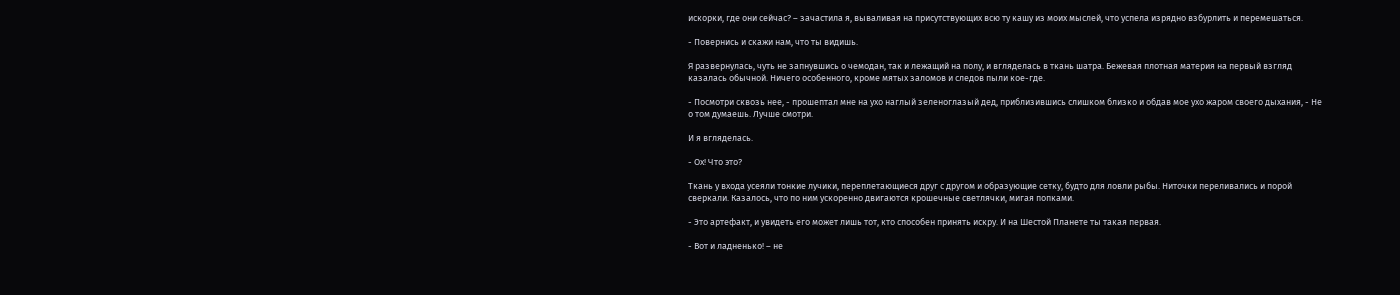искорки, где они сейчас? – зачастила я, вываливая на присутствующих всю ту кашу из моих мыслей, что успела изрядно взбурлить и перемешаться.

- Повернись и скажи нам, что ты видишь.

Я развернулась, чуть не запнувшись о чемодан, так и лежащий на полу, и вгляделась в ткань шатра. Бежевая плотная материя на первый взгляд казалась обычной. Ничего особенного, кроме мятых заломов и следов пыли кое-где.

- Посмотри сквозь нее, - прошептал мне на ухо наглый зеленоглазый дед, приблизившись слишком близко и обдав мое ухо жаром своего дыхания, - Не о том думаешь. Лучше смотри.

И я вгляделась.

- Ох! Что это?

Ткань у входа усеяли тонкие лучики, переплетающиеся друг с другом и образующие сетку, будто для ловли рыбы. Ниточки переливались и порой сверкали. Казалось, что по ним ускоренно двигаются крошечные светлячки, мигая попками.

- Это артефакт, и увидеть его может лишь тот, кто способен принять искру. И на Шестой Планете ты такая первая.

- Вот и ладненько! – не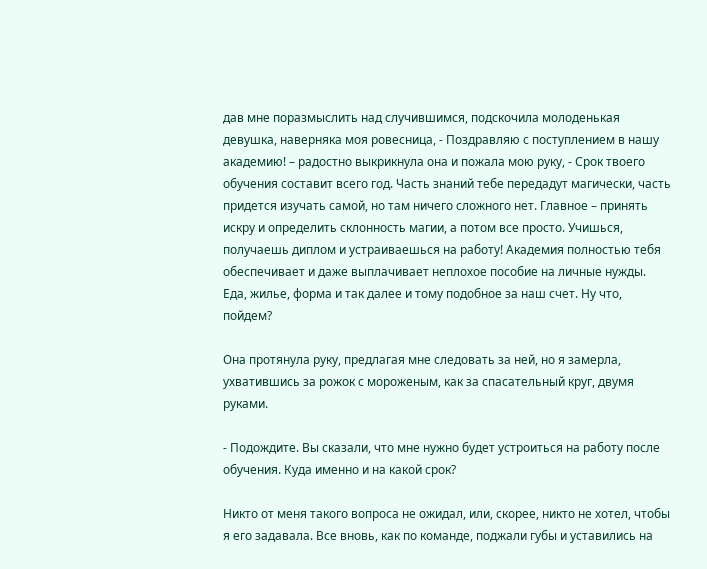дав мне поразмыслить над случившимся, подскочила молоденькая девушка, наверняка моя ровесница, - Поздравляю с поступлением в нашу академию! – радостно выкрикнула она и пожала мою руку, - Срок твоего обучения составит всего год. Часть знаний тебе передадут магически, часть придется изучать самой, но там ничего сложного нет. Главное – принять искру и определить склонность магии, а потом все просто. Учишься, получаешь диплом и устраиваешься на работу! Академия полностью тебя обеспечивает и даже выплачивает неплохое пособие на личные нужды. Еда, жилье, форма и так далее и тому подобное за наш счет. Ну что, пойдем?

Она протянула руку, предлагая мне следовать за ней, но я замерла, ухватившись за рожок с мороженым, как за спасательный круг, двумя руками.

- Подождите. Вы сказали, что мне нужно будет устроиться на работу после обучения. Куда именно и на какой срок?

Никто от меня такого вопроса не ожидал, или, скорее, никто не хотел, чтобы я его задавала. Все вновь, как по команде, поджали губы и уставились на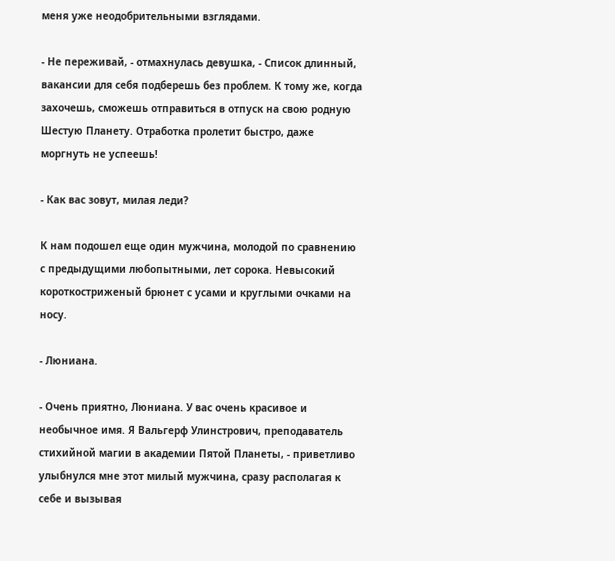меня уже неодобрительными взглядами.

- Не переживай, - отмахнулась девушка, - Список длинный, вакансии для себя подберешь без проблем. К тому же, когда захочешь, сможешь отправиться в отпуск на свою родную Шестую Планету. Отработка пролетит быстро, даже моргнуть не успеешь!

- Как вас зовут, милая леди?

К нам подошел еще один мужчина, молодой по сравнению с предыдущими любопытными, лет сорока. Невысокий короткостриженый брюнет с усами и круглыми очками на носу.

- Люниана.

- Очень приятно, Люниана. У вас очень красивое и необычное имя. Я Вальгерф Улинстрович, преподаватель стихийной магии в академии Пятой Планеты, - приветливо улыбнулся мне этот милый мужчина, сразу располагая к себе и вызывая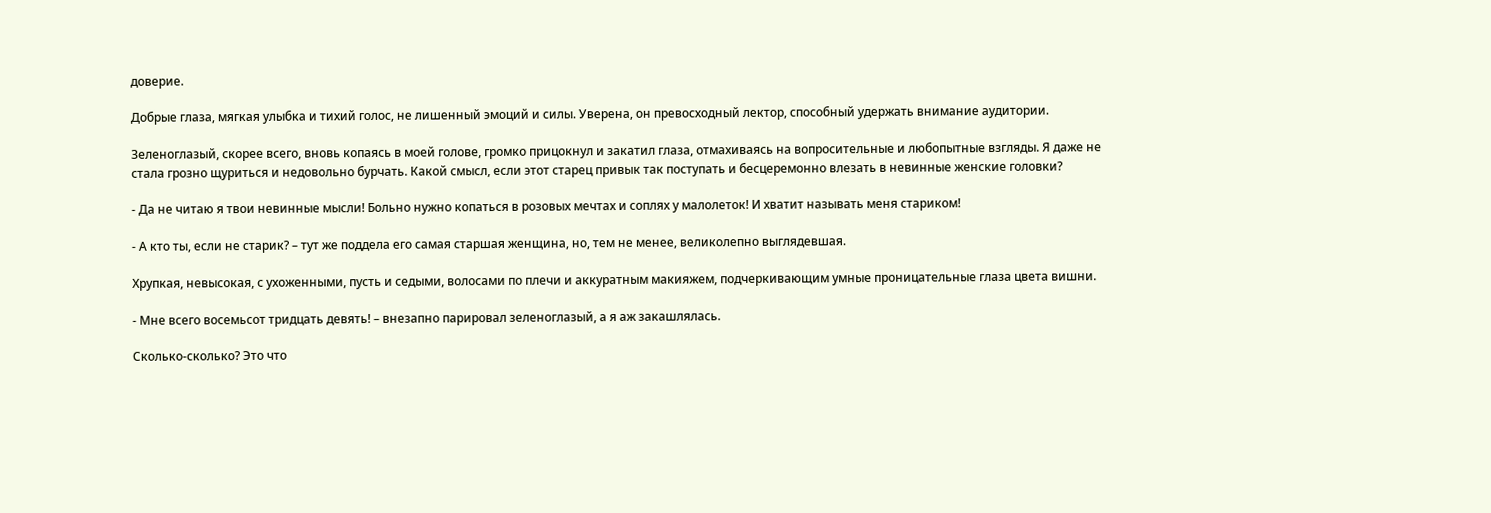доверие.

Добрые глаза, мягкая улыбка и тихий голос, не лишенный эмоций и силы. Уверена, он превосходный лектор, способный удержать внимание аудитории.

Зеленоглазый, скорее всего, вновь копаясь в моей голове, громко прицокнул и закатил глаза, отмахиваясь на вопросительные и любопытные взгляды. Я даже не стала грозно щуриться и недовольно бурчать. Какой смысл, если этот старец привык так поступать и бесцеремонно влезать в невинные женские головки?

- Да не читаю я твои невинные мысли! Больно нужно копаться в розовых мечтах и соплях у малолеток! И хватит называть меня стариком!

- А кто ты, если не старик? – тут же поддела его самая старшая женщина, но, тем не менее, великолепно выглядевшая.

Хрупкая, невысокая, с ухоженными, пусть и седыми, волосами по плечи и аккуратным макияжем, подчеркивающим умные проницательные глаза цвета вишни.

- Мне всего восемьсот тридцать девять! – внезапно парировал зеленоглазый, а я аж закашлялась.

Сколько-сколько? Это что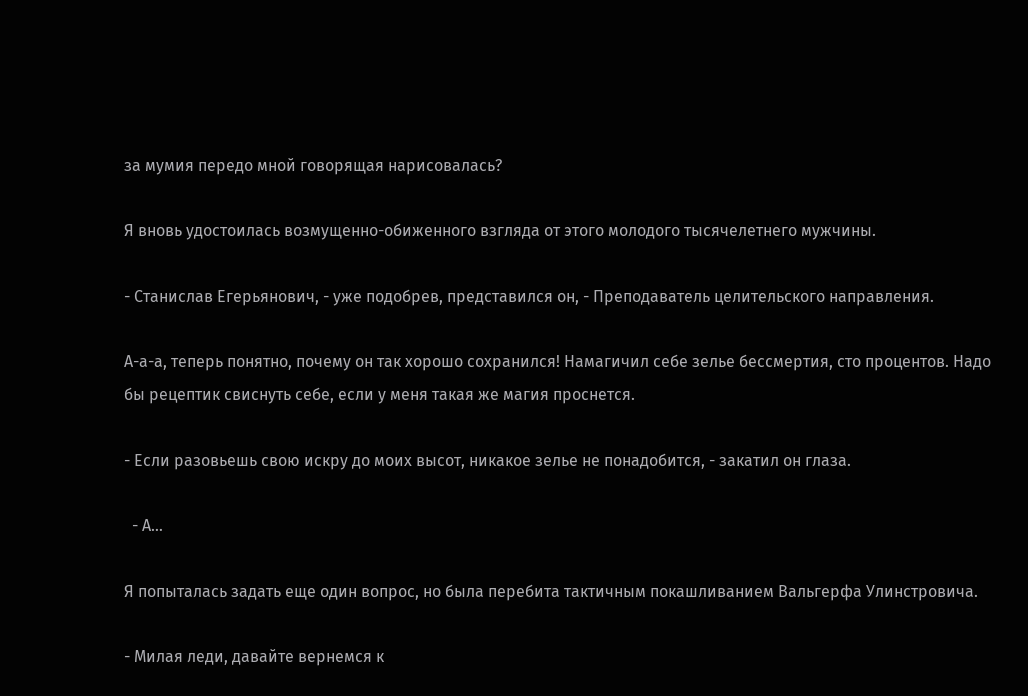за мумия передо мной говорящая нарисовалась?

Я вновь удостоилась возмущенно-обиженного взгляда от этого молодого тысячелетнего мужчины.

- Станислав Егерьянович, - уже подобрев, представился он, - Преподаватель целительского направления.

А-а-а, теперь понятно, почему он так хорошо сохранился! Намагичил себе зелье бессмертия, сто процентов. Надо бы рецептик свиснуть себе, если у меня такая же магия проснется.

- Если разовьешь свою искру до моих высот, никакое зелье не понадобится, - закатил он глаза.

  - А…

Я попыталась задать еще один вопрос, но была перебита тактичным покашливанием Вальгерфа Улинстровича.

- Милая леди, давайте вернемся к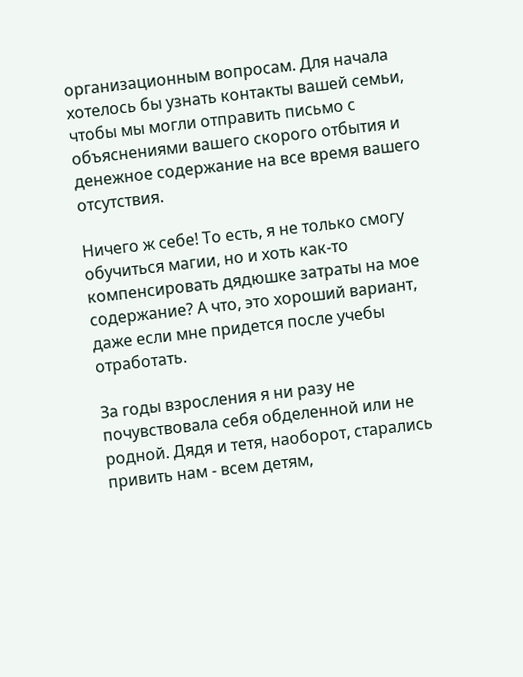организационным вопросам. Для начала хотелось бы узнать контакты вашей семьи, чтобы мы могли отправить письмо с объяснениями вашего скорого отбытия и денежное содержание на все время вашего отсутствия.

Ничего ж себе! То есть, я не только смогу обучиться магии, но и хоть как-то компенсировать дядюшке затраты на мое содержание? А что, это хороший вариант, даже если мне придется после учебы отработать.

За годы взросления я ни разу не почувствовала себя обделенной или не родной. Дядя и тетя, наоборот, старались привить нам - всем детям,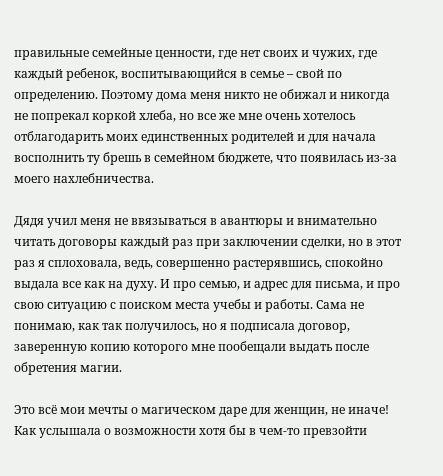правильные семейные ценности, где нет своих и чужих, где каждый ребенок, воспитывающийся в семье – свой по определению. Поэтому дома меня никто не обижал и никогда не попрекал коркой хлеба, но все же мне очень хотелось отблагодарить моих единственных родителей и для начала восполнить ту брешь в семейном бюджете, что появилась из-за моего нахлебничества.

Дядя учил меня не ввязываться в авантюры и внимательно читать договоры каждый раз при заключении сделки, но в этот раз я сплоховала, ведь, совершенно растерявшись, спокойно выдала все как на духу. И про семью, и адрес для письма, и про свою ситуацию с поиском места учебы и работы. Сама не понимаю, как так получилось, но я подписала договор, заверенную копию которого мне пообещали выдать после обретения магии.

Это всё мои мечты о магическом даре для женщин, не иначе! Как услышала о возможности хотя бы в чем-то превзойти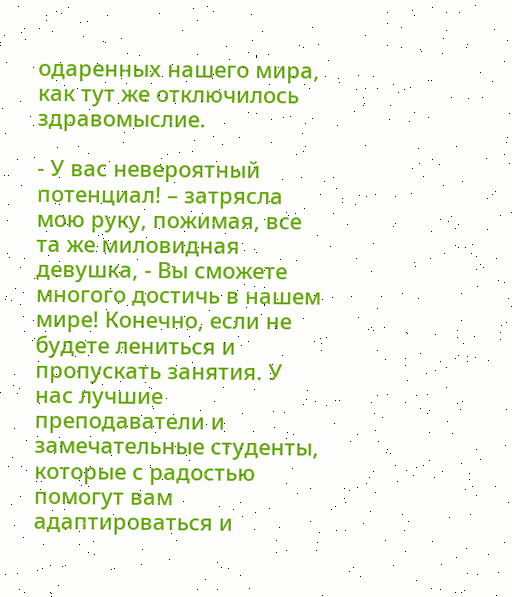одаренных нашего мира, как тут же отключилось здравомыслие.

- У вас невероятный потенциал! – затрясла мою руку, пожимая, все та же миловидная девушка, - Вы сможете многого достичь в нашем мире! Конечно, если не будете лениться и пропускать занятия. У нас лучшие преподаватели и замечательные студенты, которые с радостью помогут вам адаптироваться и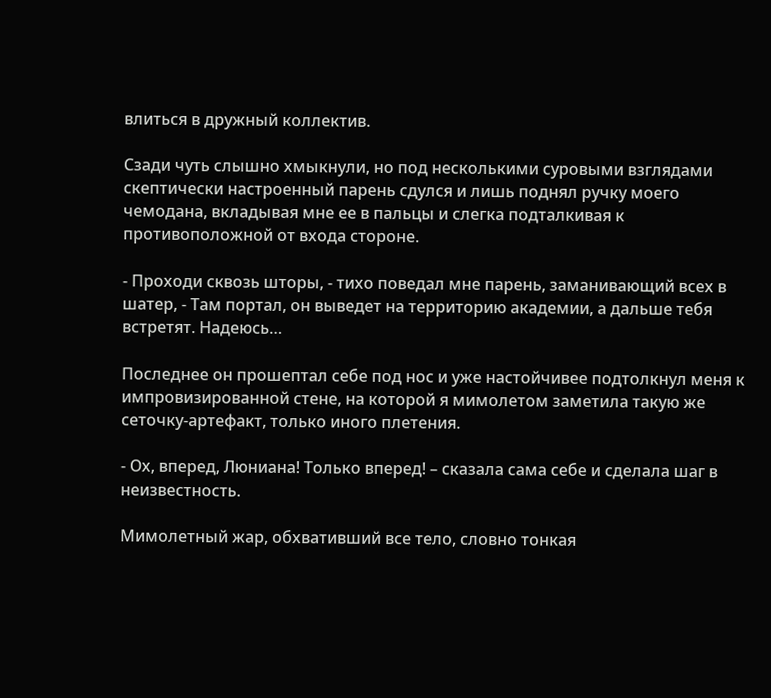влиться в дружный коллектив.

Сзади чуть слышно хмыкнули, но под несколькими суровыми взглядами скептически настроенный парень сдулся и лишь поднял ручку моего чемодана, вкладывая мне ее в пальцы и слегка подталкивая к противоположной от входа стороне.

- Проходи сквозь шторы, - тихо поведал мне парень, заманивающий всех в шатер, - Там портал, он выведет на территорию академии, а дальше тебя встретят. Надеюсь…

Последнее он прошептал себе под нос и уже настойчивее подтолкнул меня к импровизированной стене, на которой я мимолетом заметила такую же сеточку-артефакт, только иного плетения.

- Ох, вперед, Люниана! Только вперед! – сказала сама себе и сделала шаг в неизвестность.

Мимолетный жар, обхвативший все тело, словно тонкая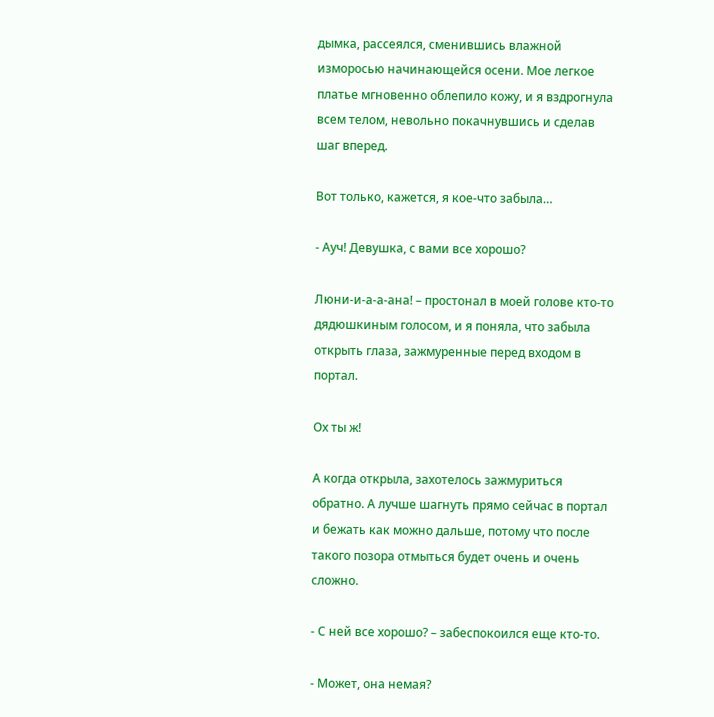дымка, рассеялся, сменившись влажной изморосью начинающейся осени. Мое легкое платье мгновенно облепило кожу, и я вздрогнула всем телом, невольно покачнувшись и сделав шаг вперед.

Вот только, кажется, я кое-что забыла…

- Ауч! Девушка, с вами все хорошо?

Люни-и-а-а-ана! – простонал в моей голове кто-то дядюшкиным голосом, и я поняла, что забыла открыть глаза, зажмуренные перед входом в портал.

Ох ты ж!

А когда открыла, захотелось зажмуриться обратно. А лучше шагнуть прямо сейчас в портал и бежать как можно дальше, потому что после такого позора отмыться будет очень и очень сложно.

- С ней все хорошо? – забеспокоился еще кто-то.

- Может, она немая?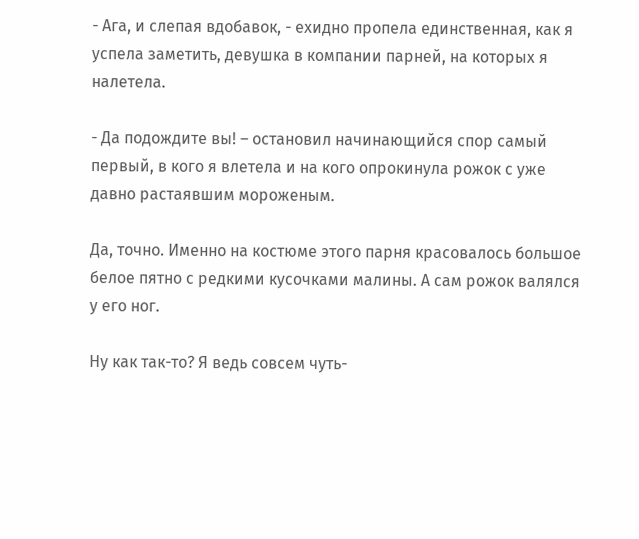- Ага, и слепая вдобавок, - ехидно пропела единственная, как я успела заметить, девушка в компании парней, на которых я налетела.

- Да подождите вы! – остановил начинающийся спор самый первый, в кого я влетела и на кого опрокинула рожок с уже давно растаявшим мороженым.

Да, точно. Именно на костюме этого парня красовалось большое белое пятно с редкими кусочками малины. А сам рожок валялся у его ног.

Ну как так-то? Я ведь совсем чуть-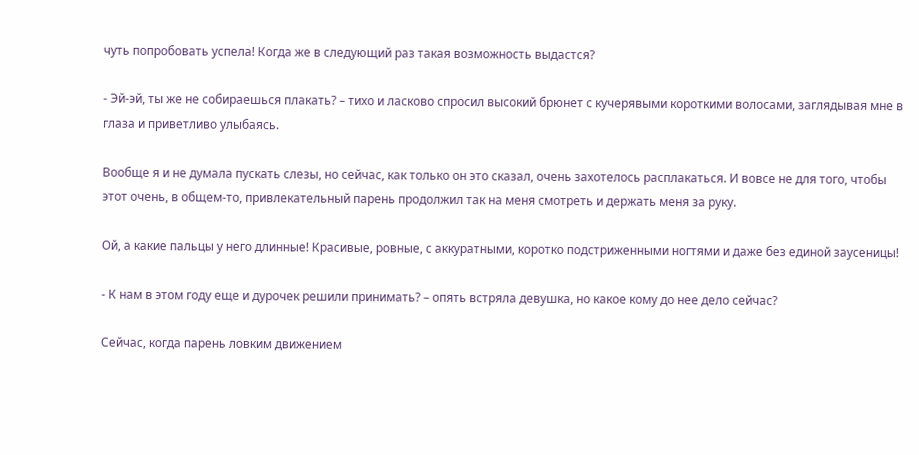чуть попробовать успела! Когда же в следующий раз такая возможность выдастся?

- Эй-эй, ты же не собираешься плакать? – тихо и ласково спросил высокий брюнет с кучерявыми короткими волосами, заглядывая мне в глаза и приветливо улыбаясь.

Вообще я и не думала пускать слезы, но сейчас, как только он это сказал, очень захотелось расплакаться. И вовсе не для того, чтобы этот очень, в общем-то, привлекательный парень продолжил так на меня смотреть и держать меня за руку.

Ой, а какие пальцы у него длинные! Красивые, ровные, с аккуратными, коротко подстриженными ногтями и даже без единой заусеницы!

- К нам в этом году еще и дурочек решили принимать? – опять встряла девушка, но какое кому до нее дело сейчас?

Сейчас, когда парень ловким движением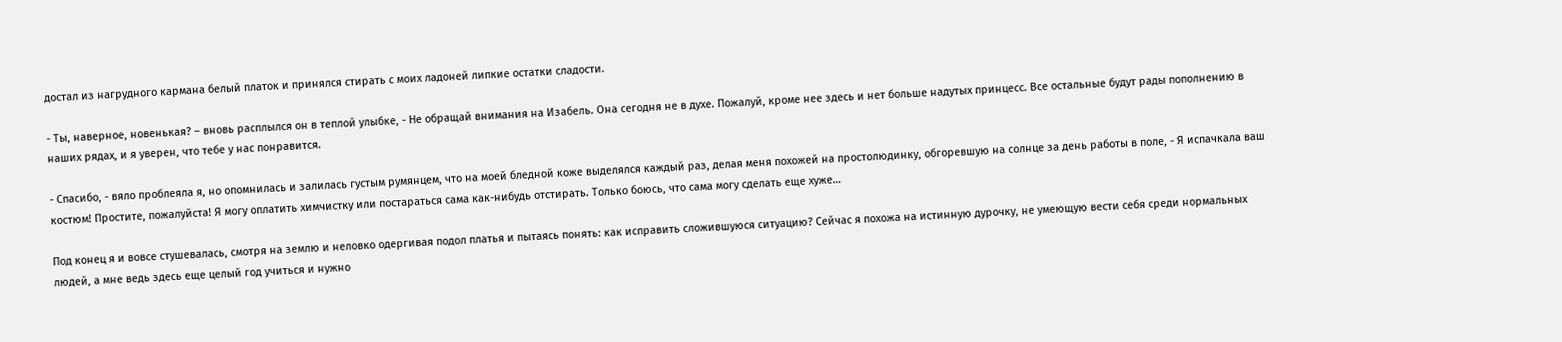достал из нагрудного кармана белый платок и принялся стирать с моих ладоней липкие остатки сладости.

- Ты, наверное, новенькая? – вновь расплылся он в теплой улыбке, - Не обращай внимания на Изабель. Она сегодня не в духе. Пожалуй, кроме нее здесь и нет больше надутых принцесс. Все остальные будут рады пополнению в наших рядах, и я уверен, что тебе у нас понравится.

- Спасибо, - вяло проблеяла я, но опомнилась и залилась густым румянцем, что на моей бледной коже выделялся каждый раз, делая меня похожей на простолюдинку, обгоревшую на солнце за день работы в поле, - Я испачкала ваш костюм! Простите, пожалуйста! Я могу оплатить химчистку или постараться сама как-нибудь отстирать. Только боюсь, что сама могу сделать еще хуже…

Под конец я и вовсе стушевалась, смотря на землю и неловко одергивая подол платья и пытаясь понять: как исправить сложившуюся ситуацию? Сейчас я похожа на истинную дурочку, не умеющую вести себя среди нормальных людей, а мне ведь здесь еще целый год учиться и нужно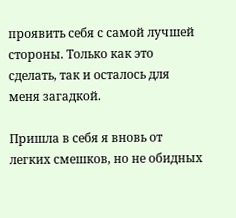проявить себя с самой лучшей стороны. Только как это сделать, так и осталось для меня загадкой.

Пришла в себя я вновь от легких смешков, но не обидных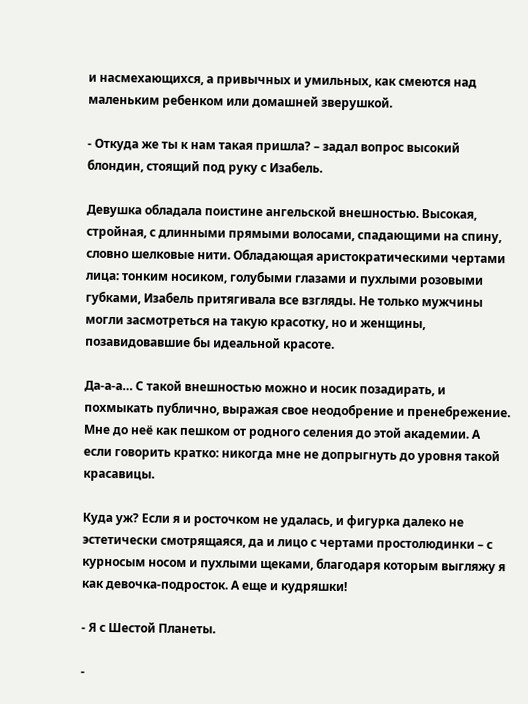и насмехающихся, а привычных и умильных, как смеются над маленьким ребенком или домашней зверушкой.

- Откуда же ты к нам такая пришла? – задал вопрос высокий блондин, стоящий под руку с Изабель.

Девушка обладала поистине ангельской внешностью. Высокая, стройная, с длинными прямыми волосами, спадающими на спину, словно шелковые нити. Обладающая аристократическими чертами лица: тонким носиком, голубыми глазами и пухлыми розовыми губками, Изабель притягивала все взгляды. Не только мужчины могли засмотреться на такую красотку, но и женщины, позавидовавшие бы идеальной красоте.

Да-а-а… С такой внешностью можно и носик позадирать, и похмыкать публично, выражая свое неодобрение и пренебрежение. Мне до неё как пешком от родного селения до этой академии. А если говорить кратко: никогда мне не допрыгнуть до уровня такой красавицы.

Куда уж? Если я и росточком не удалась, и фигурка далеко не эстетически смотрящаяся, да и лицо с чертами простолюдинки – с курносым носом и пухлыми щеками, благодаря которым выгляжу я как девочка-подросток. А еще и кудряшки!

- Я с Шестой Планеты.

-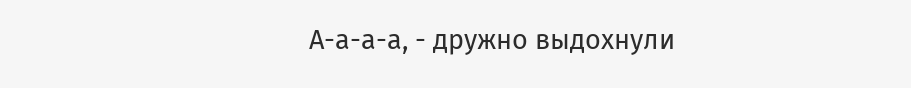А-а-а-а, - дружно выдохнули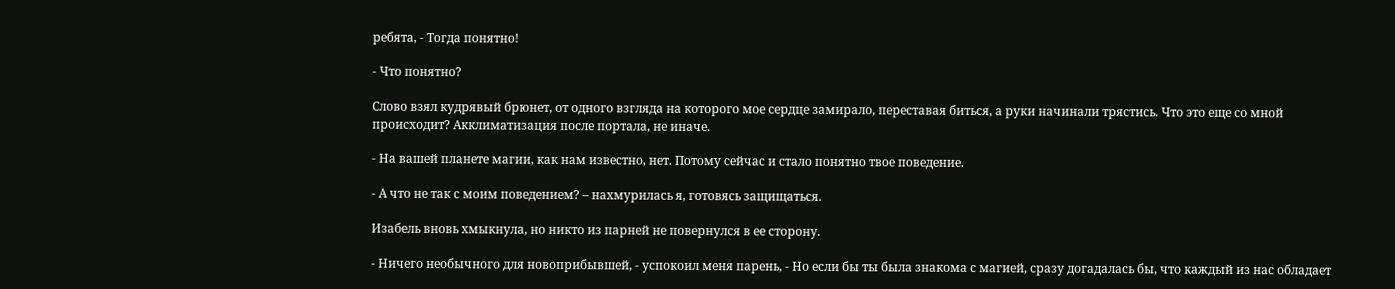ребята, - Тогда понятно!

- Что понятно?

Слово взял кудрявый брюнет, от одного взгляда на которого мое сердце замирало, переставая биться, а руки начинали трястись. Что это еще со мной происходит? Акклиматизация после портала, не иначе.

- На вашей планете магии, как нам известно, нет. Потому сейчас и стало понятно твое поведение.

- А что не так с моим поведением? – нахмурилась я, готовясь защищаться.

Изабель вновь хмыкнула, но никто из парней не повернулся в ее сторону.

- Ничего необычного для новоприбывшей, - успокоил меня парень, - Но если бы ты была знакома с магией, сразу догадалась бы, что каждый из нас обладает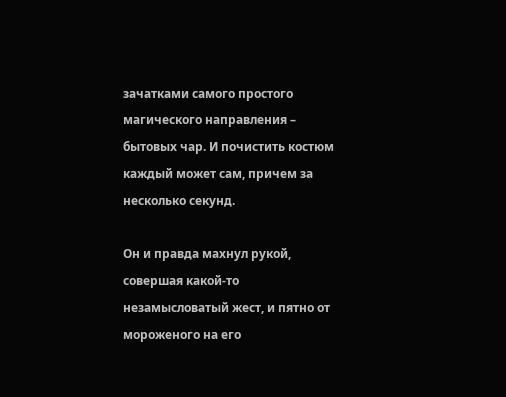зачатками самого простого магического направления – бытовых чар. И почистить костюм каждый может сам, причем за несколько секунд.

Он и правда махнул рукой, совершая какой-то незамысловатый жест, и пятно от мороженого на его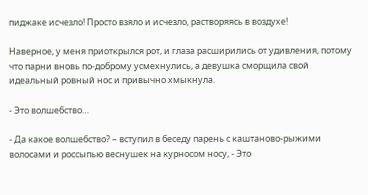пиджаке исчезло! Просто взяло и исчезло, растворяясь в воздухе!

Наверное, у меня приоткрылся рот, и глаза расширились от удивления, потому что парни вновь по-доброму усмехнулись, а девушка сморщила свой идеальный ровный нос и привычно хмыкнула.

- Это волшебство…

- Да какое волшебство? – вступил в беседу парень с каштаново-рыжими волосами и россыпью веснушек на курносом носу, - Это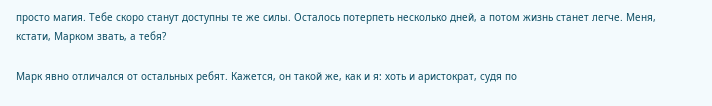просто магия. Тебе скоро станут доступны те же силы. Осталось потерпеть несколько дней, а потом жизнь станет легче. Меня, кстати, Марком звать, а тебя?

Марк явно отличался от остальных ребят. Кажется, он такой же, как и я: хоть и аристократ, судя по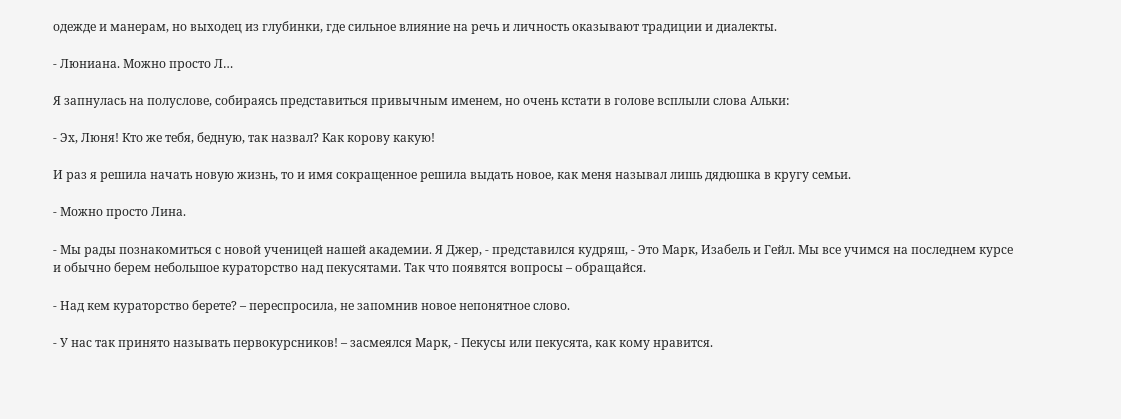одежде и манерам, но выходец из глубинки, где сильное влияние на речь и личность оказывают традиции и диалекты.

- Люниана. Можно просто Л…

Я запнулась на полуслове, собираясь представиться привычным именем, но очень кстати в голове всплыли слова Альки:

- Эх, Люня! Кто же тебя, бедную, так назвал? Как корову какую!

И раз я решила начать новую жизнь, то и имя сокращенное решила выдать новое, как меня называл лишь дядюшка в кругу семьи.

- Можно просто Лина.

- Мы рады познакомиться с новой ученицей нашей академии. Я Джер, - представился кудряш, - Это Марк, Изабель и Гейл. Мы все учимся на последнем курсе и обычно берем небольшое кураторство над пекусятами. Так что появятся вопросы – обращайся.

- Над кем кураторство берете? – переспросила, не запомнив новое непонятное слово.

- У нас так принято называть первокурсников! – засмеялся Марк, - Пекусы или пекусята, как кому нравится.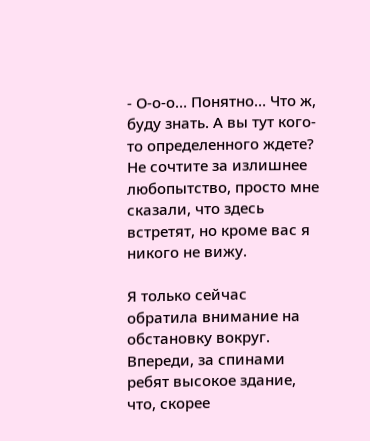- О-о-о… Понятно… Что ж, буду знать. А вы тут кого-то определенного ждете? Не сочтите за излишнее любопытство, просто мне сказали, что здесь встретят, но кроме вас я никого не вижу.

Я только сейчас обратила внимание на обстановку вокруг. Впереди, за спинами ребят высокое здание, что, скорее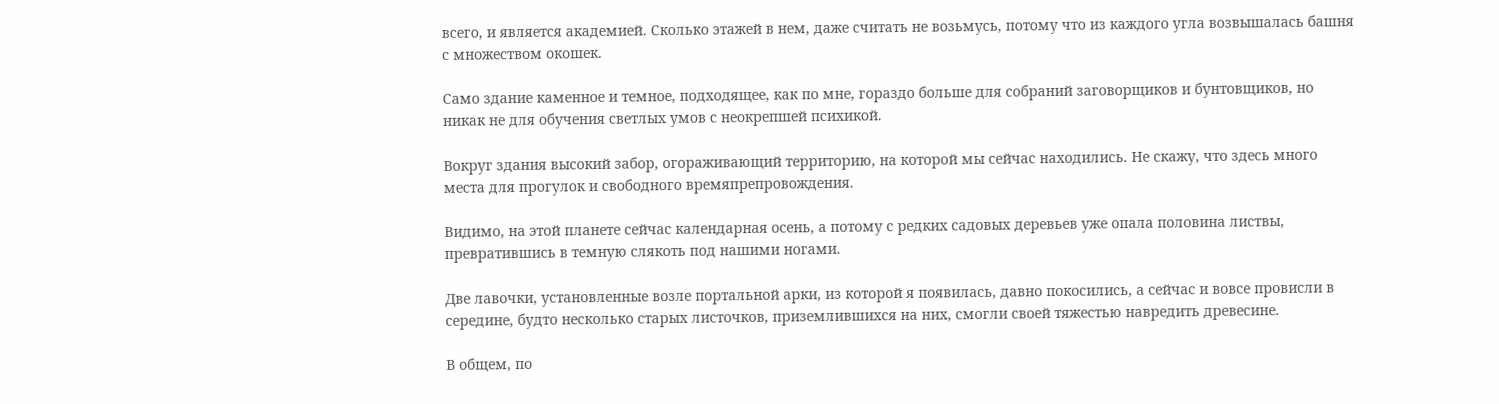всего, и является академией. Сколько этажей в нем, даже считать не возьмусь, потому что из каждого угла возвышалась башня с множеством окошек.

Само здание каменное и темное, подходящее, как по мне, гораздо больше для собраний заговорщиков и бунтовщиков, но никак не для обучения светлых умов с неокрепшей психикой.

Вокруг здания высокий забор, огораживающий территорию, на которой мы сейчас находились. Не скажу, что здесь много места для прогулок и свободного времяпрепровождения.

Видимо, на этой планете сейчас календарная осень, а потому с редких садовых деревьев уже опала половина листвы, превратившись в темную слякоть под нашими ногами.

Две лавочки, установленные возле портальной арки, из которой я появилась, давно покосились, а сейчас и вовсе провисли в середине, будто несколько старых листочков, приземлившихся на них, смогли своей тяжестью навредить древесине.

В общем, по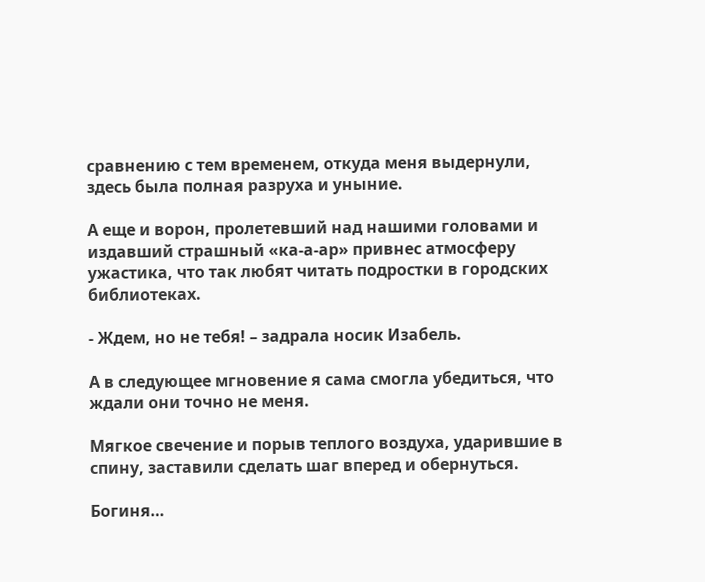сравнению с тем временем, откуда меня выдернули, здесь была полная разруха и уныние.

А еще и ворон, пролетевший над нашими головами и издавший страшный «ка-а-ар» привнес атмосферу ужастика, что так любят читать подростки в городских библиотеках.

- Ждем, но не тебя! – задрала носик Изабель.

А в следующее мгновение я сама смогла убедиться, что ждали они точно не меня.

Мягкое свечение и порыв теплого воздуха, ударившие в спину, заставили сделать шаг вперед и обернуться.

Богиня…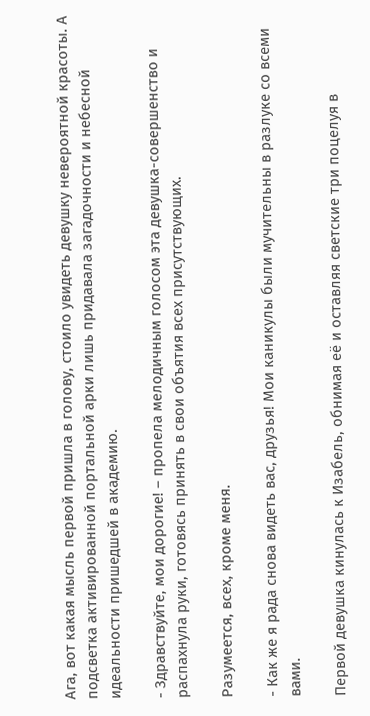Ага, вот какая мысль первой пришла в голову, стоило увидеть девушку невероятной красоты. А подсветка активированной портальной арки лишь придавала загадочности и небесной идеальности пришедшей в академию.

- Здравствуйте, мои дорогие! – пропела мелодичным голосом эта девушка-совершенство и распахнула руки, готовясь принять в свои объятия всех присутствующих.

Разумеется, всех, кроме меня.

- Как же я рада снова видеть вас, друзья! Мои каникулы были мучительны в разлуке со всеми вами.

Первой девушка кинулась к Изабель, обнимая её и оставляя светские три поцелуя в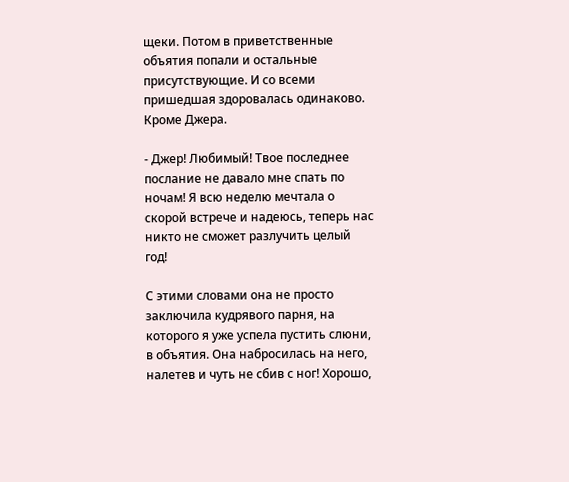щеки. Потом в приветственные объятия попали и остальные присутствующие. И со всеми пришедшая здоровалась одинаково. Кроме Джера.

- Джер! Любимый! Твое последнее послание не давало мне спать по ночам! Я всю неделю мечтала о скорой встрече и надеюсь, теперь нас никто не сможет разлучить целый год!

С этими словами она не просто заключила кудрявого парня, на которого я уже успела пустить слюни, в объятия. Она набросилась на него, налетев и чуть не сбив с ног! Хорошо,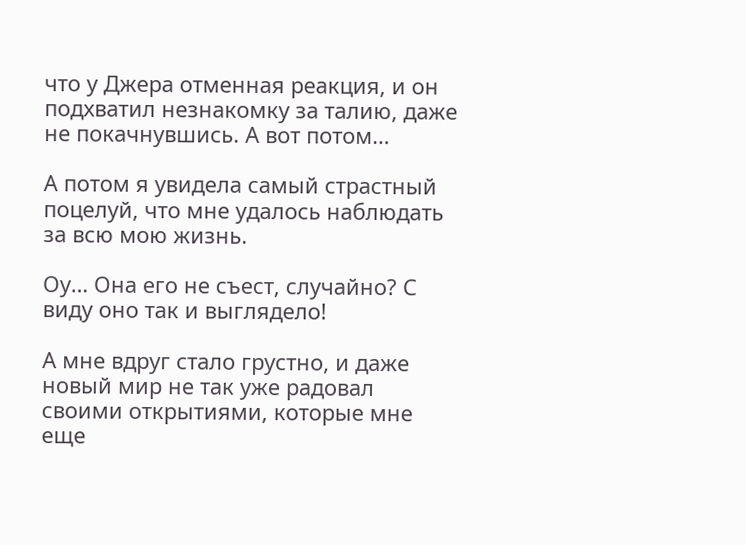что у Джера отменная реакция, и он подхватил незнакомку за талию, даже не покачнувшись. А вот потом…

А потом я увидела самый страстный поцелуй, что мне удалось наблюдать за всю мою жизнь.

Оу… Она его не съест, случайно? С виду оно так и выглядело!

А мне вдруг стало грустно, и даже новый мир не так уже радовал своими открытиями, которые мне еще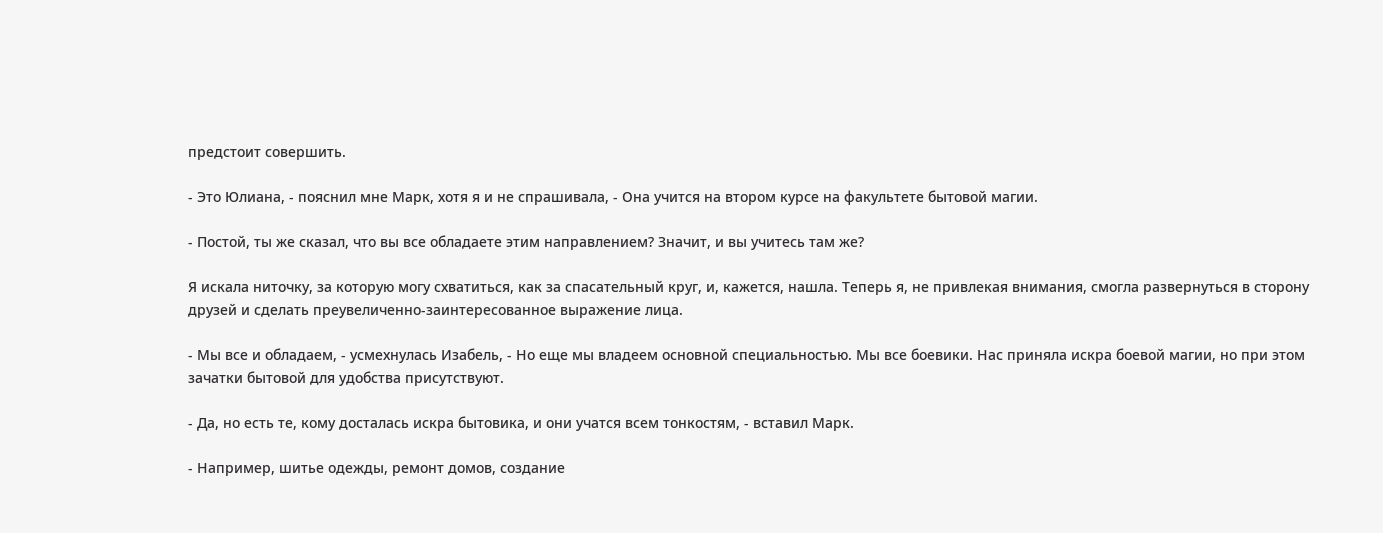предстоит совершить.

- Это Юлиана, - пояснил мне Марк, хотя я и не спрашивала, - Она учится на втором курсе на факультете бытовой магии.

- Постой, ты же сказал, что вы все обладаете этим направлением? Значит, и вы учитесь там же?

Я искала ниточку, за которую могу схватиться, как за спасательный круг, и, кажется, нашла. Теперь я, не привлекая внимания, смогла развернуться в сторону друзей и сделать преувеличенно-заинтересованное выражение лица.

- Мы все и обладаем, - усмехнулась Изабель, - Но еще мы владеем основной специальностью. Мы все боевики. Нас приняла искра боевой магии, но при этом зачатки бытовой для удобства присутствуют.

- Да, но есть те, кому досталась искра бытовика, и они учатся всем тонкостям, - вставил Марк.

- Например, шитье одежды, ремонт домов, создание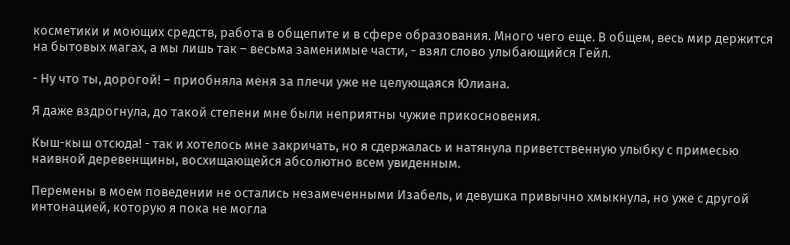косметики и моющих средств, работа в общепите и в сфере образования. Много чего еще. В общем, весь мир держится на бытовых магах, а мы лишь так – весьма заменимые части, - взял слово улыбающийся Гейл.

- Ну что ты, дорогой! – приобняла меня за плечи уже не целующаяся Юлиана.

Я даже вздрогнула, до такой степени мне были неприятны чужие прикосновения.

Кыш-кыш отсюда! - так и хотелось мне закричать, но я сдержалась и натянула приветственную улыбку с примесью наивной деревенщины, восхищающейся абсолютно всем увиденным.

Перемены в моем поведении не остались незамеченными Изабель, и девушка привычно хмыкнула, но уже с другой интонацией, которую я пока не могла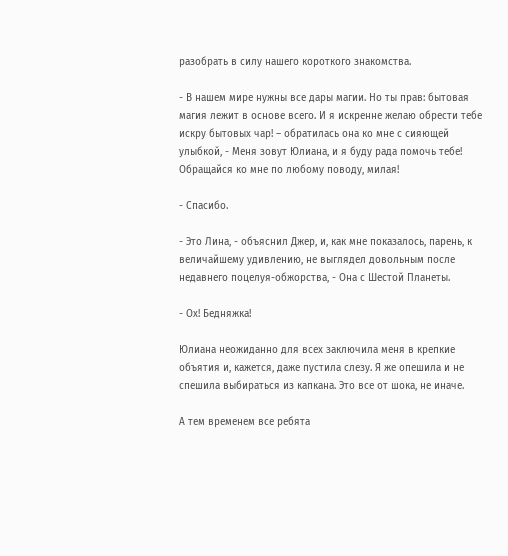разобрать в силу нашего короткого знакомства.

- В нашем мире нужны все дары магии. Но ты прав: бытовая магия лежит в основе всего. И я искренне желаю обрести тебе искру бытовых чар! – обратилась она ко мне с сияющей улыбкой, - Меня зовут Юлиана, и я буду рада помочь тебе! Обращайся ко мне по любому поводу, милая!

- Спасибо.

- Это Лина, - объяснил Джер, и, как мне показалось, парень, к величайшему удивлению, не выглядел довольным после недавнего поцелуя-обжорства, - Она с Шестой Планеты.

- Ох! Бедняжка!

Юлиана неожиданно для всех заключила меня в крепкие объятия и, кажется, даже пустила слезу. Я же опешила и не спешила выбираться из капкана. Это все от шока, не иначе.

А тем временем все ребята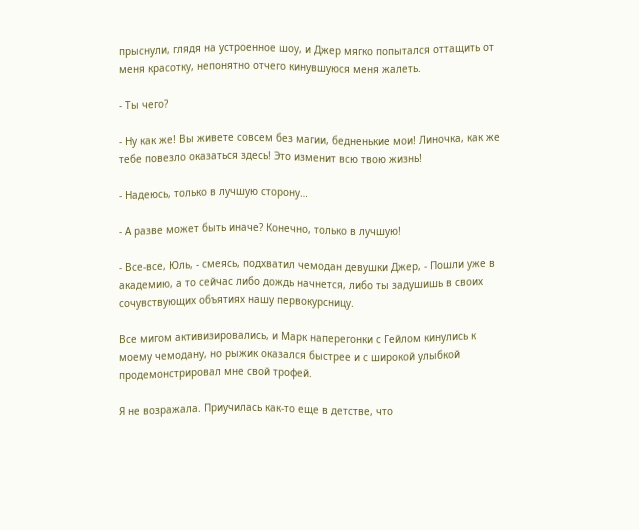прыснули, глядя на устроенное шоу, и Джер мягко попытался оттащить от меня красотку, непонятно отчего кинувшуюся меня жалеть.

- Ты чего?

- Ну как же! Вы живете совсем без магии, бедненькие мои! Линочка, как же тебе повезло оказаться здесь! Это изменит всю твою жизнь!

- Надеюсь, только в лучшую сторону…

- А разве может быть иначе? Конечно, только в лучшую!

- Все-все, Юль, - смеясь, подхватил чемодан девушки Джер, - Пошли уже в академию, а то сейчас либо дождь начнется, либо ты задушишь в своих сочувствующих объятиях нашу первокурсницу.

Все мигом активизировались, и Марк наперегонки с Гейлом кинулись к моему чемодану, но рыжик оказался быстрее и с широкой улыбкой продемонстрировал мне свой трофей.

Я не возражала. Приучилась как-то еще в детстве, что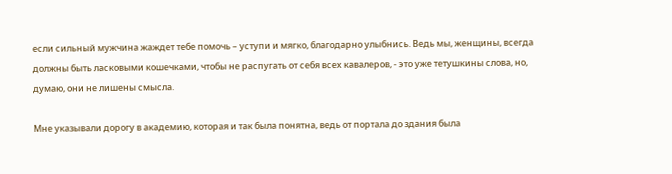если сильный мужчина жаждет тебе помочь – уступи и мягко, благодарно улыбнись. Ведь мы, женщины, всегда должны быть ласковыми кошечками, чтобы не распугать от себя всех кавалеров, - это уже тетушкины слова, но, думаю, они не лишены смысла.

Мне указывали дорогу в академию, которая и так была понятна, ведь от портала до здания была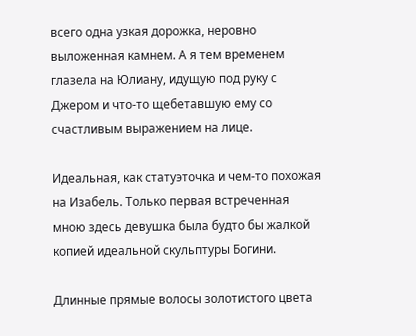всего одна узкая дорожка, неровно выложенная камнем. А я тем временем глазела на Юлиану, идущую под руку с Джером и что-то щебетавшую ему со счастливым выражением на лице.

Идеальная, как статуэточка и чем-то похожая на Изабель. Только первая встреченная мною здесь девушка была будто бы жалкой копией идеальной скульптуры Богини.

Длинные прямые волосы золотистого цвета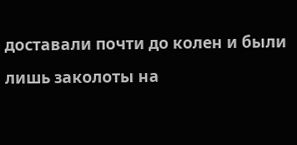доставали почти до колен и были лишь заколоты на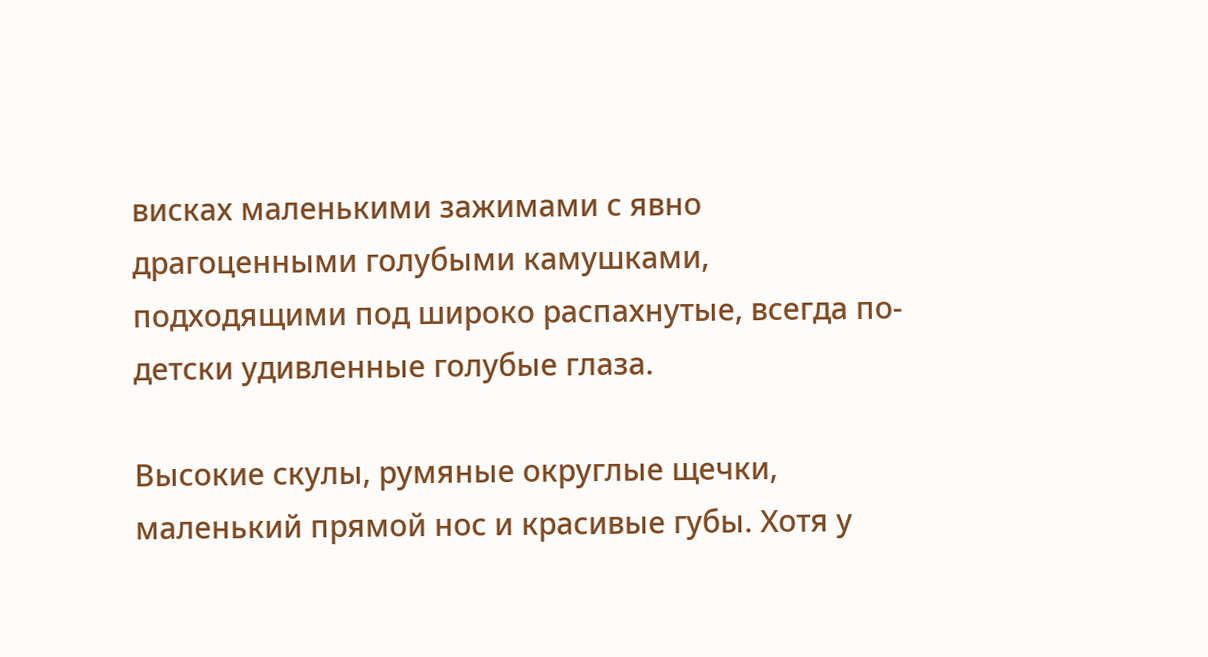висках маленькими зажимами с явно драгоценными голубыми камушками, подходящими под широко распахнутые, всегда по-детски удивленные голубые глаза.

Высокие скулы, румяные округлые щечки, маленький прямой нос и красивые губы. Хотя у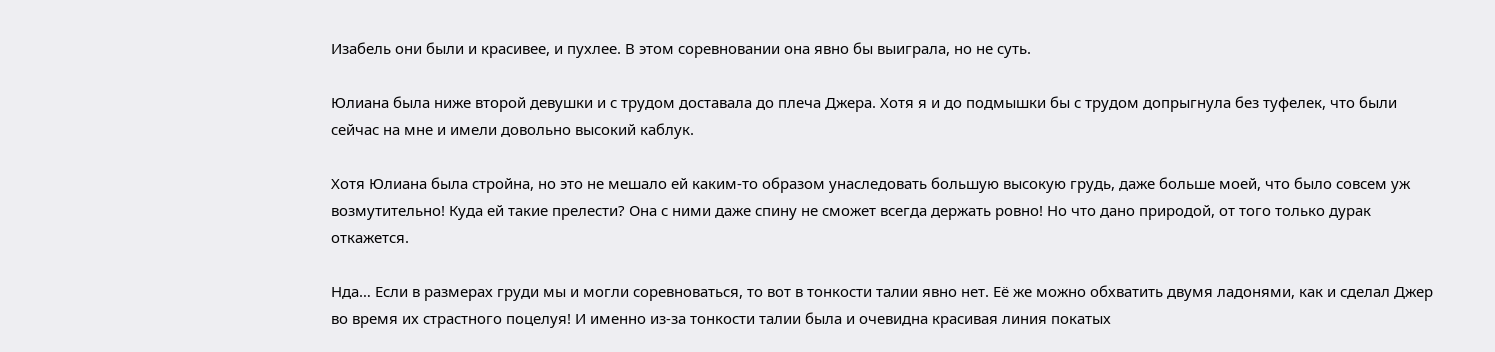Изабель они были и красивее, и пухлее. В этом соревновании она явно бы выиграла, но не суть.

Юлиана была ниже второй девушки и с трудом доставала до плеча Джера. Хотя я и до подмышки бы с трудом допрыгнула без туфелек, что были сейчас на мне и имели довольно высокий каблук.

Хотя Юлиана была стройна, но это не мешало ей каким-то образом унаследовать большую высокую грудь, даже больше моей, что было совсем уж возмутительно! Куда ей такие прелести? Она с ними даже спину не сможет всегда держать ровно! Но что дано природой, от того только дурак откажется.

Нда… Если в размерах груди мы и могли соревноваться, то вот в тонкости талии явно нет. Её же можно обхватить двумя ладонями, как и сделал Джер во время их страстного поцелуя! И именно из-за тонкости талии была и очевидна красивая линия покатых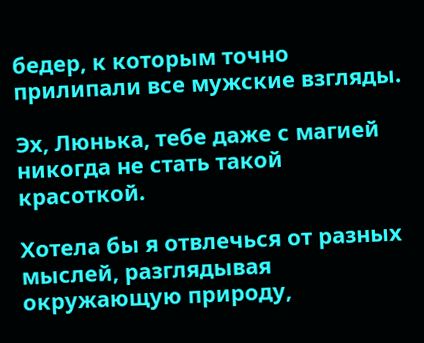бедер, к которым точно прилипали все мужские взгляды.

Эх, Люнька, тебе даже с магией никогда не стать такой красоткой.

Хотела бы я отвлечься от разных мыслей, разглядывая окружающую природу,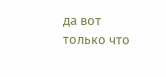да вот только что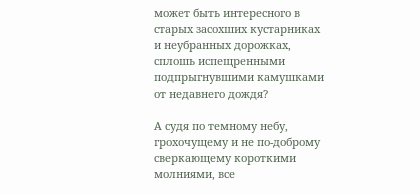может быть интересного в старых засохших кустарниках и неубранных дорожках, сплошь испещренными подпрыгнувшими камушками от недавнего дождя?

А судя по темному небу, грохочущему и не по-доброму сверкающему короткими молниями, все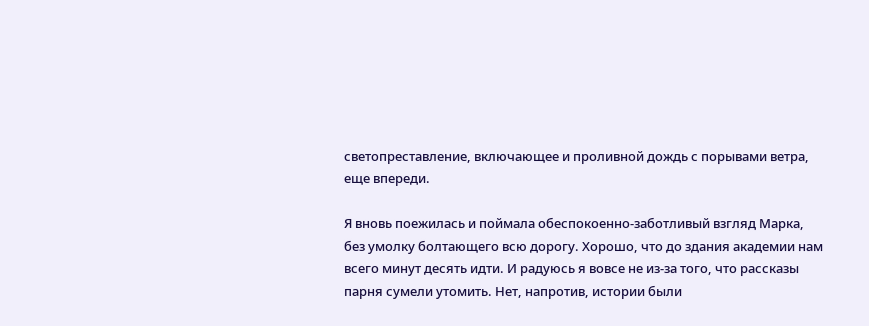светопреставление, включающее и проливной дождь с порывами ветра, еще впереди.

Я вновь поежилась и поймала обеспокоенно-заботливый взгляд Марка, без умолку болтающего всю дорогу. Хорошо, что до здания академии нам всего минут десять идти. И радуюсь я вовсе не из-за того, что рассказы парня сумели утомить. Нет, напротив, истории были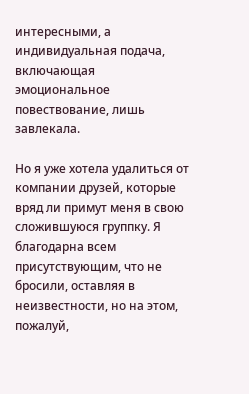интересными, а индивидуальная подача, включающая эмоциональное повествование, лишь завлекала.

Но я уже хотела удалиться от компании друзей, которые вряд ли примут меня в свою сложившуюся группку. Я благодарна всем присутствующим, что не бросили, оставляя в неизвестности, но на этом, пожалуй,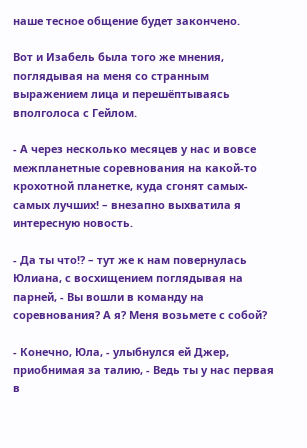наше тесное общение будет закончено.

Вот и Изабель была того же мнения, поглядывая на меня со странным выражением лица и перешёптываясь вполголоса с Гейлом.

- А через несколько месяцев у нас и вовсе межпланетные соревнования на какой-то крохотной планетке, куда сгонят самых-самых лучших! – внезапно выхватила я интересную новость.

- Да ты что!? – тут же к нам повернулась Юлиана, с восхищением поглядывая на парней, - Вы вошли в команду на соревнования? А я? Меня возьмете с собой?

- Конечно, Юла, - улыбнулся ей Джер, приобнимая за талию, - Ведь ты у нас первая в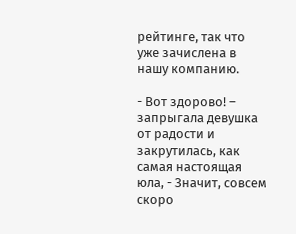рейтинге, так что уже зачислена в нашу компанию.

- Вот здорово! – запрыгала девушка от радости и закрутилась, как самая настоящая юла, - Значит, совсем скоро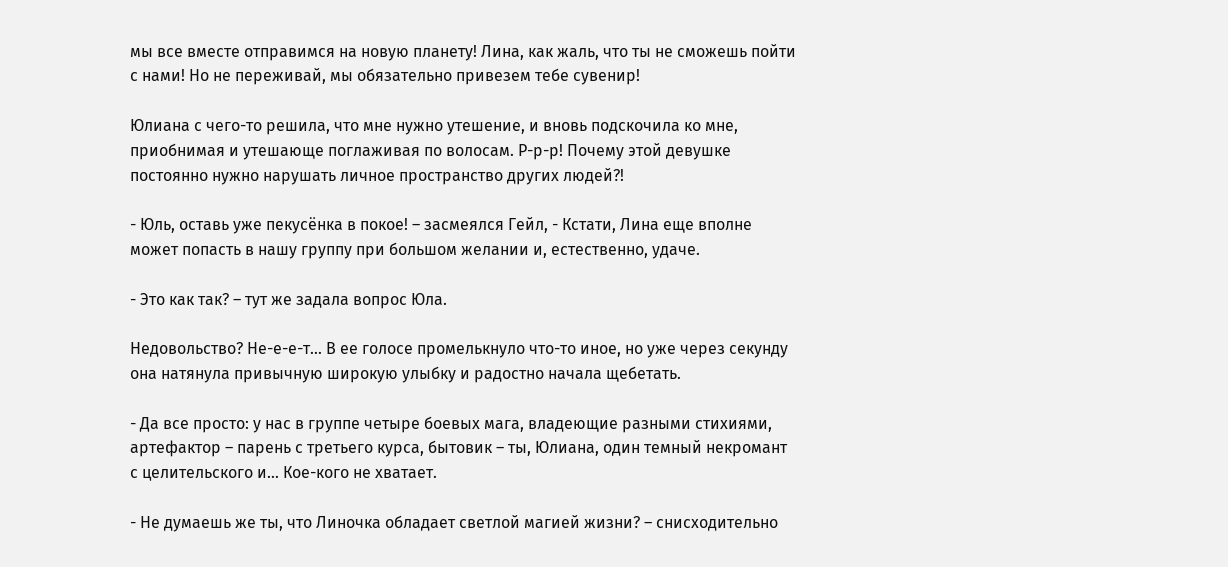мы все вместе отправимся на новую планету! Лина, как жаль, что ты не сможешь пойти с нами! Но не переживай, мы обязательно привезем тебе сувенир!

Юлиана с чего-то решила, что мне нужно утешение, и вновь подскочила ко мне, приобнимая и утешающе поглаживая по волосам. Р-р-р! Почему этой девушке постоянно нужно нарушать личное пространство других людей?!

- Юль, оставь уже пекусёнка в покое! – засмеялся Гейл, - Кстати, Лина еще вполне может попасть в нашу группу при большом желании и, естественно, удаче.

- Это как так? – тут же задала вопрос Юла.

Недовольство? Не-е-е-т… В ее голосе промелькнуло что-то иное, но уже через секунду она натянула привычную широкую улыбку и радостно начала щебетать.

- Да все просто: у нас в группе четыре боевых мага, владеющие разными стихиями, артефактор – парень с третьего курса, бытовик – ты, Юлиана, один темный некромант с целительского и… Кое-кого не хватает.

- Не думаешь же ты, что Линочка обладает светлой магией жизни? – снисходительно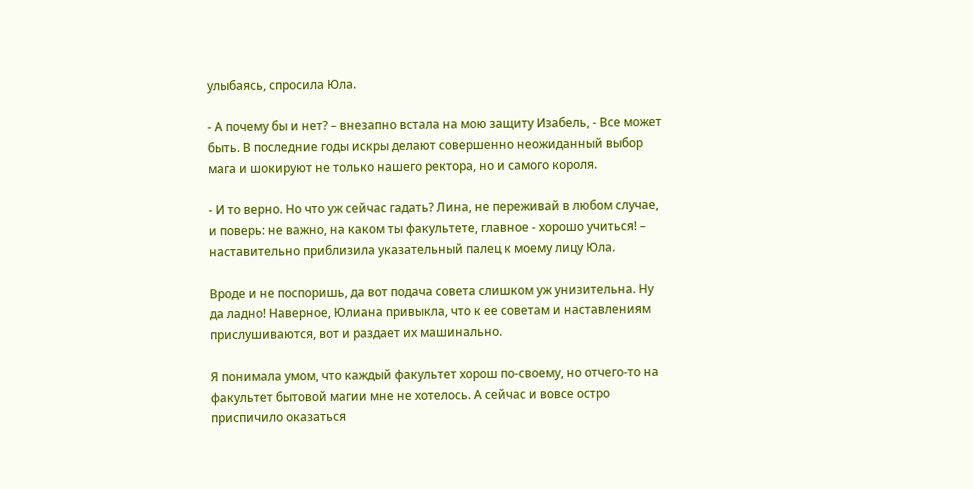улыбаясь, спросила Юла.

- А почему бы и нет? – внезапно встала на мою защиту Изабель, - Все может быть. В последние годы искры делают совершенно неожиданный выбор мага и шокируют не только нашего ректора, но и самого короля.

- И то верно. Но что уж сейчас гадать? Лина, не переживай в любом случае, и поверь: не важно, на каком ты факультете, главное - хорошо учиться! – наставительно приблизила указательный палец к моему лицу Юла.

Вроде и не поспоришь, да вот подача совета слишком уж унизительна. Ну да ладно! Наверное, Юлиана привыкла, что к ее советам и наставлениям прислушиваются, вот и раздает их машинально.

Я понимала умом, что каждый факультет хорош по-своему, но отчего-то на факультет бытовой магии мне не хотелось. А сейчас и вовсе остро приспичило оказаться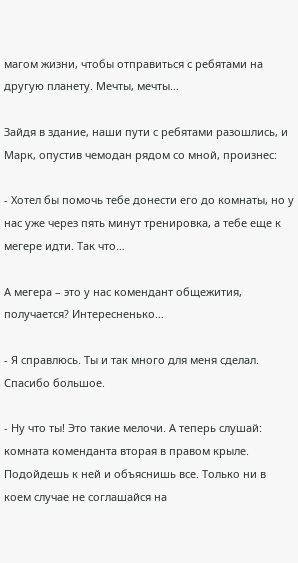магом жизни, чтобы отправиться с ребятами на другую планету. Мечты, мечты…

Зайдя в здание, наши пути с ребятами разошлись, и Марк, опустив чемодан рядом со мной, произнес:

- Хотел бы помочь тебе донести его до комнаты, но у нас уже через пять минут тренировка, а тебе еще к мегере идти. Так что…

А мегера – это у нас комендант общежития, получается? Интересненько…

- Я справлюсь. Ты и так много для меня сделал. Спасибо большое.

- Ну что ты! Это такие мелочи. А теперь слушай: комната коменданта вторая в правом крыле. Подойдешь к ней и объяснишь все. Только ни в коем случае не соглашайся на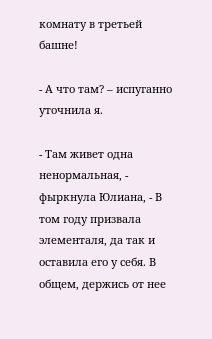комнату в третьей башне!

- А что там? – испуганно уточнила я.

- Там живет одна ненормальная, - фыркнула Юлиана, - В том году призвала элементаля, да так и оставила его у себя. В общем, держись от нее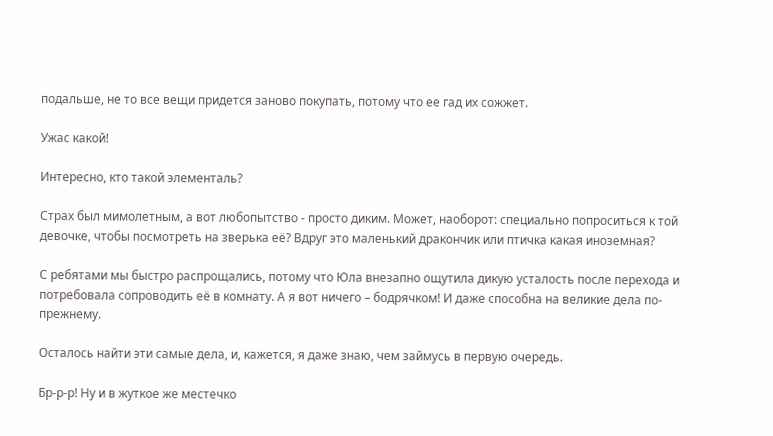подальше, не то все вещи придется заново покупать, потому что ее гад их сожжет.

Ужас какой!

Интересно, кто такой элементаль?

Страх был мимолетным, а вот любопытство - просто диким. Может, наоборот: специально попроситься к той девочке, чтобы посмотреть на зверька её? Вдруг это маленький дракончик или птичка какая иноземная?

С ребятами мы быстро распрощались, потому что Юла внезапно ощутила дикую усталость после перехода и потребовала сопроводить её в комнату. А я вот ничего – бодрячком! И даже способна на великие дела по-прежнему.

Осталось найти эти самые дела, и, кажется, я даже знаю, чем займусь в первую очередь.

Бр-р-р! Ну и в жуткое же местечко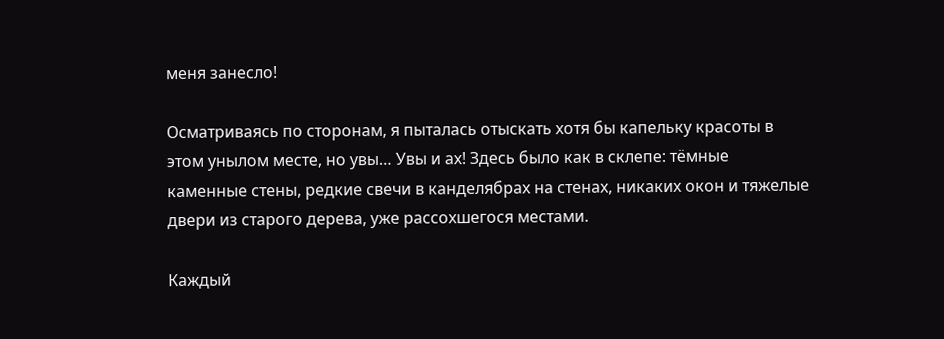меня занесло!

Осматриваясь по сторонам, я пыталась отыскать хотя бы капельку красоты в этом унылом месте, но увы… Увы и ах! Здесь было как в склепе: тёмные каменные стены, редкие свечи в канделябрах на стенах, никаких окон и тяжелые двери из старого дерева, уже рассохшегося местами.

Каждый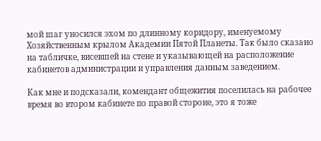мой шаг уносился эхом по длинному коридору, именуемому Хозяйственным крылом Академии Пятой Планеты. Так было сказано на табличке, висевшей на стене и указывающей на расположение кабинетов администрации и управления данным заведением.

Как мне и подсказали, комендант общежития поселилась на рабочее время во втором кабинете по правой стороне, это я тоже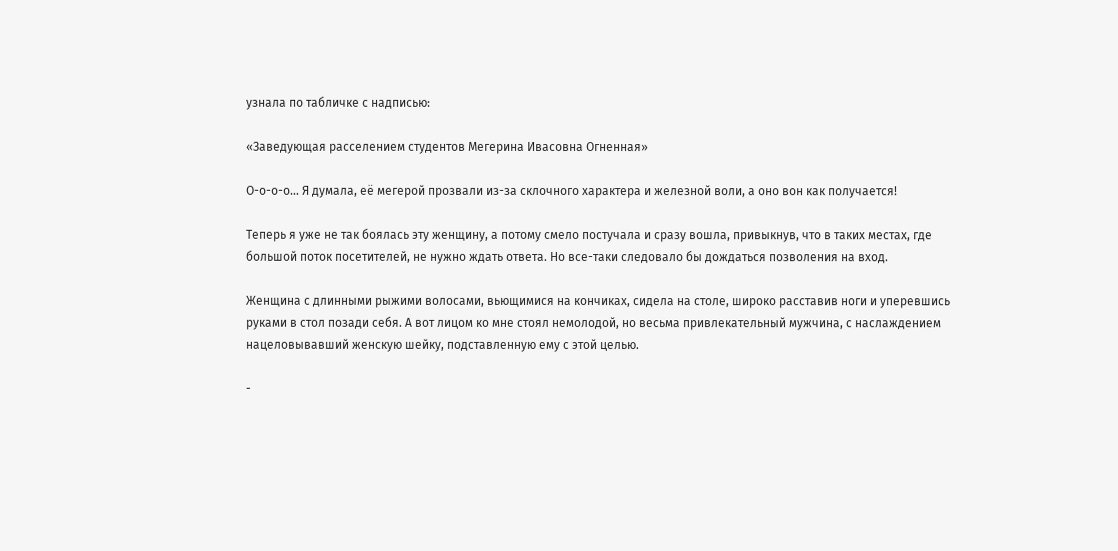узнала по табличке с надписью:

«Заведующая расселением студентов Мегерина Ивасовна Огненная»

О-о-о-о… Я думала, её мегерой прозвали из-за склочного характера и железной воли, а оно вон как получается!

Теперь я уже не так боялась эту женщину, а потому смело постучала и сразу вошла, привыкнув, что в таких местах, где большой поток посетителей, не нужно ждать ответа. Но все-таки следовало бы дождаться позволения на вход.

Женщина с длинными рыжими волосами, вьющимися на кончиках, сидела на столе, широко расставив ноги и уперевшись руками в стол позади себя. А вот лицом ко мне стоял немолодой, но весьма привлекательный мужчина, с наслаждением нацеловывавший женскую шейку, подставленную ему с этой целью.

-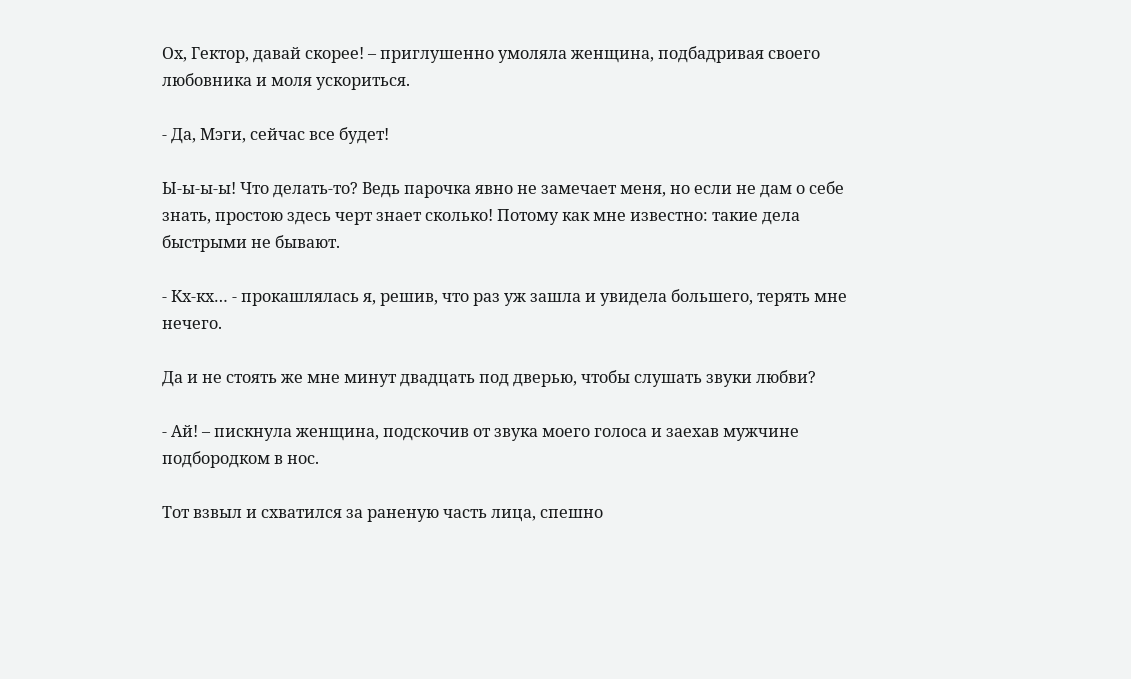Ох, Гектор, давай скорее! – приглушенно умоляла женщина, подбадривая своего любовника и моля ускориться.

- Да, Мэги, сейчас все будет!

Ы-ы-ы-ы! Что делать-то? Ведь парочка явно не замечает меня, но если не дам о себе знать, простою здесь черт знает сколько! Потому как мне известно: такие дела быстрыми не бывают.

- Кх-кх… - прокашлялась я, решив, что раз уж зашла и увидела большего, терять мне нечего.

Да и не стоять же мне минут двадцать под дверью, чтобы слушать звуки любви?

- Ай! – пискнула женщина, подскочив от звука моего голоса и заехав мужчине подбородком в нос.

Тот взвыл и схватился за раненую часть лица, спешно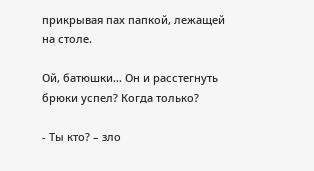прикрывая пах папкой, лежащей на столе.

Ой, батюшки… Он и расстегнуть брюки успел? Когда только?

- Ты кто? – зло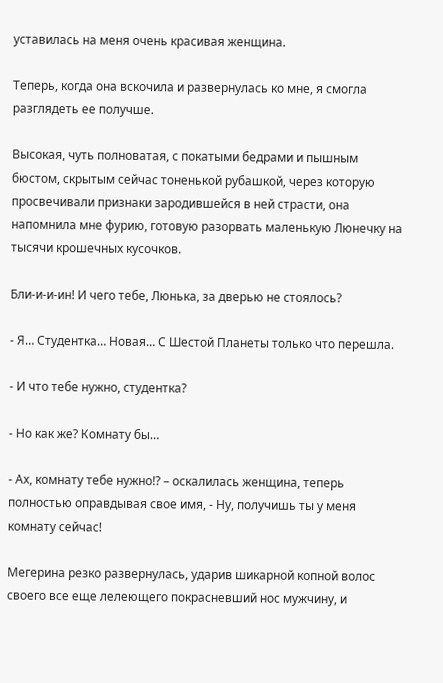уставилась на меня очень красивая женщина.

Теперь, когда она вскочила и развернулась ко мне, я смогла разглядеть ее получше.

Высокая, чуть полноватая, с покатыми бедрами и пышным бюстом, скрытым сейчас тоненькой рубашкой, через которую просвечивали признаки зародившейся в ней страсти, она напомнила мне фурию, готовую разорвать маленькую Люнечку на тысячи крошечных кусочков.

Бли-и-и-ин! И чего тебе, Люнька, за дверью не стоялось?

- Я… Студентка… Новая… С Шестой Планеты только что перешла.

- И что тебе нужно, студентка?

- Но как же? Комнату бы…

- Ах, комнату тебе нужно!? – оскалилась женщина, теперь полностью оправдывая свое имя, - Ну, получишь ты у меня комнату сейчас!

Мегерина резко развернулась, ударив шикарной копной волос своего все еще лелеющего покрасневший нос мужчину, и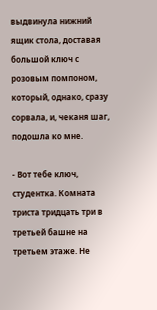выдвинула нижний ящик стола, доставая большой ключ с розовым помпоном, который, однако, сразу сорвала, и, чеканя шаг, подошла ко мне.

- Вот тебе ключ, студентка. Комната триста тридцать три в третьей башне на третьем этаже. Не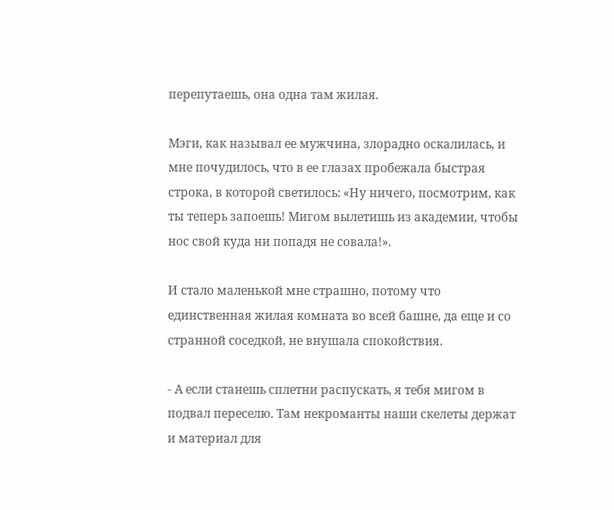перепутаешь, она одна там жилая.

Мэги, как называл ее мужчина, злорадно оскалилась, и мне почудилось, что в ее глазах пробежала быстрая строка, в которой светилось: «Ну ничего, посмотрим, как ты теперь запоешь! Мигом вылетишь из академии, чтобы нос свой куда ни попадя не совала!».

И стало маленькой мне страшно, потому что единственная жилая комната во всей башне, да еще и со странной соседкой, не внушала спокойствия.

- А если станешь сплетни распускать, я тебя мигом в подвал переселю. Там некроманты наши скелеты держат и материал для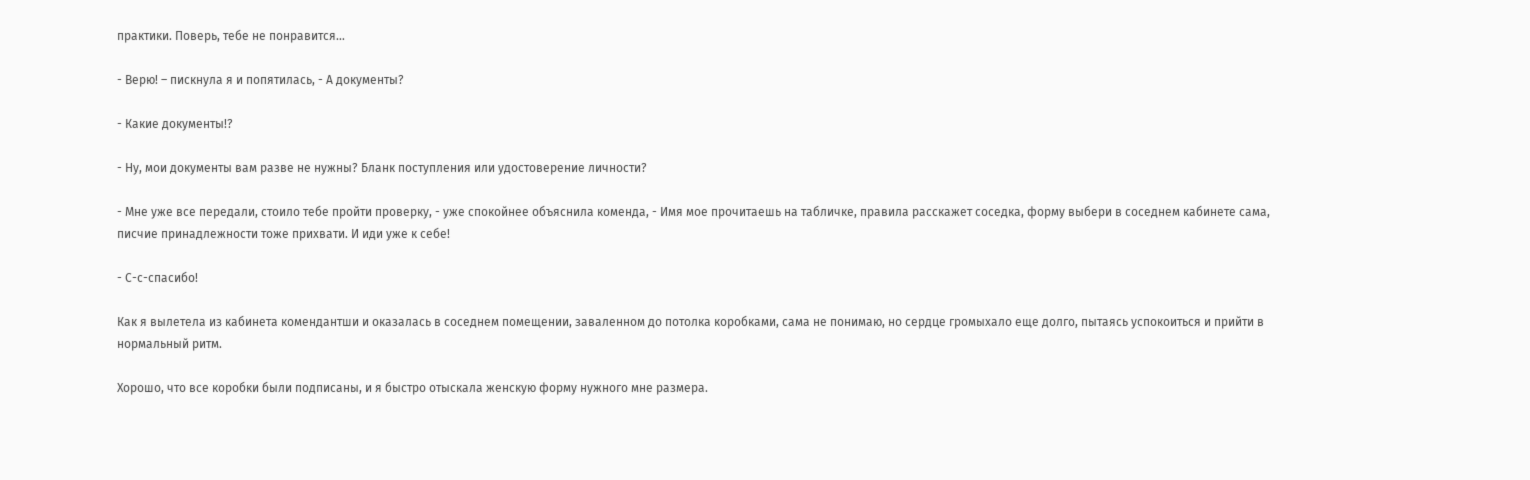практики. Поверь, тебе не понравится…

- Верю! – пискнула я и попятилась, - А документы?

- Какие документы!?

- Ну, мои документы вам разве не нужны? Бланк поступления или удостоверение личности?

- Мне уже все передали, стоило тебе пройти проверку, - уже спокойнее объяснила коменда, - Имя мое прочитаешь на табличке, правила расскажет соседка, форму выбери в соседнем кабинете сама, писчие принадлежности тоже прихвати. И иди уже к себе!

- С-с-спасибо!

Как я вылетела из кабинета комендантши и оказалась в соседнем помещении, заваленном до потолка коробками, сама не понимаю, но сердце громыхало еще долго, пытаясь успокоиться и прийти в нормальный ритм.

Хорошо, что все коробки были подписаны, и я быстро отыскала женскую форму нужного мне размера.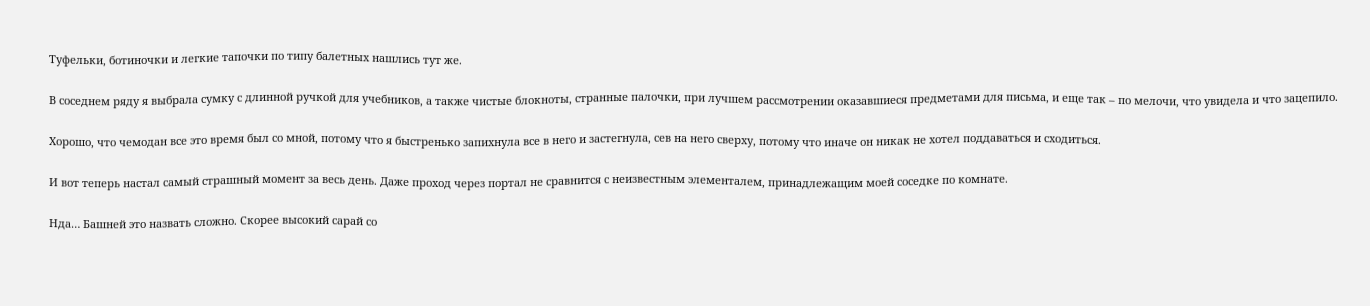Туфельки, ботиночки и легкие тапочки по типу балетных нашлись тут же.

В соседнем ряду я выбрала сумку с длинной ручкой для учебников, а также чистые блокноты, странные палочки, при лучшем рассмотрении оказавшиеся предметами для письма, и еще так – по мелочи, что увидела и что зацепило.

Хорошо, что чемодан все это время был со мной, потому что я быстренько запихнула все в него и застегнула, сев на него сверху, потому что иначе он никак не хотел поддаваться и сходиться.

И вот теперь настал самый страшный момент за весь день. Даже проход через портал не сравнится с неизвестным элементалем, принадлежащим моей соседке по комнате.

Нда… Башней это назвать сложно. Скорее высокий сарай со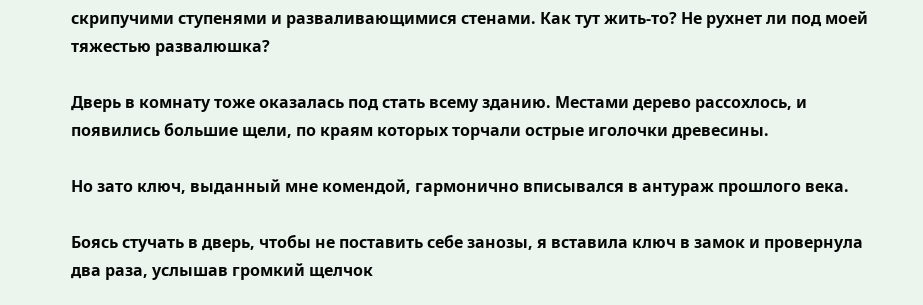скрипучими ступенями и разваливающимися стенами. Как тут жить-то? Не рухнет ли под моей тяжестью развалюшка?

Дверь в комнату тоже оказалась под стать всему зданию. Местами дерево рассохлось, и появились большие щели, по краям которых торчали острые иголочки древесины.

Но зато ключ, выданный мне комендой, гармонично вписывался в антураж прошлого века.

Боясь стучать в дверь, чтобы не поставить себе занозы, я вставила ключ в замок и провернула два раза, услышав громкий щелчок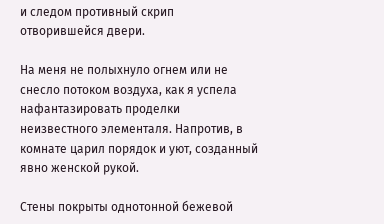и следом противный скрип отворившейся двери.

На меня не полыхнуло огнем или не снесло потоком воздуха, как я успела нафантазировать проделки неизвестного элементаля. Напротив, в комнате царил порядок и уют, созданный явно женской рукой.

Стены покрыты однотонной бежевой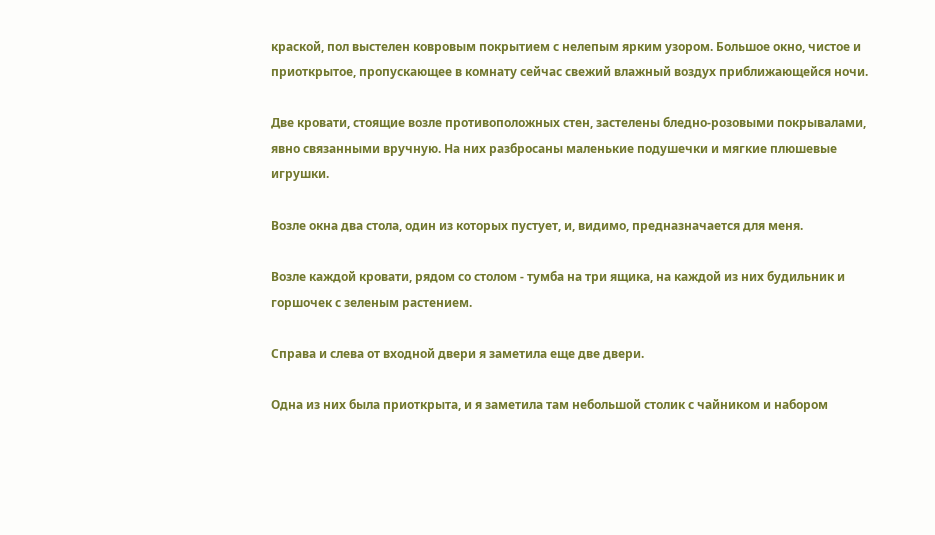краской, пол выстелен ковровым покрытием с нелепым ярким узором. Большое окно, чистое и приоткрытое, пропускающее в комнату сейчас свежий влажный воздух приближающейся ночи.

Две кровати, стоящие возле противоположных стен, застелены бледно-розовыми покрывалами, явно связанными вручную. На них разбросаны маленькие подушечки и мягкие плюшевые игрушки.

Возле окна два стола, один из которых пустует, и, видимо, предназначается для меня.

Возле каждой кровати, рядом со столом - тумба на три ящика, на каждой из них будильник и горшочек с зеленым растением.

Справа и слева от входной двери я заметила еще две двери.

Одна из них была приоткрыта, и я заметила там небольшой столик с чайником и набором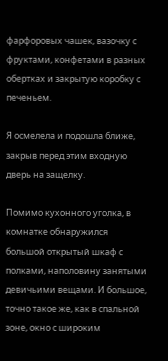фарфоровых чашек, вазочку с фруктами, конфетами в разных обертках и закрытую коробку с печеньем.

Я осмелела и подошла ближе, закрыв перед этим входную дверь на защелку.

Помимо кухонного уголка, в комнатке обнаружился большой открытый шкаф с полками, наполовину занятыми девичьими вещами. И большое, точно такое же, как в спальной зоне, окно с широким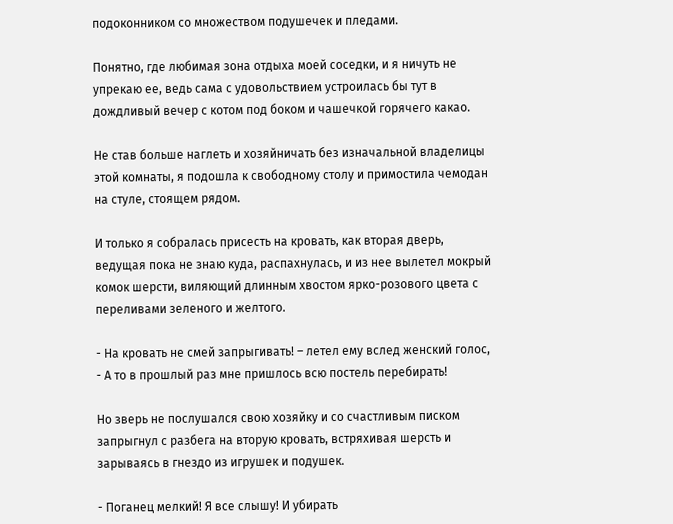подоконником со множеством подушечек и пледами.

Понятно, где любимая зона отдыха моей соседки, и я ничуть не упрекаю ее, ведь сама с удовольствием устроилась бы тут в дождливый вечер с котом под боком и чашечкой горячего какао.

Не став больше наглеть и хозяйничать без изначальной владелицы этой комнаты, я подошла к свободному столу и примостила чемодан на стуле, стоящем рядом.

И только я собралась присесть на кровать, как вторая дверь, ведущая пока не знаю куда, распахнулась, и из нее вылетел мокрый комок шерсти, виляющий длинным хвостом ярко-розового цвета с переливами зеленого и желтого.

- На кровать не смей запрыгивать! – летел ему вслед женский голос, - А то в прошлый раз мне пришлось всю постель перебирать!

Но зверь не послушался свою хозяйку и со счастливым писком запрыгнул с разбега на вторую кровать, встряхивая шерсть и зарываясь в гнездо из игрушек и подушек.

- Поганец мелкий! Я все слышу! И убирать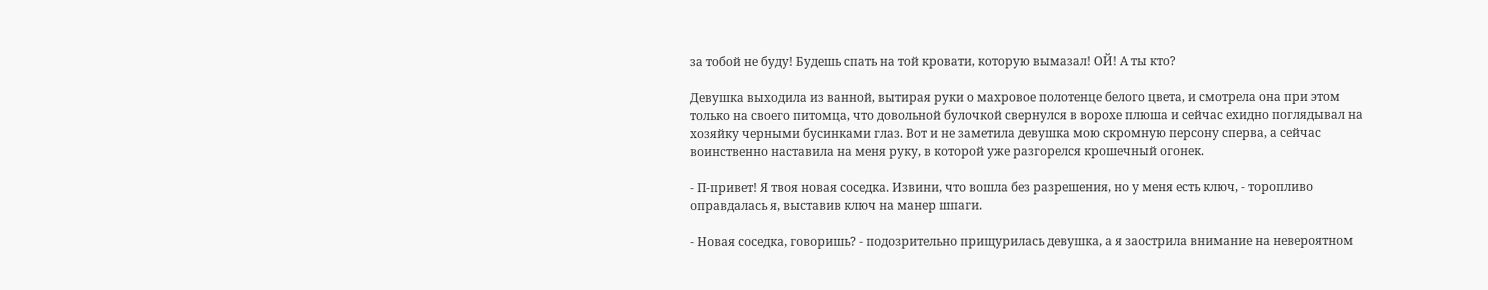за тобой не буду! Будешь спать на той кровати, которую вымазал! ОЙ! А ты кто?

Девушка выходила из ванной, вытирая руки о махровое полотенце белого цвета, и смотрела она при этом только на своего питомца, что довольной булочкой свернулся в ворохе плюша и сейчас ехидно поглядывал на хозяйку черными бусинками глаз. Вот и не заметила девушка мою скромную персону сперва, а сейчас воинственно наставила на меня руку, в которой уже разгорелся крошечный огонек.

- П-привет! Я твоя новая соседка. Извини, что вошла без разрешения, но у меня есть ключ, - торопливо оправдалась я, выставив ключ на манер шпаги.

- Новая соседка, говоришь? - подозрительно прищурилась девушка, а я заострила внимание на невероятном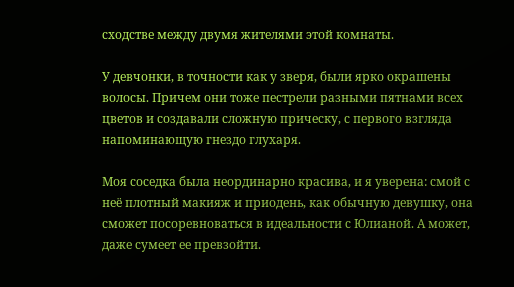сходстве между двумя жителями этой комнаты.

У девчонки, в точности как у зверя, были ярко окрашены волосы. Причем они тоже пестрели разными пятнами всех цветов и создавали сложную прическу, с первого взгляда напоминающую гнездо глухаря.

Моя соседка была неординарно красива, и я уверена: смой с неё плотный макияж и приодень, как обычную девушку, она сможет посоревноваться в идеальности с Юлианой. А может, даже сумеет ее превзойти.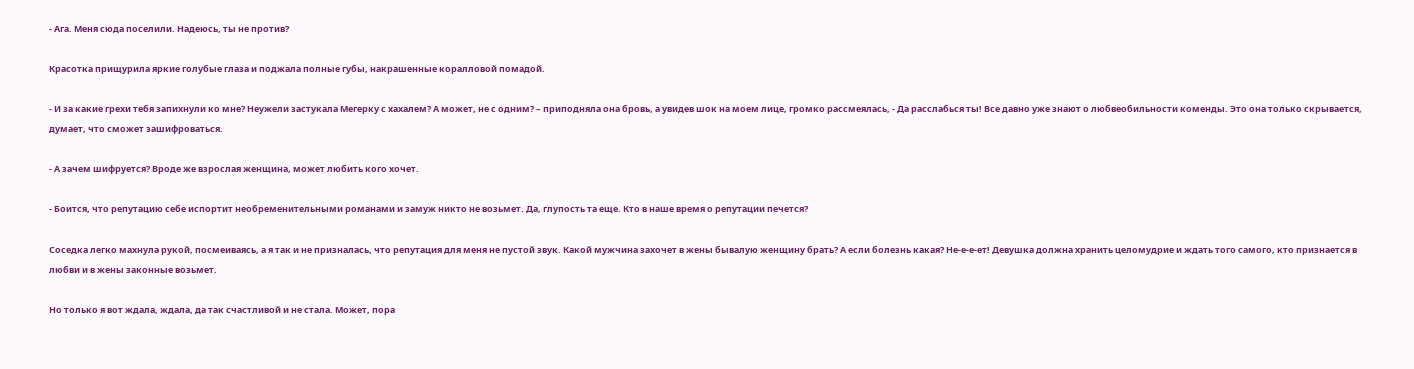- Ага. Меня сюда поселили. Надеюсь, ты не против?

Красотка прищурила яркие голубые глаза и поджала полные губы, накрашенные коралловой помадой.

- И за какие грехи тебя запихнули ко мне? Неужели застукала Мегерку с хахалем? А может, не с одним? – приподняла она бровь, а увидев шок на моем лице, громко рассмеялась, - Да расслабься ты! Все давно уже знают о любвеобильности коменды. Это она только скрывается, думает, что сможет зашифроваться.

- А зачем шифруется? Вроде же взрослая женщина, может любить кого хочет.

- Боится, что репутацию себе испортит необременительными романами и замуж никто не возьмет. Да, глупость та еще. Кто в наше время о репутации печется?

Соседка легко махнула рукой, посмеиваясь, а я так и не призналась, что репутация для меня не пустой звук. Какой мужчина захочет в жены бывалую женщину брать? А если болезнь какая? Не-е-е-ет! Девушка должна хранить целомудрие и ждать того самого, кто признается в любви и в жены законные возьмет.

Но только я вот ждала, ждала, да так счастливой и не стала. Может, пора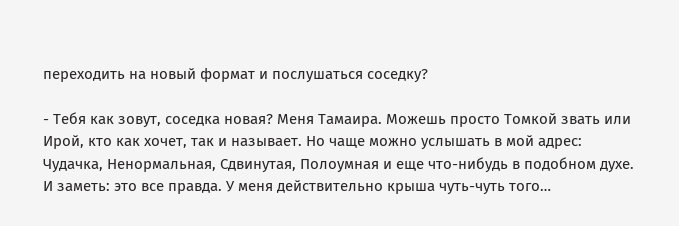переходить на новый формат и послушаться соседку?

- Тебя как зовут, соседка новая? Меня Тамаира. Можешь просто Томкой звать или Ирой, кто как хочет, так и называет. Но чаще можно услышать в мой адрес: Чудачка, Ненормальная, Сдвинутая, Полоумная и еще что-нибудь в подобном духе. И заметь: это все правда. У меня действительно крыша чуть-чуть того…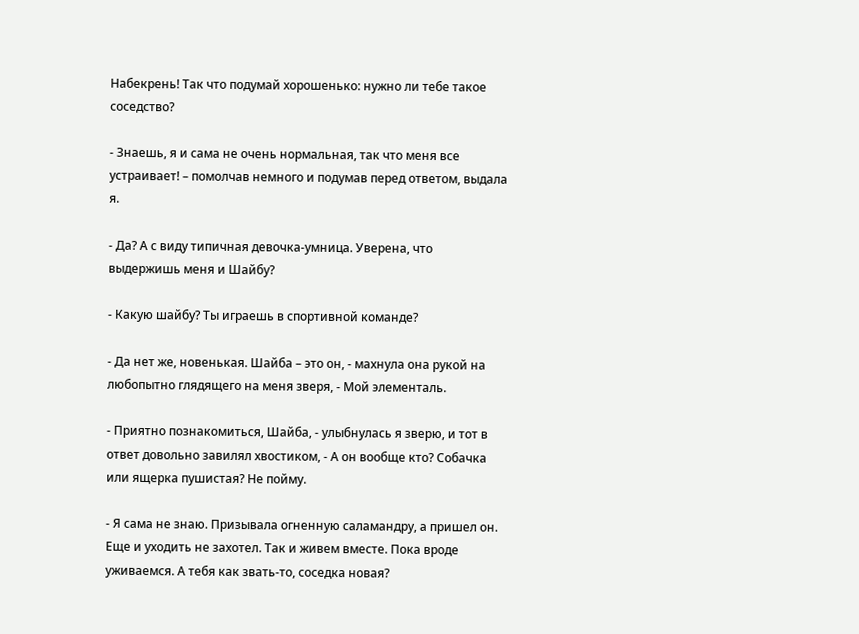Набекрень! Так что подумай хорошенько: нужно ли тебе такое соседство?

- Знаешь, я и сама не очень нормальная, так что меня все устраивает! – помолчав немного и подумав перед ответом, выдала я.

- Да? А с виду типичная девочка-умница. Уверена, что выдержишь меня и Шайбу?

- Какую шайбу? Ты играешь в спортивной команде?

- Да нет же, новенькая. Шайба – это он, - махнула она рукой на любопытно глядящего на меня зверя, - Мой элементаль.

- Приятно познакомиться, Шайба, - улыбнулась я зверю, и тот в ответ довольно завилял хвостиком, - А он вообще кто? Собачка или ящерка пушистая? Не пойму.

- Я сама не знаю. Призывала огненную саламандру, а пришел он. Еще и уходить не захотел. Так и живем вместе. Пока вроде уживаемся. А тебя как звать-то, соседка новая?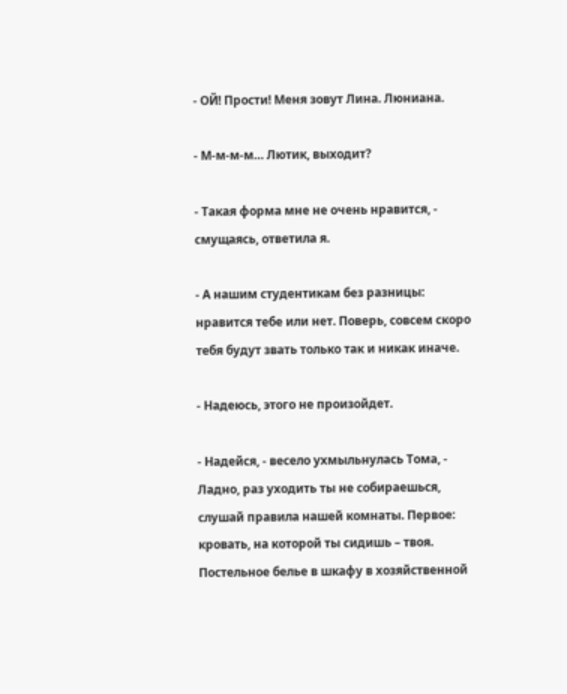- ОЙ! Прости! Меня зовут Лина. Люниана.

- М-м-м-м… Лютик, выходит?

- Такая форма мне не очень нравится, - смущаясь, ответила я.

- А нашим студентикам без разницы: нравится тебе или нет. Поверь, совсем скоро тебя будут звать только так и никак иначе.

- Надеюсь, этого не произойдет.

- Надейся, - весело ухмыльнулась Тома, - Ладно, раз уходить ты не собираешься, слушай правила нашей комнаты. Первое: кровать, на которой ты сидишь – твоя. Постельное белье в шкафу в хозяйственной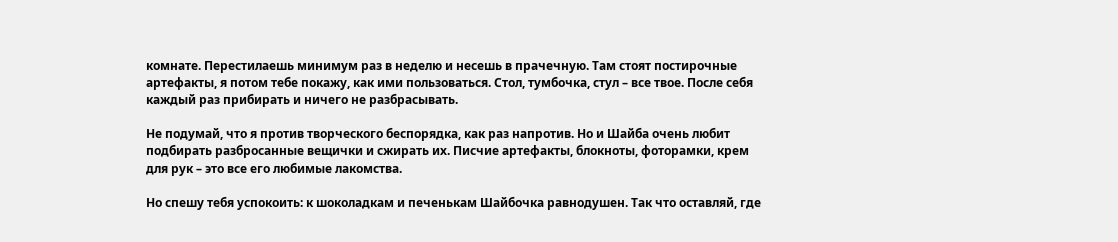комнате. Перестилаешь минимум раз в неделю и несешь в прачечную. Там стоят постирочные артефакты, я потом тебе покажу, как ими пользоваться. Стол, тумбочка, стул – все твое. После себя каждый раз прибирать и ничего не разбрасывать.

Не подумай, что я против творческого беспорядка, как раз напротив. Но и Шайба очень любит подбирать разбросанные вещички и сжирать их. Писчие артефакты, блокноты, фоторамки, крем для рук – это все его любимые лакомства.

Но спешу тебя успокоить: к шоколадкам и печенькам Шайбочка равнодушен. Так что оставляй, где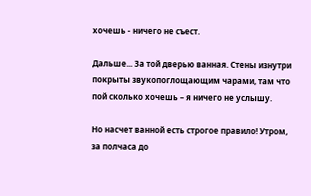хочешь - ничего не съест.

Дальше... За той дверью ванная. Стены изнутри покрыты звукопоглощающим чарами, там что пой сколько хочешь – я ничего не услышу.

Но насчет ванной есть строгое правило! Утром, за полчаса до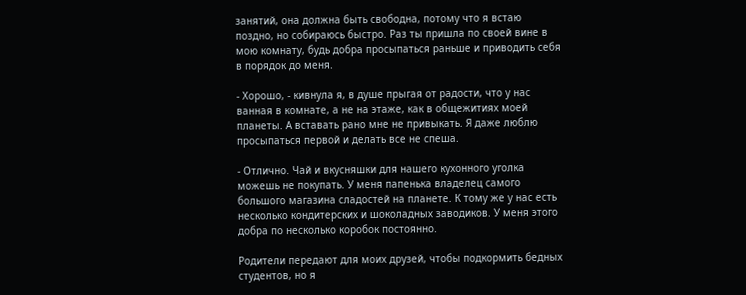занятий, она должна быть свободна, потому что я встаю поздно, но собираюсь быстро. Раз ты пришла по своей вине в мою комнату, будь добра просыпаться раньше и приводить себя в порядок до меня.

- Хорошо, - кивнула я, в душе прыгая от радости, что у нас ванная в комнате, а не на этаже, как в общежитиях моей планеты. А вставать рано мне не привыкать. Я даже люблю просыпаться первой и делать все не спеша.

- Отлично. Чай и вкусняшки для нашего кухонного уголка можешь не покупать. У меня папенька владелец самого большого магазина сладостей на планете. К тому же у нас есть несколько кондитерских и шоколадных заводиков. У меня этого добра по несколько коробок постоянно.

Родители передают для моих друзей, чтобы подкормить бедных студентов, но я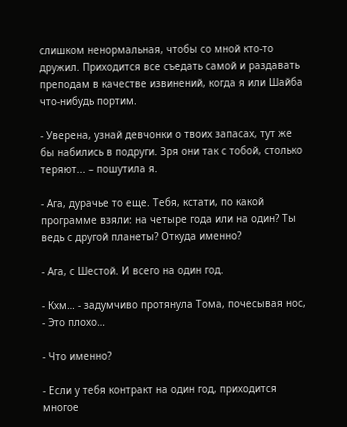слишком ненормальная, чтобы со мной кто-то дружил. Приходится все съедать самой и раздавать преподам в качестве извинений, когда я или Шайба что-нибудь портим.

- Уверена, узнай девчонки о твоих запасах, тут же бы набились в подруги. Зря они так с тобой, столько теряют... – пошутила я.

- Ага, дурачье то еще. Тебя, кстати, по какой программе взяли: на четыре года или на один? Ты ведь с другой планеты? Откуда именно?

- Ага, с Шестой. И всего на один год.

- Кхм… - задумчиво протянула Тома, почесывая нос, - Это плохо…

- Что именно?

- Если у тебя контракт на один год, приходится многое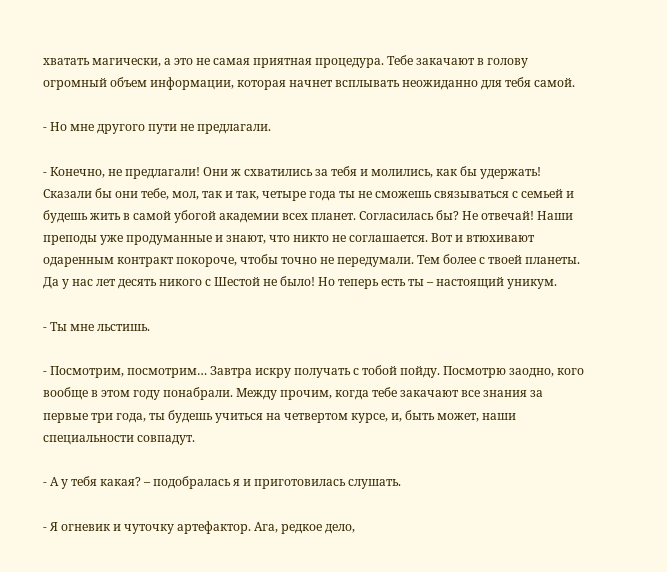хватать магически, а это не самая приятная процедура. Тебе закачают в голову огромный объем информации, которая начнет всплывать неожиданно для тебя самой.

- Но мне другого пути не предлагали.

- Конечно, не предлагали! Они ж схватились за тебя и молились, как бы удержать! Сказали бы они тебе, мол, так и так, четыре года ты не сможешь связываться с семьей и будешь жить в самой убогой академии всех планет. Согласилась бы? Не отвечай! Наши преподы уже продуманные и знают, что никто не соглашается. Вот и втюхивают одаренным контракт покороче, чтобы точно не передумали. Тем более с твоей планеты. Да у нас лет десять никого с Шестой не было! Но теперь есть ты – настоящий уникум.

- Ты мне льстишь.

- Посмотрим, посмотрим… Завтра искру получать с тобой пойду. Посмотрю заодно, кого вообще в этом году понабрали. Между прочим, когда тебе закачают все знания за первые три года, ты будешь учиться на четвертом курсе, и, быть может, наши специальности совпадут.

- А у тебя какая? – подобралась я и приготовилась слушать.

- Я огневик и чуточку артефактор. Ага, редкое дело,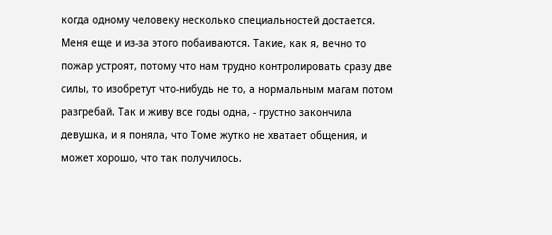когда одному человеку несколько специальностей достается. Меня еще и из-за этого побаиваются. Такие, как я, вечно то пожар устроят, потому что нам трудно контролировать сразу две силы, то изобретут что-нибудь не то, а нормальным магам потом разгребай. Так и живу все годы одна, - грустно закончила девушка, и я поняла, что Томе жутко не хватает общения, и может хорошо, что так получилось.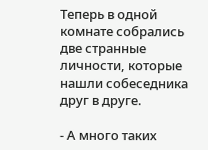Теперь в одной комнате собрались две странные личности, которые нашли собеседника друг в друге.

- А много таких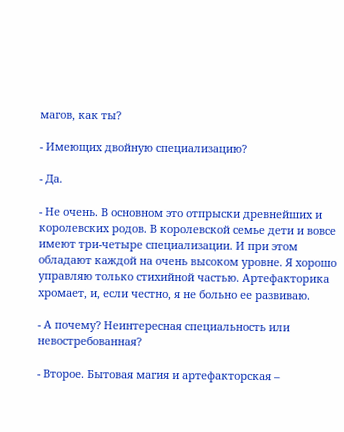магов, как ты?

- Имеющих двойную специализацию?

- Да.

- Не очень. В основном это отпрыски древнейших и королевских родов. В королевской семье дети и вовсе имеют три-четыре специализации. И при этом обладают каждой на очень высоком уровне. Я хорошо управляю только стихийной частью. Артефакторика хромает, и, если честно, я не больно ее развиваю.

- А почему? Неинтересная специальность или невостребованная?

- Второе. Бытовая магия и артефакторская –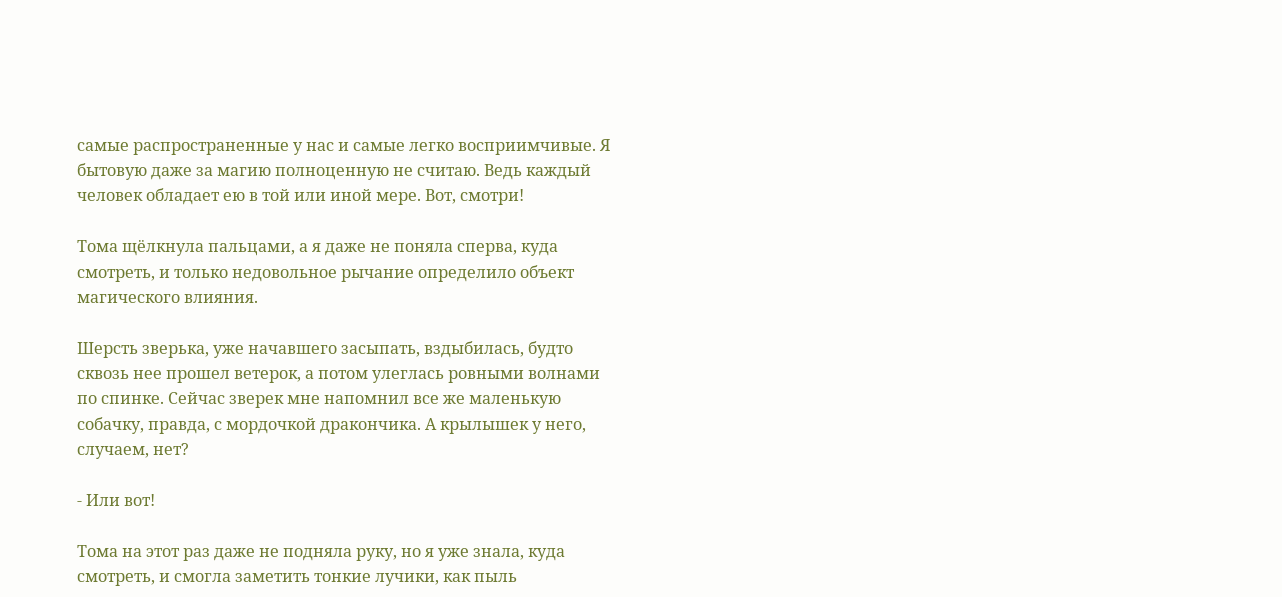самые распространенные у нас и самые легко восприимчивые. Я бытовую даже за магию полноценную не считаю. Ведь каждый человек обладает ею в той или иной мере. Вот, смотри!

Тома щёлкнула пальцами, а я даже не поняла сперва, куда смотреть, и только недовольное рычание определило объект магического влияния.

Шерсть зверька, уже начавшего засыпать, вздыбилась, будто сквозь нее прошел ветерок, а потом улеглась ровными волнами по спинке. Сейчас зверек мне напомнил все же маленькую собачку, правда, с мордочкой дракончика. А крылышек у него, случаем, нет?

- Или вот!

Тома на этот раз даже не подняла руку, но я уже знала, куда смотреть, и смогла заметить тонкие лучики, как пыль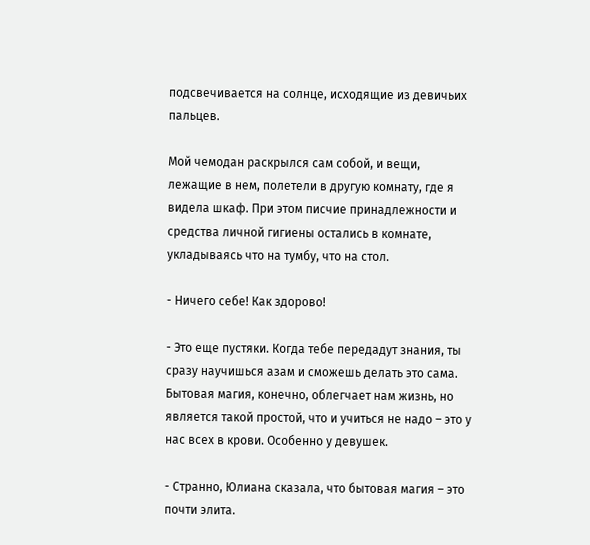подсвечивается на солнце, исходящие из девичьих пальцев.

Мой чемодан раскрылся сам собой, и вещи, лежащие в нем, полетели в другую комнату, где я видела шкаф. При этом писчие принадлежности и средства личной гигиены остались в комнате, укладываясь что на тумбу, что на стол.

- Ничего себе! Как здорово!

- Это еще пустяки. Когда тебе передадут знания, ты сразу научишься азам и сможешь делать это сама. Бытовая магия, конечно, облегчает нам жизнь, но является такой простой, что и учиться не надо – это у нас всех в крови. Особенно у девушек.

- Странно, Юлиана сказала, что бытовая магия – это почти элита.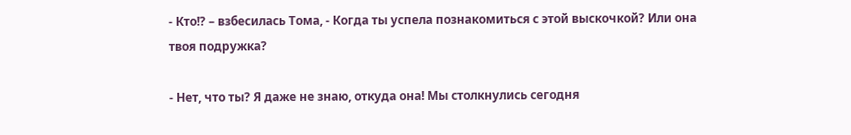- Кто!? – взбесилась Тома, - Когда ты успела познакомиться с этой выскочкой? Или она твоя подружка?

- Нет, что ты? Я даже не знаю, откуда она! Мы столкнулись сегодня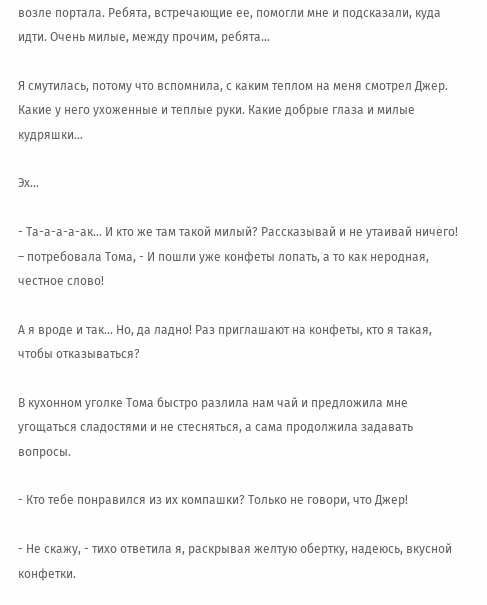возле портала. Ребята, встречающие ее, помогли мне и подсказали, куда идти. Очень милые, между прочим, ребята…

Я смутилась, потому что вспомнила, с каким теплом на меня смотрел Джер. Какие у него ухоженные и теплые руки. Какие добрые глаза и милые кудряшки…

Эх…

- Та-а-а-а-ак… И кто же там такой милый? Рассказывай и не утаивай ничего! – потребовала Тома, - И пошли уже конфеты лопать, а то как неродная, честное слово!

А я вроде и так… Но, да ладно! Раз приглашают на конфеты, кто я такая, чтобы отказываться?

В кухонном уголке Тома быстро разлила нам чай и предложила мне угощаться сладостями и не стесняться, а сама продолжила задавать вопросы.

- Кто тебе понравился из их компашки? Только не говори, что Джер!

- Не скажу, - тихо ответила я, раскрывая желтую обертку, надеюсь, вкусной конфетки.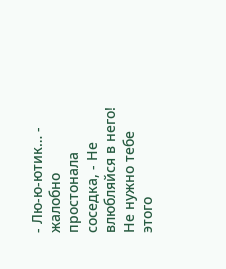- Лю-ю-ютик… - жалобно простонала соседка, - Не влюбляйся в него! Не нужно тебе этого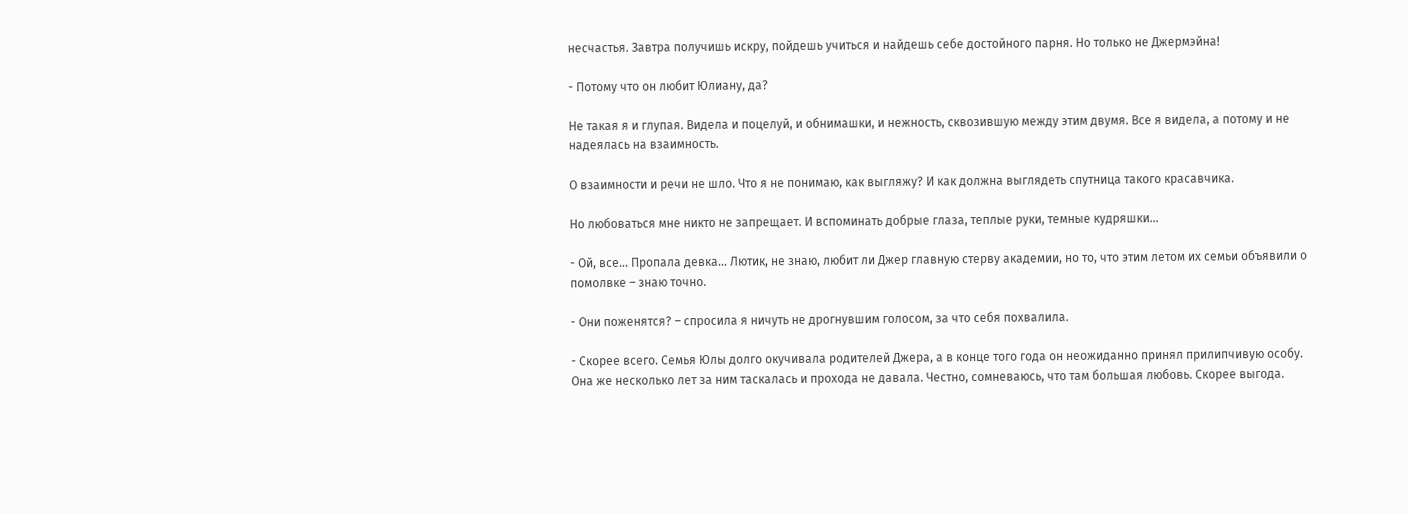несчастья. Завтра получишь искру, пойдешь учиться и найдешь себе достойного парня. Но только не Джермэйна!

- Потому что он любит Юлиану, да?

Не такая я и глупая. Видела и поцелуй, и обнимашки, и нежность, сквозившую между этим двумя. Все я видела, а потому и не надеялась на взаимность.

О взаимности и речи не шло. Что я не понимаю, как выгляжу? И как должна выглядеть спутница такого красавчика.

Но любоваться мне никто не запрещает. И вспоминать добрые глаза, теплые руки, темные кудряшки…

- Ой, все… Пропала девка… Лютик, не знаю, любит ли Джер главную стерву академии, но то, что этим летом их семьи объявили о помолвке – знаю точно.

- Они поженятся? – спросила я ничуть не дрогнувшим голосом, за что себя похвалила.

- Скорее всего. Семья Юлы долго окучивала родителей Джера, а в конце того года он неожиданно принял прилипчивую особу. Она же несколько лет за ним таскалась и прохода не давала. Честно, сомневаюсь, что там большая любовь. Скорее выгода.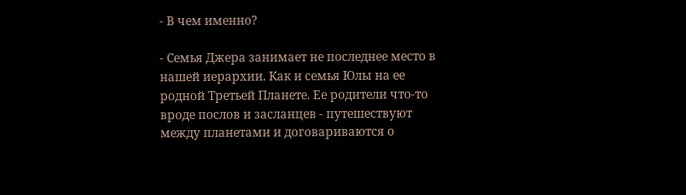- В чем именно?

- Семья Джера занимает не последнее место в нашей иерархии. Как и семья Юлы на ее родной Третьей Планете. Ее родители что-то вроде послов и засланцев - путешествуют между планетами и договариваются о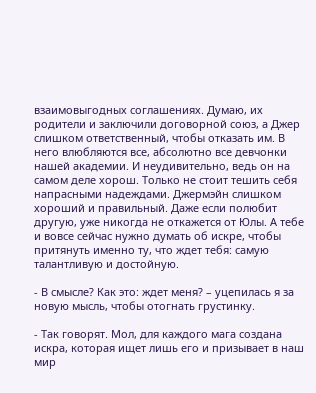взаимовыгодных соглашениях. Думаю, их родители и заключили договорной союз, а Джер слишком ответственный, чтобы отказать им. В него влюбляются все, абсолютно все девчонки нашей академии. И неудивительно, ведь он на самом деле хорош. Только не стоит тешить себя напрасными надеждами. Джермэйн слишком хороший и правильный. Даже если полюбит другую, уже никогда не откажется от Юлы. А тебе и вовсе сейчас нужно думать об искре, чтобы притянуть именно ту, что ждет тебя: самую талантливую и достойную.

- В смысле? Как это: ждет меня? – уцепилась я за новую мысль, чтобы отогнать грустинку.

- Так говорят. Мол, для каждого мага создана искра, которая ищет лишь его и призывает в наш мир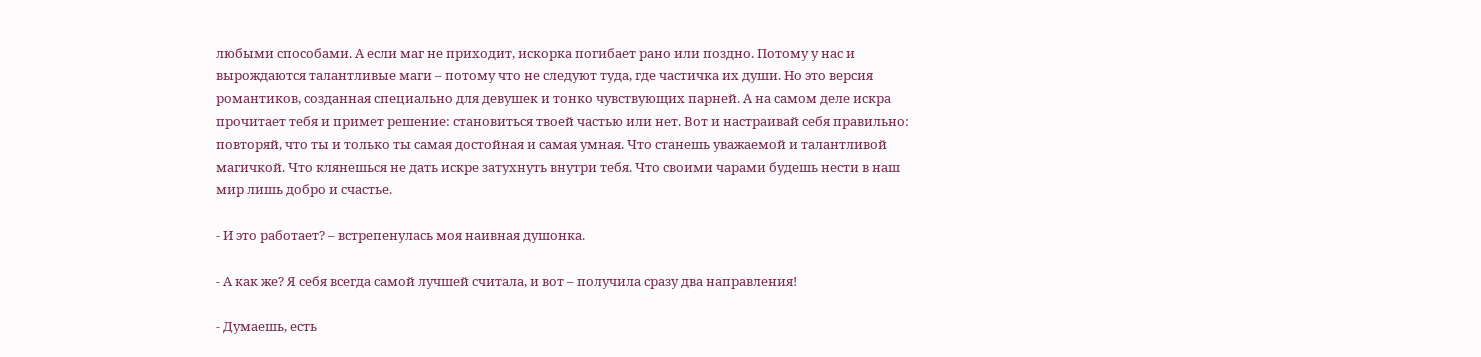любыми способами. А если маг не приходит, искорка погибает рано или поздно. Потому у нас и вырождаются талантливые маги – потому что не следуют туда, где частичка их души. Но это версия романтиков, созданная специально для девушек и тонко чувствующих парней. А на самом деле искра прочитает тебя и примет решение: становиться твоей частью или нет. Вот и настраивай себя правильно: повторяй, что ты и только ты самая достойная и самая умная. Что станешь уважаемой и талантливой магичкой. Что клянешься не дать искре затухнуть внутри тебя. Что своими чарами будешь нести в наш мир лишь добро и счастье.

- И это работает? – встрепенулась моя наивная душонка.

- А как же? Я себя всегда самой лучшей считала, и вот – получила сразу два направления!

- Думаешь, есть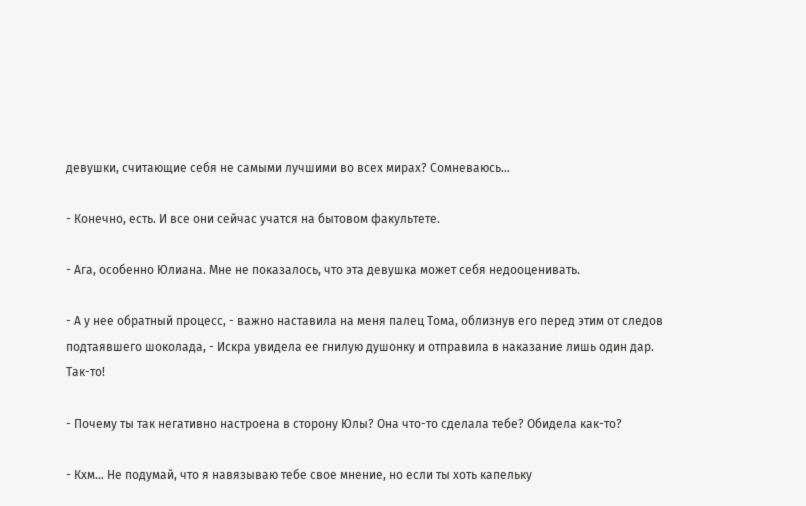девушки, считающие себя не самыми лучшими во всех мирах? Сомневаюсь…

- Конечно, есть. И все они сейчас учатся на бытовом факультете.

- Ага, особенно Юлиана. Мне не показалось, что эта девушка может себя недооценивать.

- А у нее обратный процесс, - важно наставила на меня палец Тома, облизнув его перед этим от следов подтаявшего шоколада, - Искра увидела ее гнилую душонку и отправила в наказание лишь один дар. Так-то!

- Почему ты так негативно настроена в сторону Юлы? Она что-то сделала тебе? Обидела как-то?

- Кхм… Не подумай, что я навязываю тебе свое мнение, но если ты хоть капельку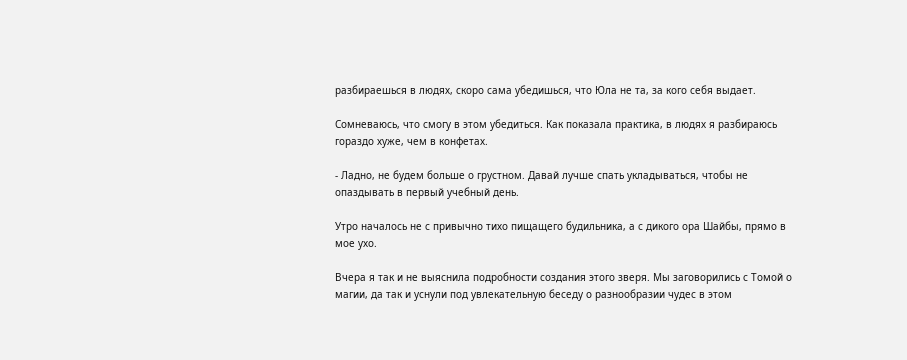разбираешься в людях, скоро сама убедишься, что Юла не та, за кого себя выдает.

Сомневаюсь, что смогу в этом убедиться. Как показала практика, в людях я разбираюсь гораздо хуже, чем в конфетах.

- Ладно, не будем больше о грустном. Давай лучше спать укладываться, чтобы не опаздывать в первый учебный день.

Утро началось не с привычно тихо пищащего будильника, а с дикого ора Шайбы, прямо в мое ухо.

Вчера я так и не выяснила подробности создания этого зверя. Мы заговорились с Томой о магии, да так и уснули под увлекательную беседу о разнообразии чудес в этом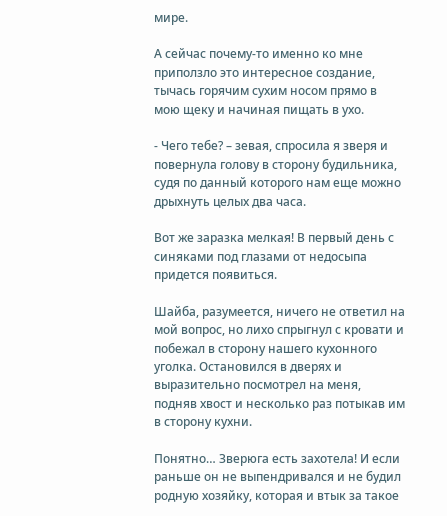мире.

А сейчас почему-то именно ко мне приползло это интересное создание, тычась горячим сухим носом прямо в мою щеку и начиная пищать в ухо.

- Чего тебе? – зевая, спросила я зверя и повернула голову в сторону будильника, судя по данный которого нам еще можно дрыхнуть целых два часа.

Вот же заразка мелкая! В первый день с синяками под глазами от недосыпа придется появиться.

Шайба, разумеется, ничего не ответил на мой вопрос, но лихо спрыгнул с кровати и побежал в сторону нашего кухонного уголка. Остановился в дверях и выразительно посмотрел на меня, подняв хвост и несколько раз потыкав им в сторону кухни.

Понятно… Зверюга есть захотела! И если раньше он не выпендривался и не будил родную хозяйку, которая и втык за такое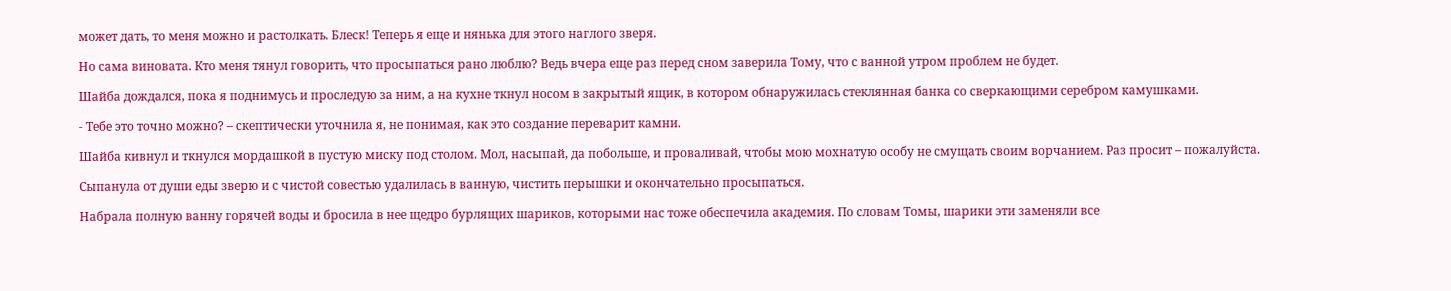может дать, то меня можно и растолкать. Блеск! Теперь я еще и нянька для этого наглого зверя.

Но сама виновата. Кто меня тянул говорить, что просыпаться рано люблю? Ведь вчера еще раз перед сном заверила Тому, что с ванной утром проблем не будет.

Шайба дождался, пока я поднимусь и проследую за ним, а на кухне ткнул носом в закрытый ящик, в котором обнаружилась стеклянная банка со сверкающими серебром камушками.

- Тебе это точно можно? – скептически уточнила я, не понимая, как это создание переварит камни.

Шайба кивнул и ткнулся мордашкой в пустую миску под столом. Мол, насыпай, да побольше, и проваливай, чтобы мою мохнатую особу не смущать своим ворчанием. Раз просит – пожалуйста.

Сыпанула от души еды зверю и с чистой совестью удалилась в ванную, чистить перышки и окончательно просыпаться.

Набрала полную ванну горячей воды и бросила в нее щедро бурлящих шариков, которыми нас тоже обеспечила академия. По словам Томы, шарики эти заменяли все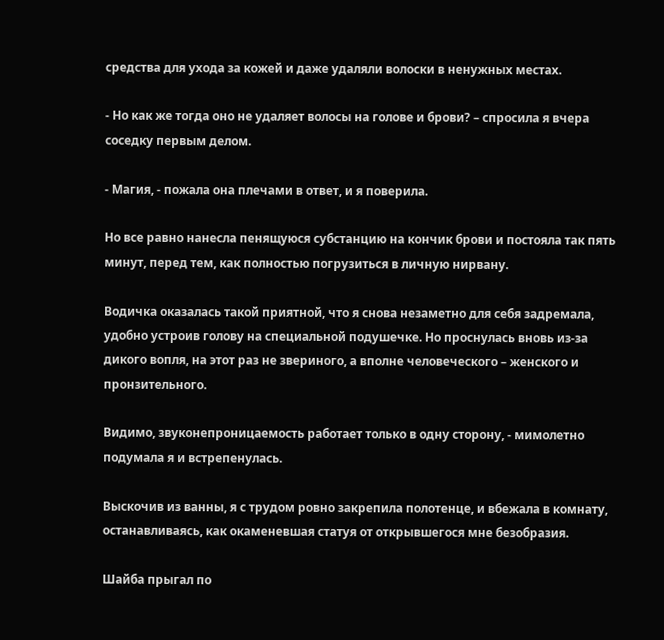средства для ухода за кожей и даже удаляли волоски в ненужных местах.

- Но как же тогда оно не удаляет волосы на голове и брови? – спросила я вчера соседку первым делом.

- Магия, - пожала она плечами в ответ, и я поверила.

Но все равно нанесла пенящуюся субстанцию на кончик брови и постояла так пять минут, перед тем, как полностью погрузиться в личную нирвану.

Водичка оказалась такой приятной, что я снова незаметно для себя задремала, удобно устроив голову на специальной подушечке. Но проснулась вновь из-за дикого вопля, на этот раз не звериного, а вполне человеческого – женского и пронзительного.

Видимо, звуконепроницаемость работает только в одну сторону, - мимолетно подумала я и встрепенулась.

Выскочив из ванны, я с трудом ровно закрепила полотенце, и вбежала в комнату, останавливаясь, как окаменевшая статуя от открывшегося мне безобразия.

Шайба прыгал по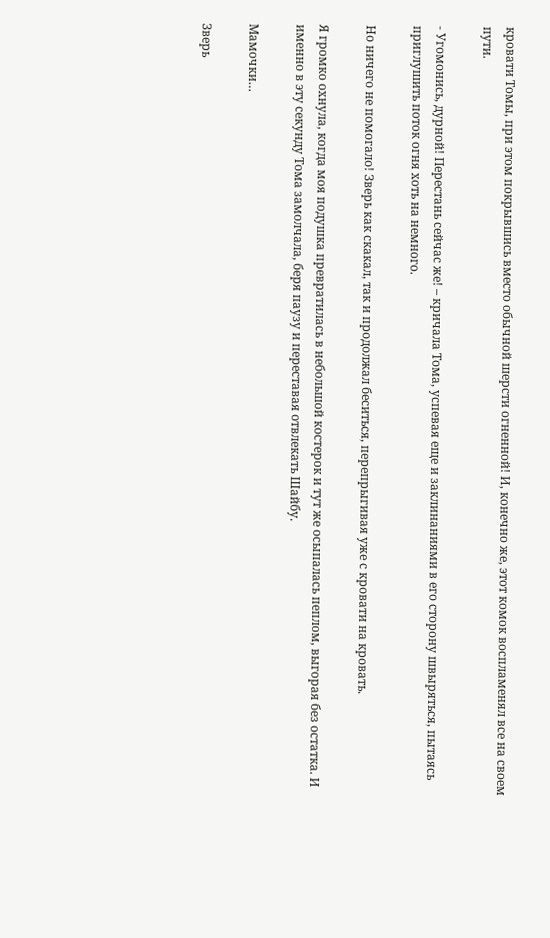кровати Томы, при этом покрывшись вместо обычной шерсти огненной! И, конечно же, этот комок воспламенял все на своем пути.

- Угомонись, дурной! Перестань сейчас же! – кричала Тома, успевая еще и заклинаниями в его сторону швыряться, пытаясь приглушить поток огня хоть на немного.

Но ничего не помогало! Зверь как скакал, так и продолжал беситься, перепрыгивая уже с кровати на кровать.

Я громко охнула, когда моя подушка превратилась в небольшой костерок и тут же осыпалась пеплом, выгорая без остатка. И именно в эту секунду Тома замолчала, беря паузу и переставая отвлекать Шайбу.

Мамочки…

Зверь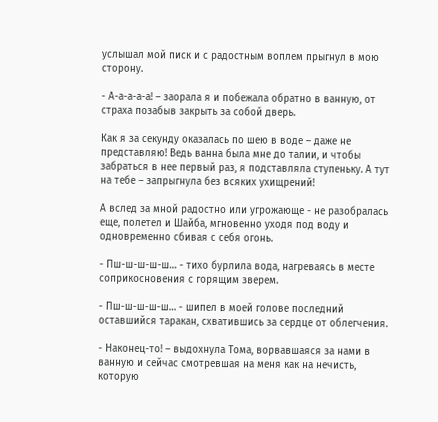услышал мой писк и с радостным воплем прыгнул в мою сторону.

- А-а-а-а-а! – заорала я и побежала обратно в ванную, от страха позабыв закрыть за собой дверь.

Как я за секунду оказалась по шею в воде – даже не представляю! Ведь ванна была мне до талии, и чтобы забраться в нее первый раз, я подставляла ступеньку. А тут на тебе – запрыгнула без всяких ухищрений!

А вслед за мной радостно или угрожающе - не разобралась еще, полетел и Шайба, мгновенно уходя под воду и одновременно сбивая с себя огонь.

- Пш-ш-ш-ш-ш… - тихо бурлила вода, нагреваясь в месте соприкосновения с горящим зверем.

- Пш-ш-ш-ш-ш… - шипел в моей голове последний оставшийся таракан, схватившись за сердце от облегчения.

- Наконец-то! – выдохнула Тома, ворвавшаяся за нами в ванную и сейчас смотревшая на меня как на нечисть, которую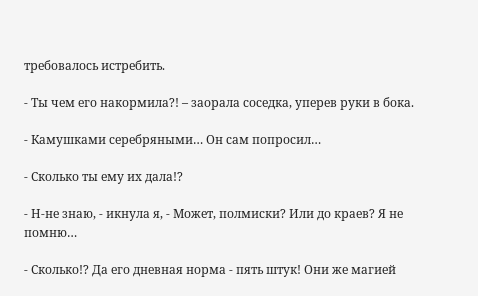требовалось истребить.

- Ты чем его накормила?! – заорала соседка, уперев руки в бока.

- Камушками серебряными… Он сам попросил…

- Сколько ты ему их дала!?

- Н-не знаю, - икнула я, - Может, полмиски? Или до краев? Я не помню…

- Сколько!? Да его дневная норма - пять штук! Они же магией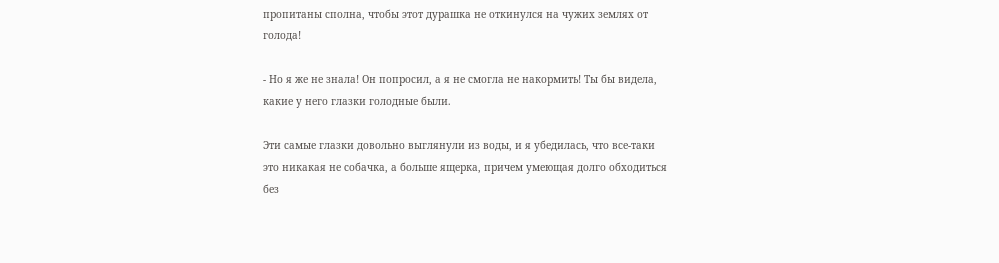пропитаны сполна, чтобы этот дурашка не откинулся на чужих землях от голода!

- Но я же не знала! Он попросил, а я не смогла не накормить! Ты бы видела, какие у него глазки голодные были.

Эти самые глазки довольно выглянули из воды, и я убедилась, что все-таки это никакая не собачка, а больше ящерка, причем умеющая долго обходиться без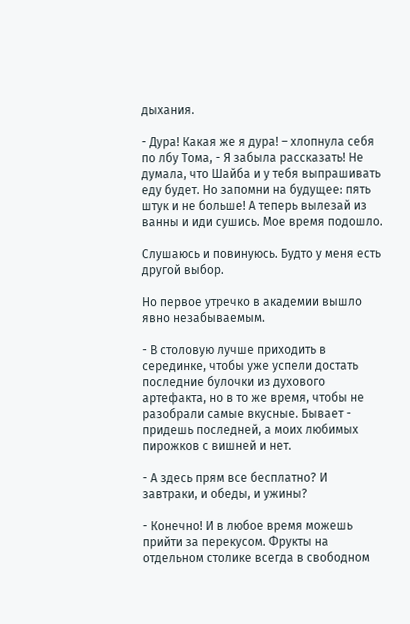дыхания.

- Дура! Какая же я дура! – хлопнула себя по лбу Тома, - Я забыла рассказать! Не думала, что Шайба и у тебя выпрашивать еду будет. Но запомни на будущее: пять штук и не больше! А теперь вылезай из ванны и иди сушись. Мое время подошло.

Слушаюсь и повинуюсь. Будто у меня есть другой выбор.

Но первое утречко в академии вышло явно незабываемым.

- В столовую лучше приходить в серединке, чтобы уже успели достать последние булочки из духового артефакта, но в то же время, чтобы не разобрали самые вкусные. Бывает - придешь последней, а моих любимых пирожков с вишней и нет.

- А здесь прям все бесплатно? И завтраки, и обеды, и ужины?

- Конечно! И в любое время можешь прийти за перекусом. Фрукты на отдельном столике всегда в свободном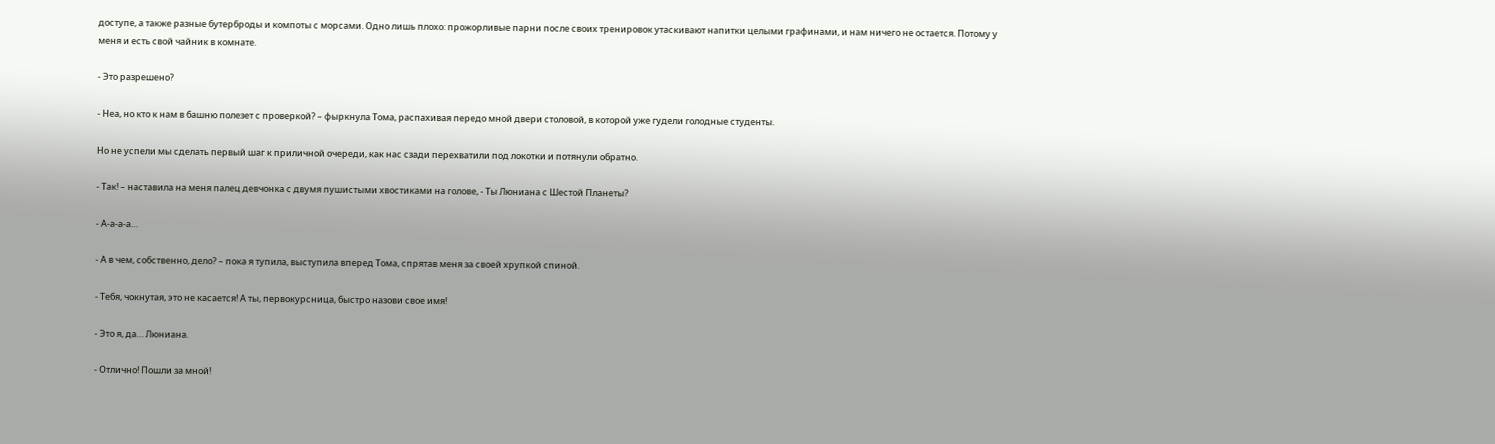доступе, а также разные бутерброды и компоты с морсами. Одно лишь плохо: прожорливые парни после своих тренировок утаскивают напитки целыми графинами, и нам ничего не остается. Потому у меня и есть свой чайник в комнате.

- Это разрешено?

- Неа, но кто к нам в башню полезет с проверкой? – фыркнула Тома, распахивая передо мной двери столовой, в которой уже гудели голодные студенты.

Но не успели мы сделать первый шаг к приличной очереди, как нас сзади перехватили под локотки и потянули обратно.

- Так! – наставила на меня палец девчонка с двумя пушистыми хвостиками на голове, - Ты Люниана с Шестой Планеты?

- А-а-а-а…

- А в чем, собственно, дело? – пока я тупила, выступила вперед Тома, спрятав меня за своей хрупкой спиной.

- Тебя, чокнутая, это не касается! А ты, первокурсница, быстро назови свое имя!

- Это я, да… Люниана.

- Отлично! Пошли за мной!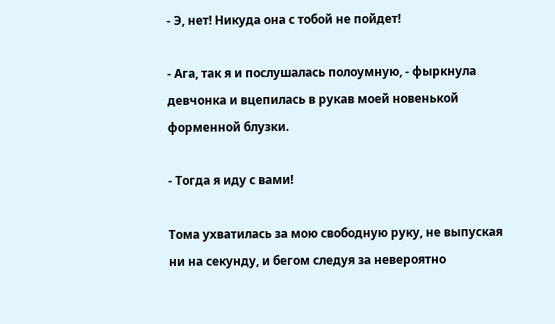- Э, нет! Никуда она с тобой не пойдет!

- Ага, так я и послушалась полоумную, - фыркнула девчонка и вцепилась в рукав моей новенькой форменной блузки.

- Тогда я иду с вами!

Тома ухватилась за мою свободную руку, не выпуская ни на секунду, и бегом следуя за невероятно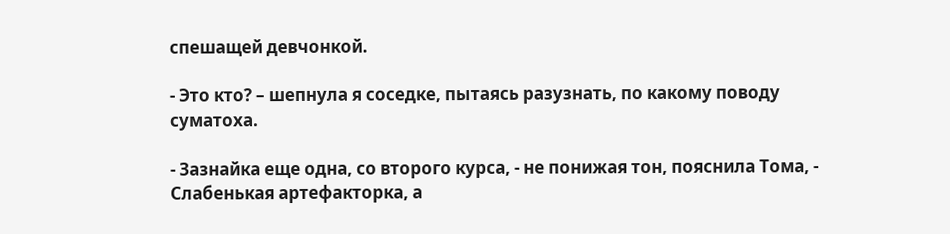спешащей девчонкой.

- Это кто? – шепнула я соседке, пытаясь разузнать, по какому поводу суматоха.

- Зазнайка еще одна, со второго курса, - не понижая тон, пояснила Тома, - Слабенькая артефакторка, а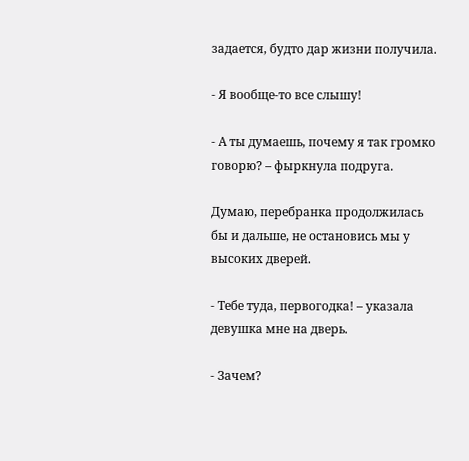задается, будто дар жизни получила.

- Я вообще-то все слышу!

- А ты думаешь, почему я так громко говорю? – фыркнула подруга.

Думаю, перебранка продолжилась бы и дальше, не остановись мы у высоких дверей.

- Тебе туда, первогодка! – указала девушка мне на дверь.

- Зачем?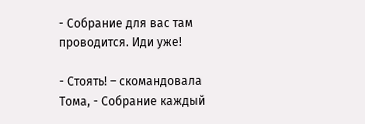- Собрание для вас там проводится. Иди уже!

- Стоять! – скомандовала Тома, - Собрание каждый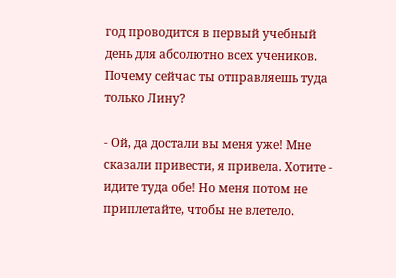год проводится в первый учебный день для абсолютно всех учеников. Почему сейчас ты отправляешь туда только Лину?

- Ой, да достали вы меня уже! Мне сказали привести, я привела. Хотите - идите туда обе! Но меня потом не приплетайте, чтобы не влетело.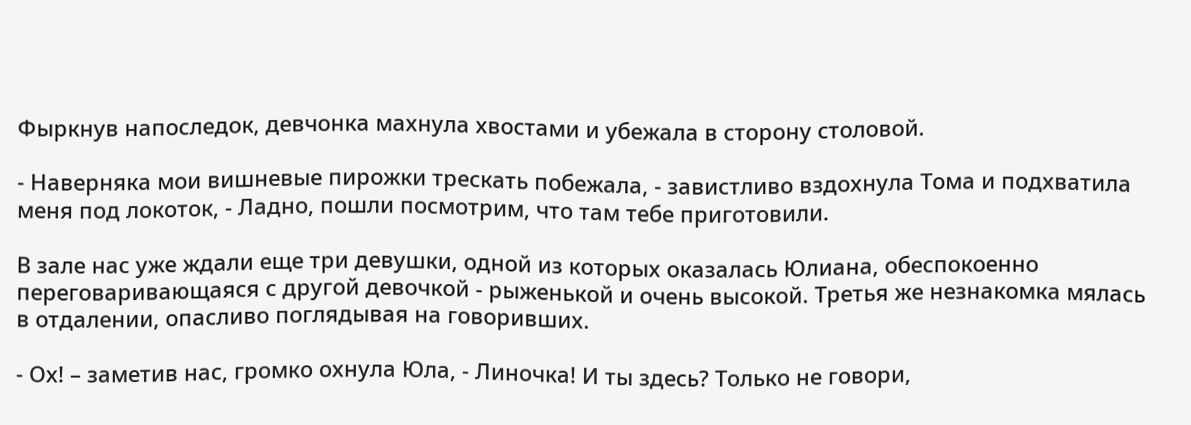Фыркнув напоследок, девчонка махнула хвостами и убежала в сторону столовой.

- Наверняка мои вишневые пирожки трескать побежала, - завистливо вздохнула Тома и подхватила меня под локоток, - Ладно, пошли посмотрим, что там тебе приготовили.

В зале нас уже ждали еще три девушки, одной из которых оказалась Юлиана, обеспокоенно переговаривающаяся с другой девочкой - рыженькой и очень высокой. Третья же незнакомка мялась в отдалении, опасливо поглядывая на говоривших.

- Ох! – заметив нас, громко охнула Юла, - Линочка! И ты здесь? Только не говори,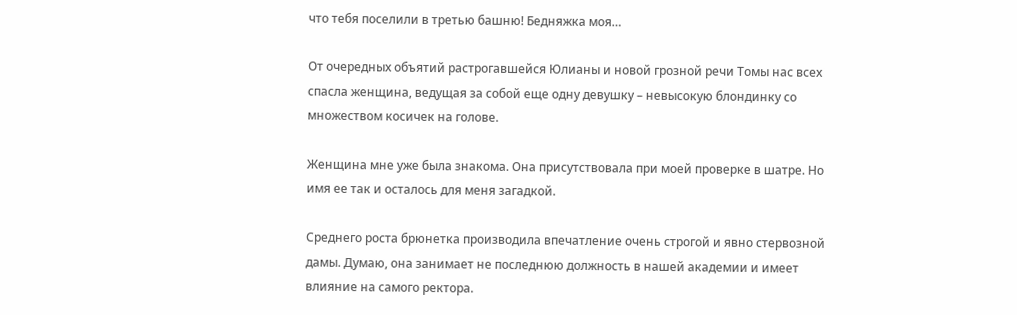что тебя поселили в третью башню! Бедняжка моя…

От очередных объятий растрогавшейся Юлианы и новой грозной речи Томы нас всех спасла женщина, ведущая за собой еще одну девушку – невысокую блондинку со множеством косичек на голове.

Женщина мне уже была знакома. Она присутствовала при моей проверке в шатре. Но имя ее так и осталось для меня загадкой.

Среднего роста брюнетка производила впечатление очень строгой и явно стервозной дамы. Думаю, она занимает не последнюю должность в нашей академии и имеет влияние на самого ректора.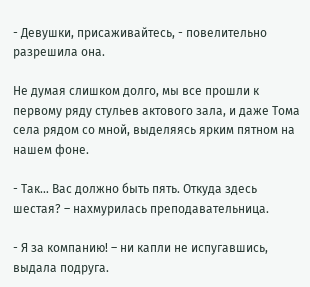- Девушки, присаживайтесь, - повелительно разрешила она.

Не думая слишком долго, мы все прошли к первому ряду стульев актового зала, и даже Тома села рядом со мной, выделяясь ярким пятном на нашем фоне.

- Так… Вас должно быть пять. Откуда здесь шестая? – нахмурилась преподавательница.

- Я за компанию! – ни капли не испугавшись, выдала подруга.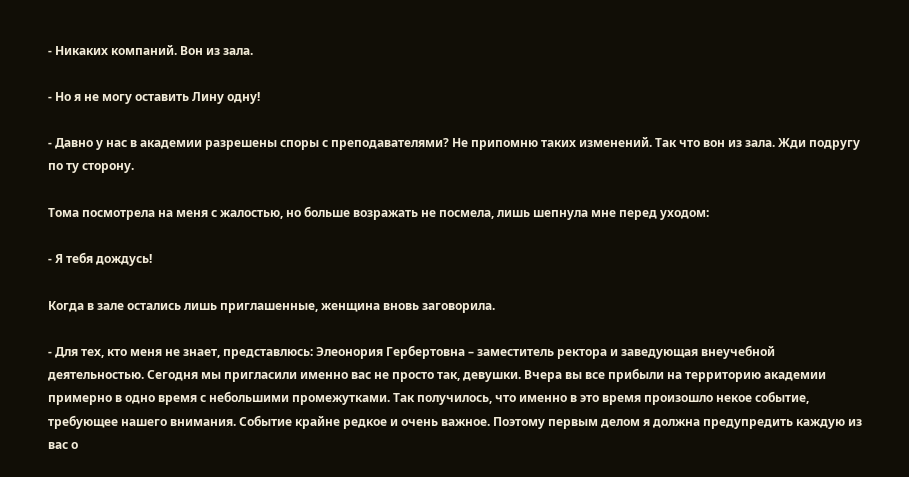- Никаких компаний. Вон из зала.

- Но я не могу оставить Лину одну!

- Давно у нас в академии разрешены споры с преподавателями? Не припомню таких изменений. Так что вон из зала. Жди подругу по ту сторону.

Тома посмотрела на меня с жалостью, но больше возражать не посмела, лишь шепнула мне перед уходом:

- Я тебя дождусь!

Когда в зале остались лишь приглашенные, женщина вновь заговорила.

- Для тех, кто меня не знает, представлюсь: Элеонория Гербертовна – заместитель ректора и заведующая внеучебной деятельностью. Сегодня мы пригласили именно вас не просто так, девушки. Вчера вы все прибыли на территорию академии примерно в одно время с небольшими промежутками. Так получилось, что именно в это время произошло некое событие, требующее нашего внимания. Событие крайне редкое и очень важное. Поэтому первым делом я должна предупредить каждую из вас о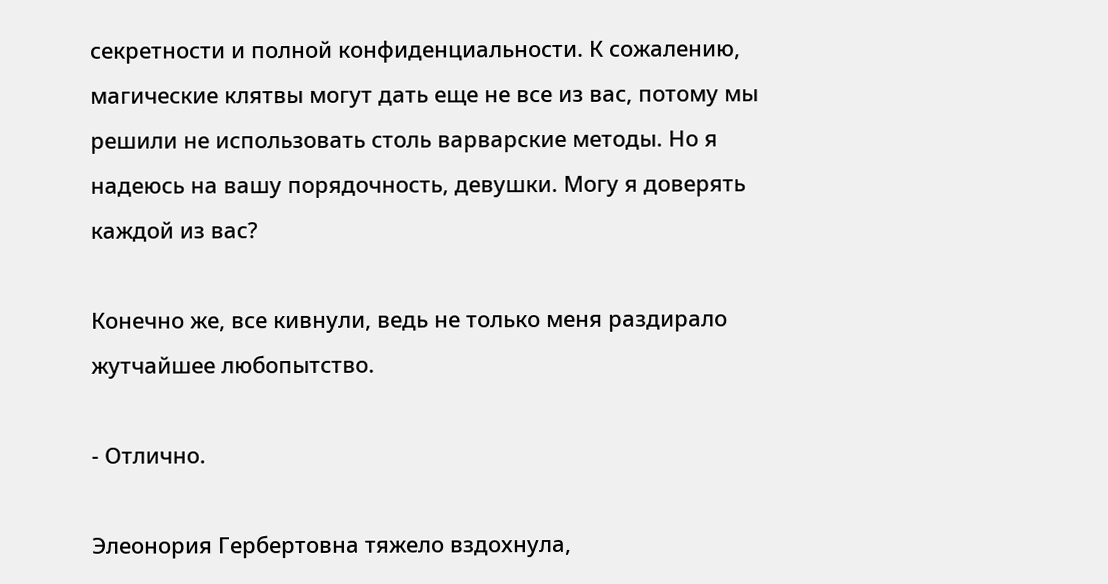секретности и полной конфиденциальности. К сожалению, магические клятвы могут дать еще не все из вас, потому мы решили не использовать столь варварские методы. Но я надеюсь на вашу порядочность, девушки. Могу я доверять каждой из вас?

Конечно же, все кивнули, ведь не только меня раздирало жутчайшее любопытство.

- Отлично.

Элеонория Гербертовна тяжело вздохнула,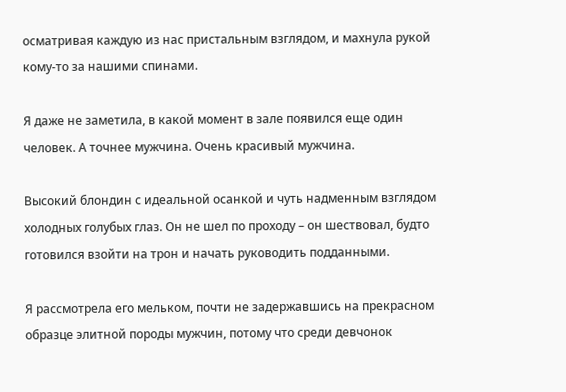осматривая каждую из нас пристальным взглядом, и махнула рукой кому-то за нашими спинами.

Я даже не заметила, в какой момент в зале появился еще один человек. А точнее мужчина. Очень красивый мужчина.

Высокий блондин с идеальной осанкой и чуть надменным взглядом холодных голубых глаз. Он не шел по проходу – он шествовал, будто готовился взойти на трон и начать руководить подданными.

Я рассмотрела его мельком, почти не задержавшись на прекрасном образце элитной породы мужчин, потому что среди девчонок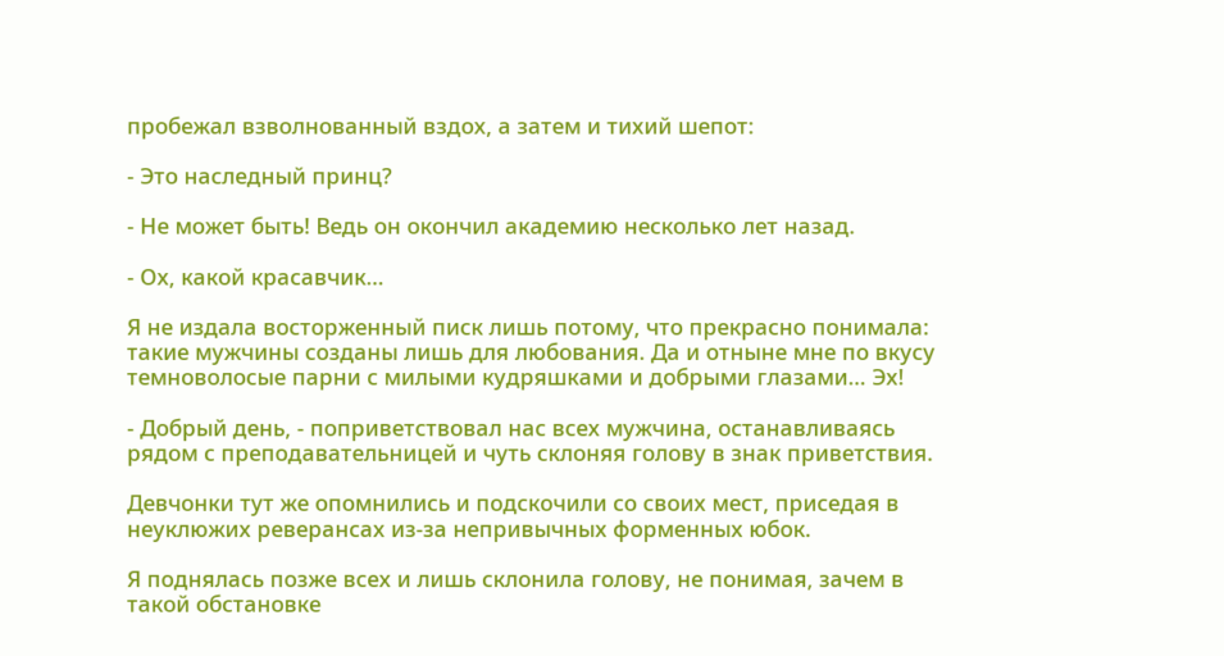пробежал взволнованный вздох, а затем и тихий шепот:

- Это наследный принц?

- Не может быть! Ведь он окончил академию несколько лет назад.

- Ох, какой красавчик…

Я не издала восторженный писк лишь потому, что прекрасно понимала: такие мужчины созданы лишь для любования. Да и отныне мне по вкусу темноволосые парни с милыми кудряшками и добрыми глазами… Эх!

- Добрый день, - поприветствовал нас всех мужчина, останавливаясь рядом с преподавательницей и чуть склоняя голову в знак приветствия.

Девчонки тут же опомнились и подскочили со своих мест, приседая в неуклюжих реверансах из-за непривычных форменных юбок.

Я поднялась позже всех и лишь склонила голову, не понимая, зачем в такой обстановке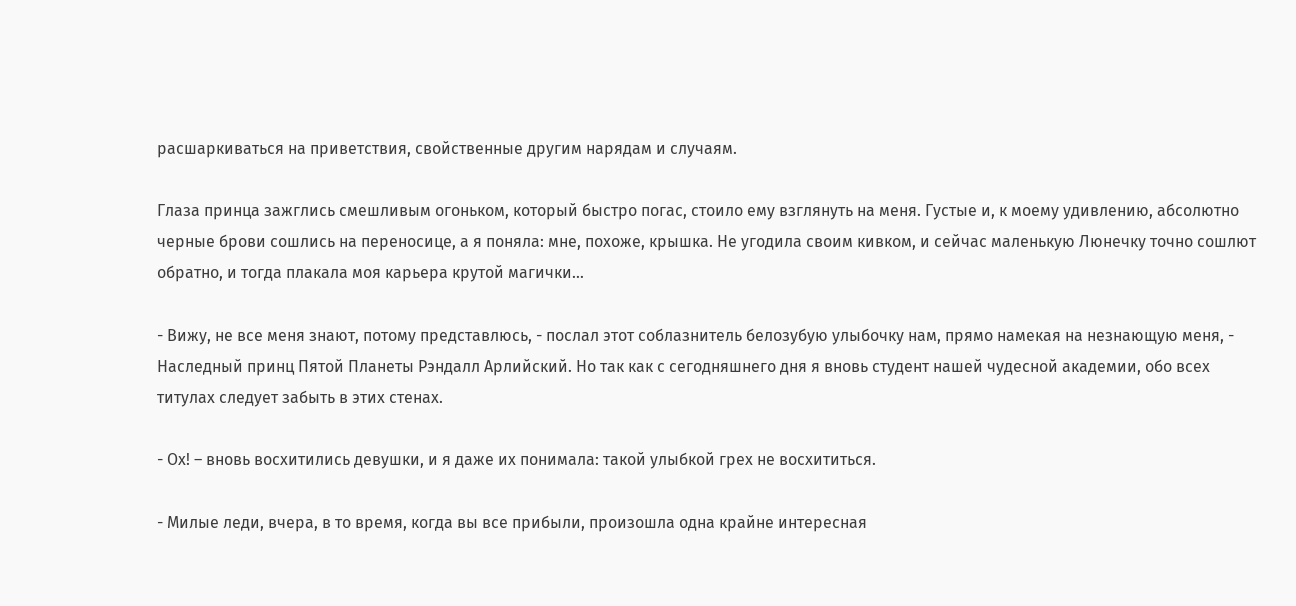расшаркиваться на приветствия, свойственные другим нарядам и случаям.

Глаза принца зажглись смешливым огоньком, который быстро погас, стоило ему взглянуть на меня. Густые и, к моему удивлению, абсолютно черные брови сошлись на переносице, а я поняла: мне, похоже, крышка. Не угодила своим кивком, и сейчас маленькую Люнечку точно сошлют обратно, и тогда плакала моя карьера крутой магички…

- Вижу, не все меня знают, потому представлюсь, - послал этот соблазнитель белозубую улыбочку нам, прямо намекая на незнающую меня, - Наследный принц Пятой Планеты Рэндалл Арлийский. Но так как с сегодняшнего дня я вновь студент нашей чудесной академии, обо всех титулах следует забыть в этих стенах.

- Ох! – вновь восхитились девушки, и я даже их понимала: такой улыбкой грех не восхититься.

- Милые леди, вчера, в то время, когда вы все прибыли, произошла одна крайне интересная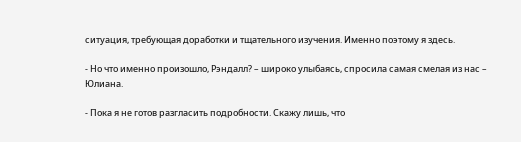ситуация, требующая доработки и тщательного изучения. Именно поэтому я здесь.

- Но что именно произошло, Рэндалл? – широко улыбаясь, спросила самая смелая из нас – Юлиана.

- Пока я не готов разгласить подробности. Скажу лишь, что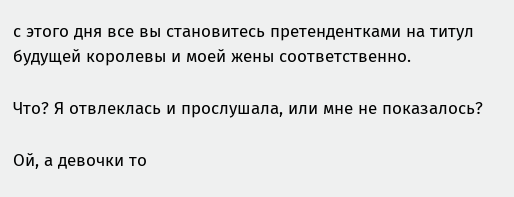с этого дня все вы становитесь претендентками на титул будущей королевы и моей жены соответственно.

Что? Я отвлеклась и прослушала, или мне не показалось?

Ой, а девочки то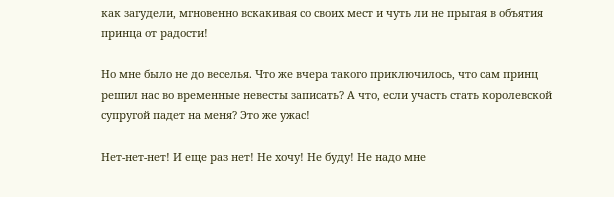как загудели, мгновенно вскакивая со своих мест и чуть ли не прыгая в объятия принца от радости!

Но мне было не до веселья. Что же вчера такого приключилось, что сам принц решил нас во временные невесты записать? А что, если участь стать королевской супругой падет на меня? Это же ужас!

Нет-нет-нет! И еще раз нет! Не хочу! Не буду! Не надо мне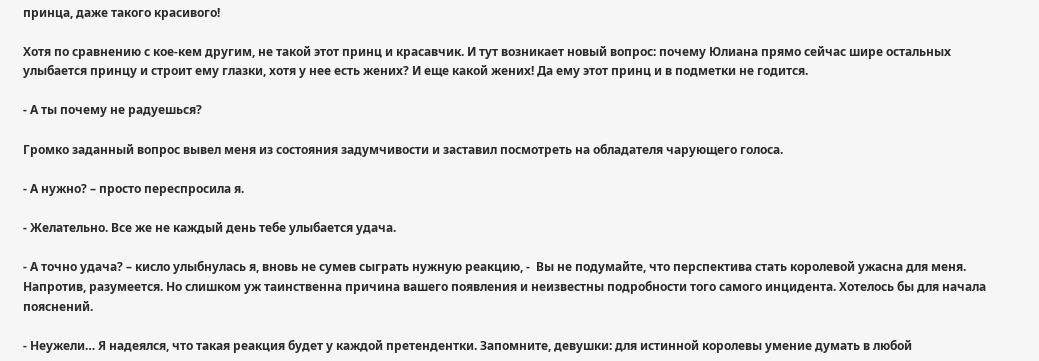принца, даже такого красивого!

Хотя по сравнению с кое-кем другим, не такой этот принц и красавчик. И тут возникает новый вопрос: почему Юлиана прямо сейчас шире остальных улыбается принцу и строит ему глазки, хотя у нее есть жених? И еще какой жених! Да ему этот принц и в подметки не годится.

- А ты почему не радуешься?

Громко заданный вопрос вывел меня из состояния задумчивости и заставил посмотреть на обладателя чарующего голоса.

- А нужно? – просто переспросила я.

- Желательно. Все же не каждый день тебе улыбается удача.

- А точно удача? – кисло улыбнулась я, вновь не сумев сыграть нужную реакцию, -  Вы не подумайте, что перспектива стать королевой ужасна для меня. Напротив, разумеется. Но слишком уж таинственна причина вашего появления и неизвестны подробности того самого инцидента. Хотелось бы для начала пояснений.

- Неужели… Я надеялся, что такая реакция будет у каждой претендентки. Запомните, девушки: для истинной королевы умение думать в любой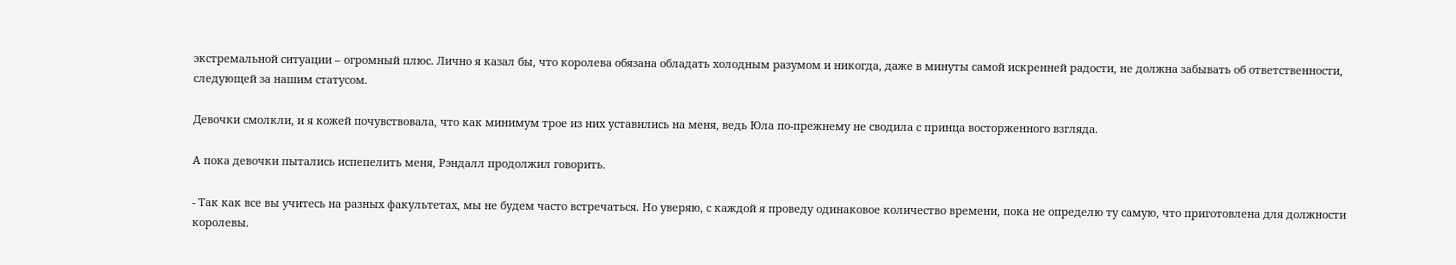экстремальной ситуации – огромный плюс. Лично я казал бы, что королева обязана обладать холодным разумом и никогда, даже в минуты самой искренней радости, не должна забывать об ответственности, следующей за нашим статусом.

Девочки смолкли, и я кожей почувствовала, что как минимум трое из них уставились на меня, ведь Юла по-прежнему не сводила с принца восторженного взгляда.

А пока девочки пытались испепелить меня, Рэндалл продолжил говорить.

- Так как все вы учитесь на разных факультетах, мы не будем часто встречаться. Но уверяю, с каждой я проведу одинаковое количество времени, пока не определю ту самую, что приготовлена для должности королевы.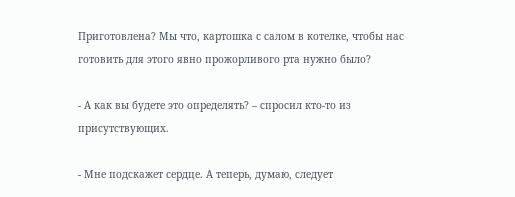Приготовлена? Мы что, картошка с салом в котелке, чтобы нас готовить для этого явно прожорливого рта нужно было?

- А как вы будете это определять? – спросил кто-то из присутствующих.

- Мне подскажет сердце. А теперь, думаю, следует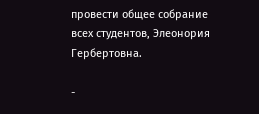провести общее собрание всех студентов, Элеонория Гербертовна.

-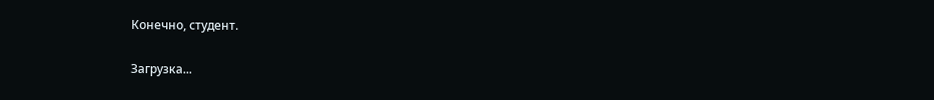Конечно, студент.

Загрузка...